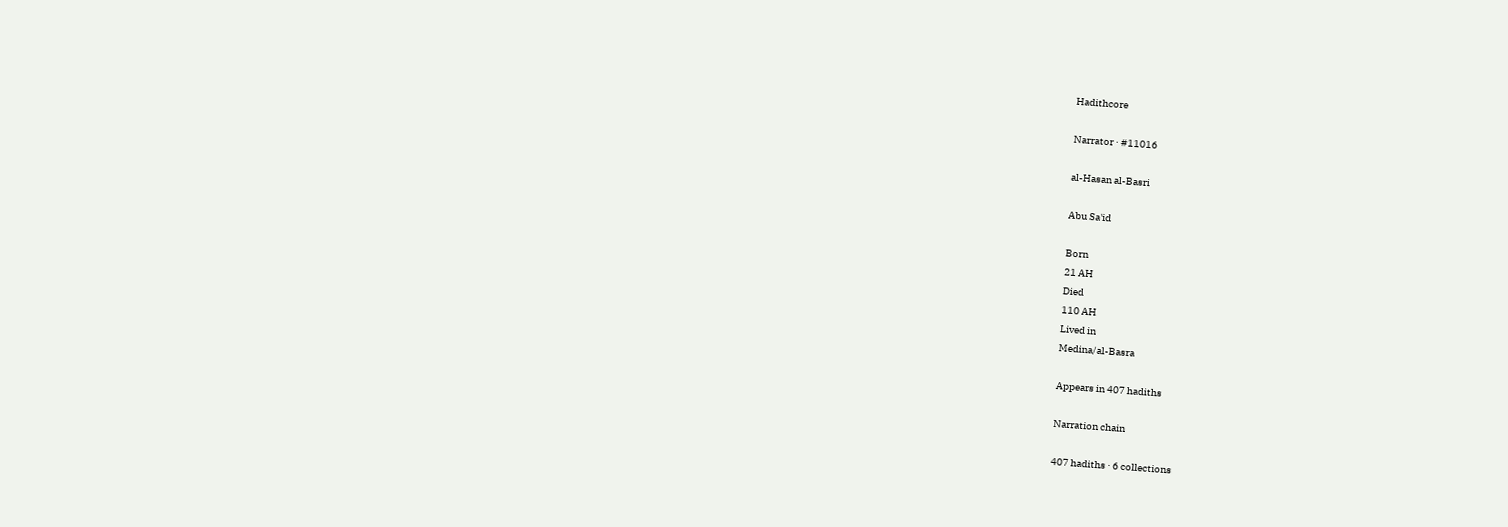Hadithcore

Narrator · #11016

al-Hasan al-Basri

Abu Sa'id

Born
21 AH
Died
110 AH
Lived in
Medina/al-Basra

Appears in 407 hadiths

Narration chain

407 hadiths · 6 collections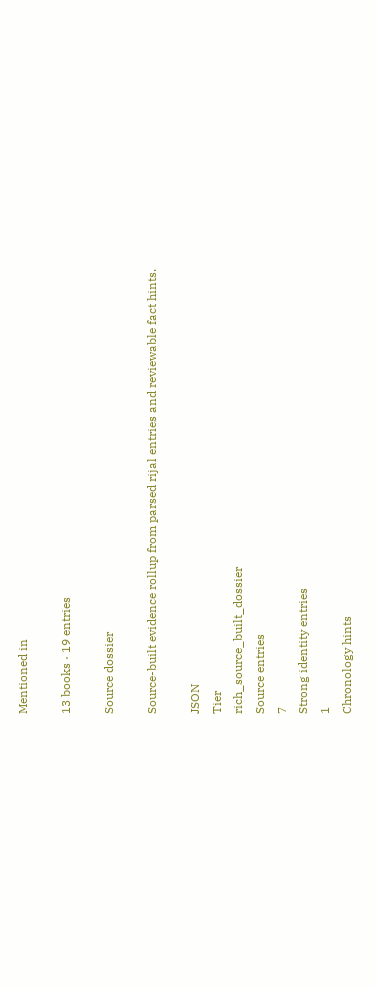Mentioned in

13 books · 19 entries

Source dossier

Source-built evidence rollup from parsed rijal entries and reviewable fact hints.

JSON
Tier
rich_source_built_dossier
Source entries
7
Strong identity entries
1
Chronology hints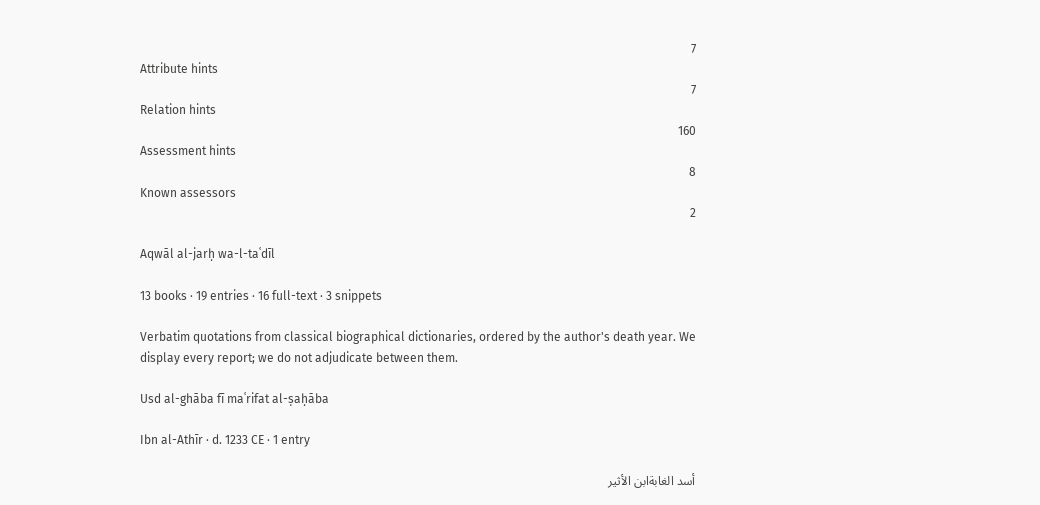7
Attribute hints
7
Relation hints
160
Assessment hints
8
Known assessors
2

Aqwāl al-jarḥ wa-l-taʿdīl

13 books · 19 entries · 16 full-text · 3 snippets

Verbatim quotations from classical biographical dictionaries, ordered by the author's death year. We display every report; we do not adjudicate between them.

Usd al-ghāba fī maʿrifat al-ṣaḥāba

Ibn al-Athīr · d. 1233 CE · 1 entry

أسد الغابةابن الأثير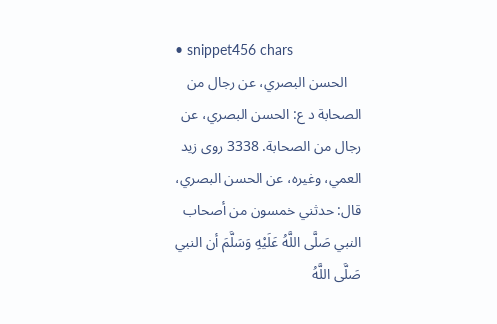• snippet456 chars
    الحسن البصري، عن رجال من الصحابة د ع: الحسن البصري، عن رجال من الصحابة. 3338 روى زيد العمي، وغيره، عن الحسن البصري، قال: حدثني خمسون من أصحاب النبي صَلَّى اللَّهُ عَلَيْهِ وَسَلَّمَ أن النبي صَلَّى اللَّهُ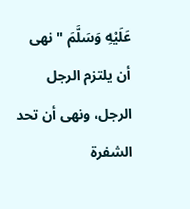عَلَيْهِ وَسَلَّمَ " نهى أن يلتزم الرجل الرجل، ونهى أن تحد الشفرة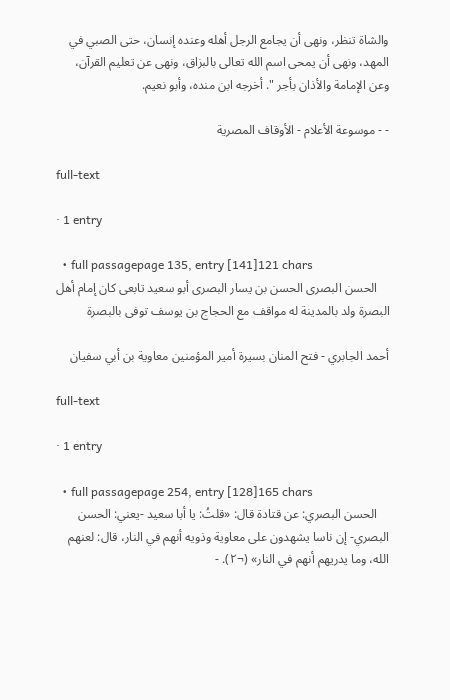والشاة تنظر، ونهى أن يجامع الرجل أهله وعنده إنسان، حتى الصبي في المهد، ونهى أن يمحى اسم الله تعالى بالبزاق، ونهى عن تعليم القرآن، وعن الإمامة والأذان بأجر ". أخرجه ابن منده، وأبو نعيم.

- - موسوعة الأعلام - الأوقاف المصرية

full-text

· 1 entry

  • full passagepage 135, entry [141]121 chars
    الحسن البصرى الحسن بن يسار البصرى أبو سعيد تابعى كان إمام أهل البصرة ولد بالمدينة له مواقف مع الحجاج بن يوسف توفى بالبصرة

أحمد الجابري - فتح المنان بسيرة أمير المؤمنين معاوية بن أبي سفيان

full-text

· 1 entry

  • full passagepage 254, entry [128]165 chars
    الحسن البصري: عن قتادة قال: «قلتُ: يا أبا سعيد -يعني: الحسن البصري- إن ناسا يشهدون على معاوية وذويه أنهم في النار، قال: لعنهم الله، وما يدريهم أنهم في النار» (¬٢). -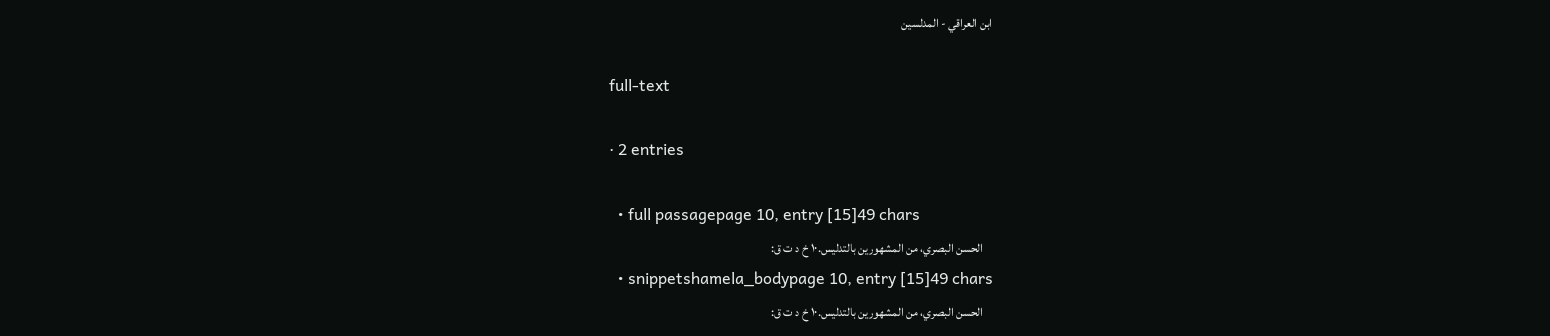ابن العراقي - المدلسين

full-text

· 2 entries

  • full passagepage 10, entry [15]49 chars
    الحسن البصري، من المشهورين بالتدليس.١٠ خ د ت ق:
  • snippetshamela_bodypage 10, entry [15]49 chars
    الحسن البصري، من المشهورين بالتدليس.١٠ خ د ت ق: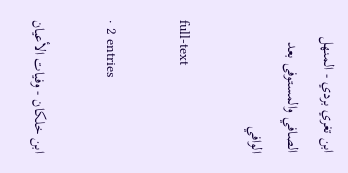ابن تغري بردي - المنهل الصافي والمستوفى بعد الوافي

full-text

· 2 entries

ابن خلكان - وفيات الأعيان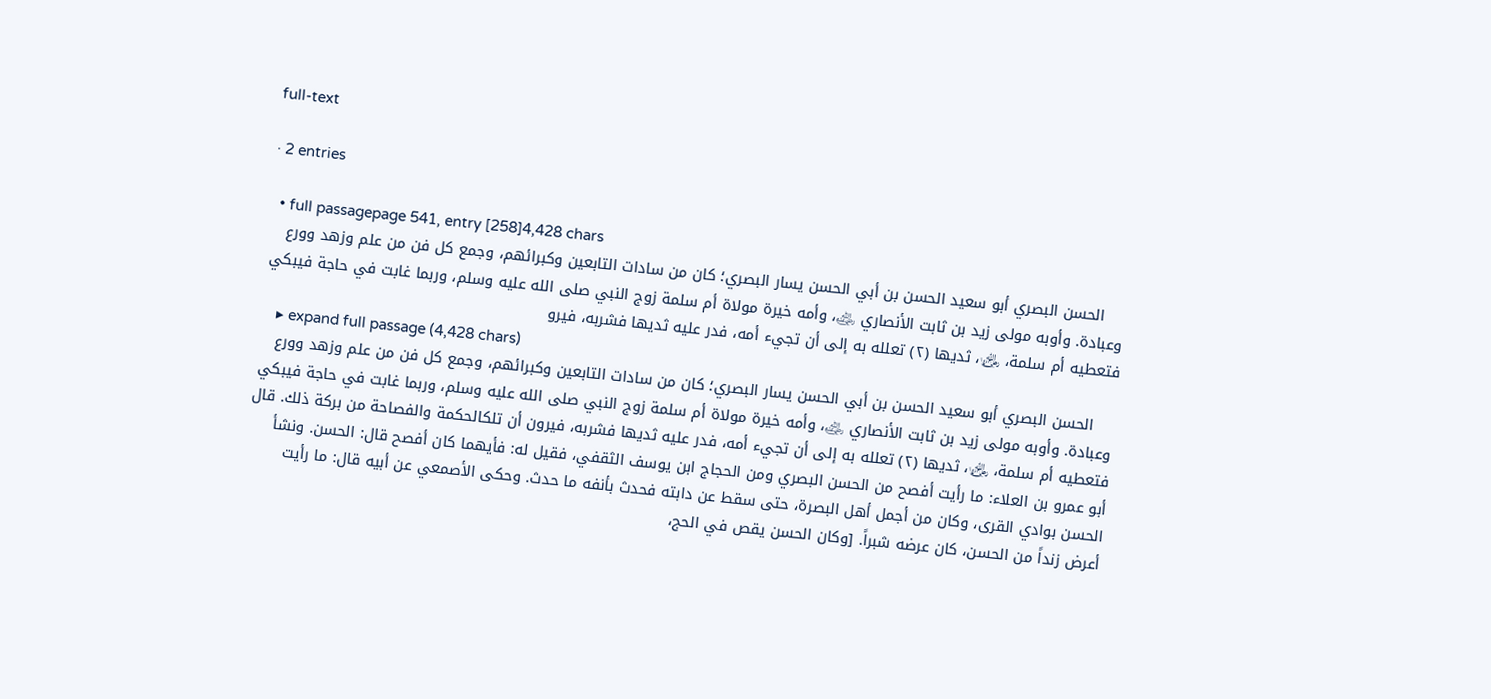full-text

· 2 entries

  • full passagepage 541, entry [258]4,428 chars
    الحسن البصري أبو سعيد الحسن بن أبي الحسن يسار البصري؛ كان من سادات التابعين وكبرائهم، وجمع كل فن من علم وزهد وورع وعبادة. وأوبه مولى زيد بن ثابت الأنصاري ﵁، وأمه خيرة مولاة أم سلمة زوج النبي صلى الله عليه وسلم، وربما غابت في حاجة فيبكي فتعطيه أم سلمة، ﵂، ثديها (٢) تعلله به إلى أن تجيء أمه، فدر عليه ثديها فشربه، فيرو
    ▸ expand full passage (4,428 chars)
    الحسن البصري أبو سعيد الحسن بن أبي الحسن يسار البصري؛ كان من سادات التابعين وكبرائهم، وجمع كل فن من علم وزهد وورع وعبادة. وأوبه مولى زيد بن ثابت الأنصاري ﵁، وأمه خيرة مولاة أم سلمة زوج النبي صلى الله عليه وسلم، وربما غابت في حاجة فيبكي فتعطيه أم سلمة، ﵂، ثديها (٢) تعلله به إلى أن تجيء أمه، فدر عليه ثديها فشربه، فيرون أن تلكالحكمة والفصاحة من بركة ذلك. قال أبو عمرو بن العلاء: ما رأيت أفصح من الحسن البصري ومن الحجاج ابن يوسف الثقفي، فقيل له: فأيهما كان أفصح قال: الحسن. ونشأ الحسن بوادي القرى، وكان من أجمل أهل البصرة، حتى سقط عن دابته فحدث بأنفه ما حدث. وحكى الأصمعي عن أبيه قال: ما رأيت أعرض زنداً من الحسن، كان عرضه شبراً. [وكان الحسن يقص في الحج،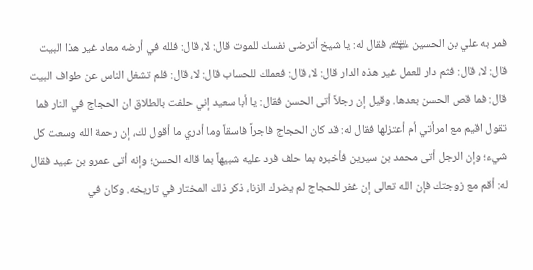فمر به علي بن الحسين ﵉، فقال له: يا شيخ أترضى نفسك للموت قال: لا، قال: فلله في أرضه معاد غير هذا البيت قال: لا، قال: فثم دار للعمل غير هذه الدار قال: لا، قال: فعملك للحساب قال: لا، قال: فلم تشغل الناس عن طواف البيت قال: فما قص الحسن بعدها. وقيل إن رجلاً أتى الحسن فقال: يا أبا سعيد إني حلفت بالطلاق ان الحجاج في النار فما تقول اقيم مع امرأتي أم أعتزلها فقال له: قد كان الحجاج فاجراً فاسقاً وما أدري ما أقول لك، إن رحمة الله وسعت كل شيء؛ وإن الرجل أتى محمد بن سيرين فأخبره بما حلف فرد عليه شبيهاً بما قاله الحسن؛ وإنه أتى عمرو بن عبيد فقال له: أقم مع زوجتك فإن الله تعالى إن غفر للحجاج لم يضرك الزنا، ذكر ذلك المختار في تاريخه. وكان في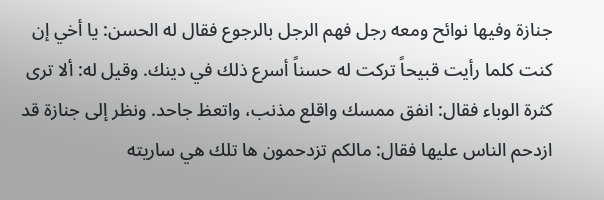جنازة وفيها نوائح ومعه رجل فهم الرجل بالرجوع فقال له الحسن: يا أخي إن كنت كلما رأيت قبيحاً تركت له حسناً أسرع ذلك في دينك. وقيل له: ألا ترى كثرة الوباء فقال: انفق ممسك واقلع مذنب، واتعظ جاحد. ونظر إلى جنازة قد ازدحم الناس عليها فقال: مالكم تزدحمون ها تلك هي ساريته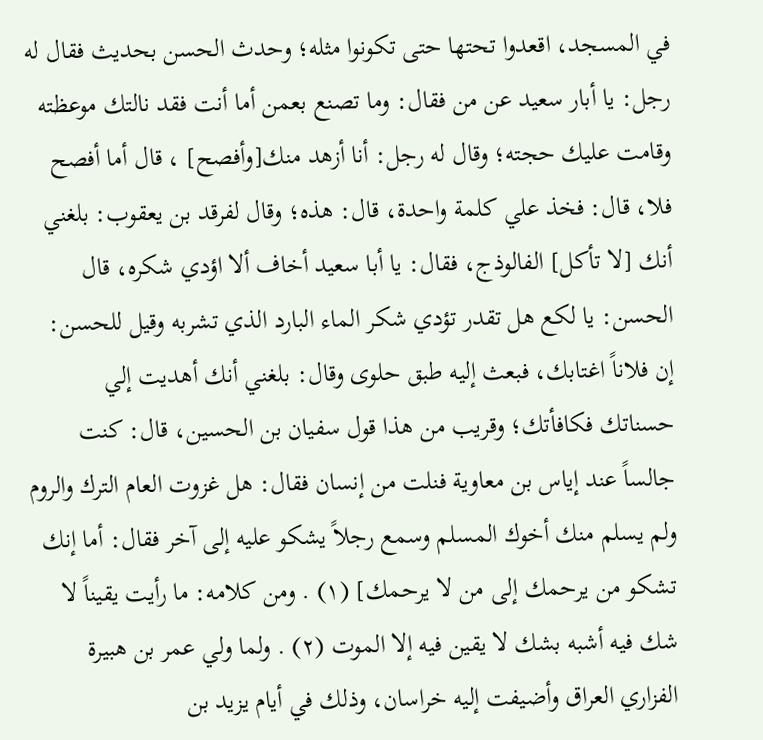في المسجد، اقعدوا تحتها حتى تكونوا مثله؛ وحدث الحسن بحديث فقال له رجل: يا أبار سعيد عن من فقال: وما تصنع بعمن أما أنت فقد نالتك موعظته وقامت عليك حجته؛ وقال له رجل: أنا أزهد منك[وأفصح] ، قال أما أفصح فلا، قال: فخذ علي كلمة واحدة، قال: هذه؛ وقال لفرقد بن يعقوب: بلغني أنك [لا تأكل] الفالوذج، فقال: يا أبا سعيد أخاف ألا اؤدي شكره، قال الحسن: يا لكع هل تقدر تؤدي شكر الماء البارد الذي تشربه وقيل للحسن: إن فلاناً اغتابك، فبعث إليه طبق حلوى وقال: بلغني أنك أهديت إلي حسناتك فكافأتك؛ وقريب من هذا قول سفيان بن الحسين، قال: كنت جالساً عند إياس بن معاوية فنلت من إنسان فقال: هل غزوت العام الترك والروم ولم يسلم منك أخوك المسلم وسمع رجلاً يشكو عليه إلى آخر فقال: أما إنك تشكو من يرحمك إلى من لا يرحمك] (١) . ومن كلامه: ما رأيت يقيناً لا شك فيه أشبه بشك لا يقين فيه إلا الموت (٢) . ولما ولي عمر بن هبيرة الفزاري العراق وأضيفت إليه خراسان، وذلك في أيام يزيد بن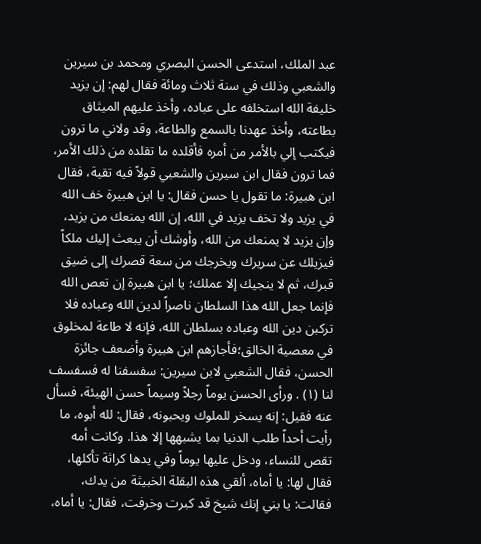عبد الملك، استدعى الحسن البصري ومحمد بن سيرين والشعبي وذلك في سنة ثلاث ومائة فقال لهم: إن يزيد خليفة الله استخلفه على عباده، وأخذ عليهم الميثاق بطاعته، وأخذ عهدنا بالسمع والطاعة، وقد ولاني ما ترون فيكتب إلي بالأمر من أمره فأقلده ما تقلده من ذلك الأمر، فما ترون فقال ابن سيرين والشعبي قولاً فيه تقية، فقال ابن هبيرة: ما تقول يا حسن فقال: يا ابن هبيرة خف الله في يزيد ولا تخف يزيد في الله، إن الله يمنعك من يزيد، وإن يزيد لا يمنعك من الله، وأوشك أن يبعث إليك ملكاً فيزيلك عن سريرك ويخرجك من سعة قصرك إلى ضيق قبرك، ثم لا ينجيك إلا عملك؛ يا ابن هبيرة إن تعص الله فإنما جعل الله هذا السلطان ناصراً لدين الله وعباده فلا تركبن دين الله وعباده بسلطان الله، فإنه لا طاعة لمخلوق في معصية الخالق؛فأجازهم ابن هبيرة وأضعف جائزة الحسن، فقال الشعبي لابن سيرين: سفسفنا له فسفسف لنا (١) . ورأى الحسن يوماً رجلاً وسيماً حسن الهيئة، فسأل عنه فقيل: إنه يسخر للملوك ويحبونه، فقال: لله أبوه، ما رأيت أحداً طلب الدنيا بما يشبهها إلا هذا. وكانت أمه تقص للنساء، ودخل عليها يوماً وفي يدها كراثة تأكلها، فقال لها: يا أماه، ألقي هذه البقلة الخبيثة من يدك، فقالت: يا بني إنك شيخ قد كبرت وخرفت، فقال: يا أماه،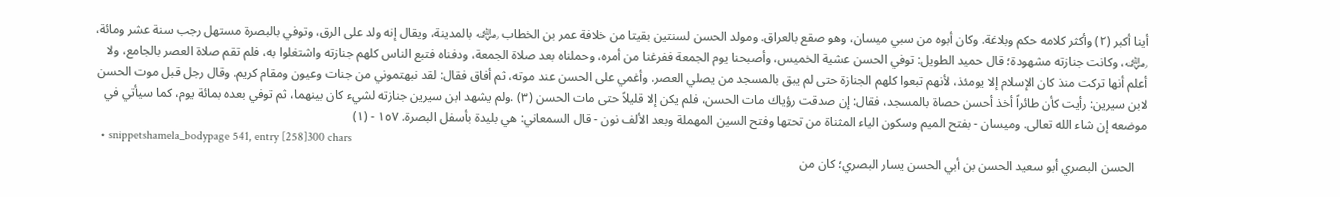أينا أكبر (٢) وأكثر كلامه حكم وبلاغة. وكان أبوه من سبي ميسان، وهو صقع بالعراق. ومولد الحسن لسنتين بقيتا من خلافة عمر بن الخطاب ﵁ بالمدينة، ويقال إنه ولد على الرق، وتوفي بالبصرة مستهل رجب سنة عشر ومائة، ﵁، وكانت جنازته مشهودة؛ قال حميد الطويل: توفي الحسن عشية الخميس، وأصبحنا يوم الجمعة ففرغنا من أمره، وحملناه بعد صلاة الجمعة، ودفناه فتبع الناس كلهم جنازته واشتغلوا به، فلم تقم صلاة العصر بالجامع، ولا أعلم أنها تركت منذ كان الإسلام إلا يومئذ، لأنهم تبعوا كلهم الجنازة حتى لم يبق بالمسجد من يصلي العصر. وأغمي على الحسن عند موته، ثم أفاق فقال: لقد نبهتموني من جنات وعيون ومقام كريم. وقال رجل قبل موت الحسن لابن سيرين: رأيت كأن طائراً أخذ أحسن حصاة بالمسجد، فقال: إن صدقت رؤياك مات الحسن، فلم يكن إلا قليلاً حتى مات الحسن (٣) .ولم يشهد ابن سيرين جنازته لشيء كان بينهما، ثم توفي بعده بمائة يوم، كما سيأتي في موضعه إن شاء الله تعالى. وميسان - بفتح الميم وسكون الياء المثناة من تحتها وفتح السين المهملة وبعد الألف نون - قال السمعاني: هي بليدة بأسفل البصرة. ١٥٧ - (١)
  • snippetshamela_bodypage 541, entry [258]300 chars
    الحسن البصري أبو سعيد الحسن بن أبي الحسن يسار البصري؛ كان من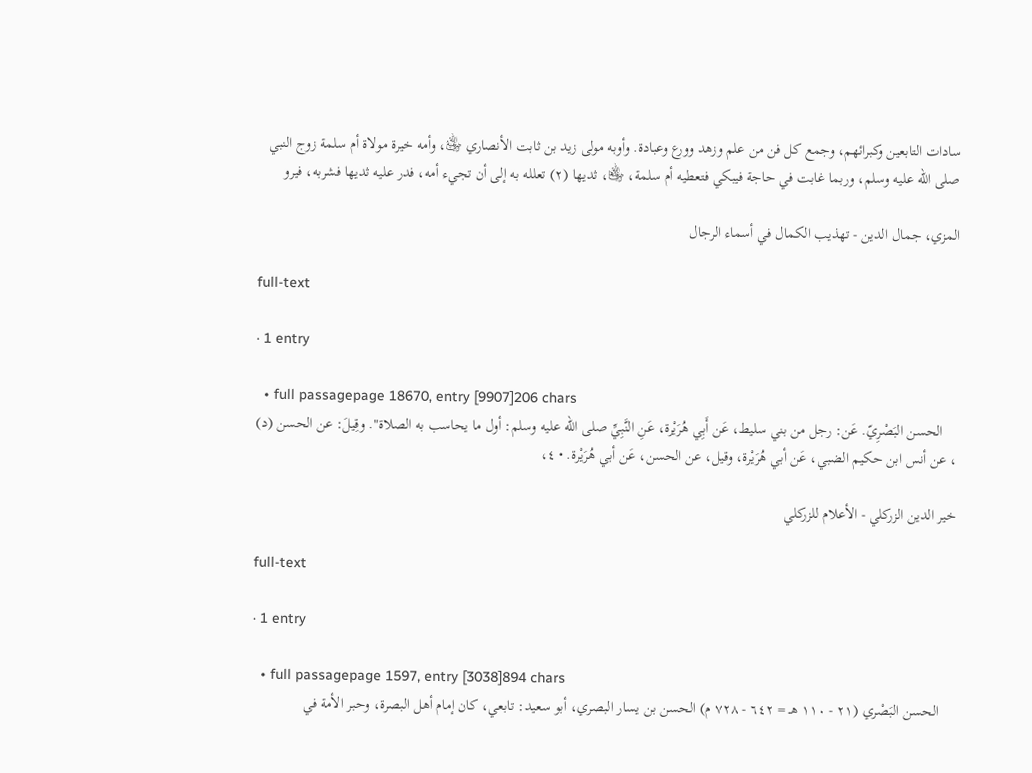سادات التابعين وكبرائهم، وجمع كل فن من علم وزهد وورع وعبادة. وأوبه مولى زيد بن ثابت الأنصاري ﵁، وأمه خيرة مولاة أم سلمة زوج النبي صلى الله عليه وسلم، وربما غابت في حاجة فيبكي فتعطيه أم سلمة، ﵂، ثديها (٢) تعلله به إلى أن تجيء أمه، فدر عليه ثديها فشربه، فيرو

المزي، جمال الدين - تهذيب الكمال في أسماء الرجال

full-text

· 1 entry

  • full passagepage 18670, entry [9907]206 chars
    الحسن البَصْرِيّ. عَن: رجل من بني سليط، عَن أَبِي هُرَيْرة، عَنِ النَّبِيِّ صلى الله عليه وسلم: أول ما يحاسب به الصلاة". وقِيلَ: عن الحسن (د) ، عن أنس ابن حكيم الضبي، عَن أبي هُرَيْرة، وقيل، عن الحسن، عَن أبي هُرَيْرة. • ٤،

خير الدين الزركلي - الأعلام للزركلي

full-text

· 1 entry

  • full passagepage 1597, entry [3038]894 chars
    الحسن البَصْري (٢١ - ١١٠ هـ = ٦٤٢ - ٧٢٨ م) الحسن بن يسار البصري، أبو سعيد: تابعي، كان إمام أهل البصرة، وحبر الأمة في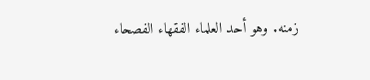زمنه. وهو أحد العلماء الفقهاء الفصحاء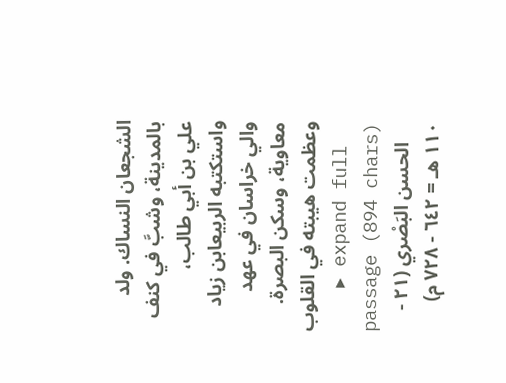الشجعان النساك. ولد بالمدينة، وشبَّ في كنف علي بن أبي طالب، واستكتبه الربيعابن زياد والي خراسان في عهد معاوية، وسكن البصرة. وعظمت هيبته في القلوب
    ▸ expand full passage (894 chars)
    الحسن البَصْري (٢١ - ١١٠ هـ = ٦٤٢ - ٧٢٨ م)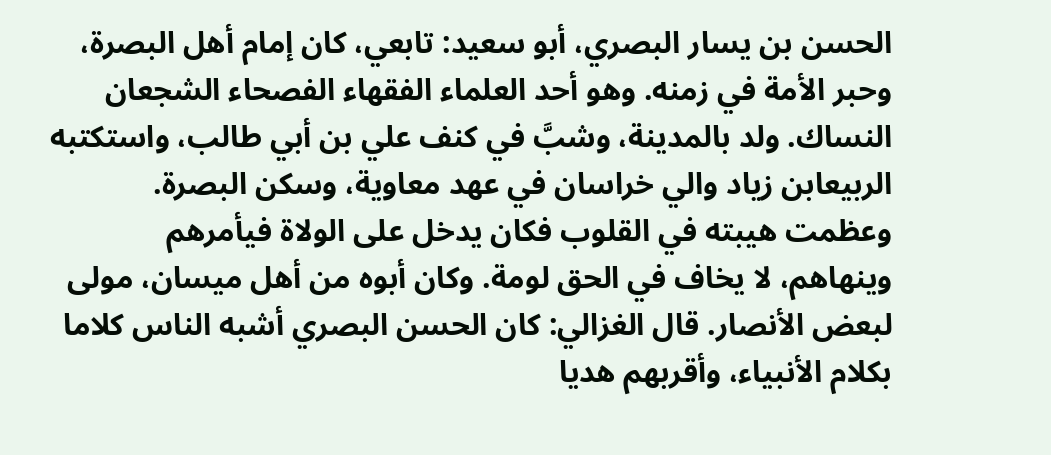الحسن بن يسار البصري، أبو سعيد: تابعي، كان إمام أهل البصرة، وحبر الأمة في زمنه. وهو أحد العلماء الفقهاء الفصحاء الشجعان النساك. ولد بالمدينة، وشبَّ في كنف علي بن أبي طالب، واستكتبه الربيعابن زياد والي خراسان في عهد معاوية، وسكن البصرة. وعظمت هيبته في القلوب فكان يدخل على الولاة فيأمرهم وينهاهم، لا يخاف في الحق لومة. وكان أبوه من أهل ميسان، مولى لبعض الأنصار. قال الغزالي: كان الحسن البصري أشبه الناس كلاما بكلام الأنبياء، وأقربهم هديا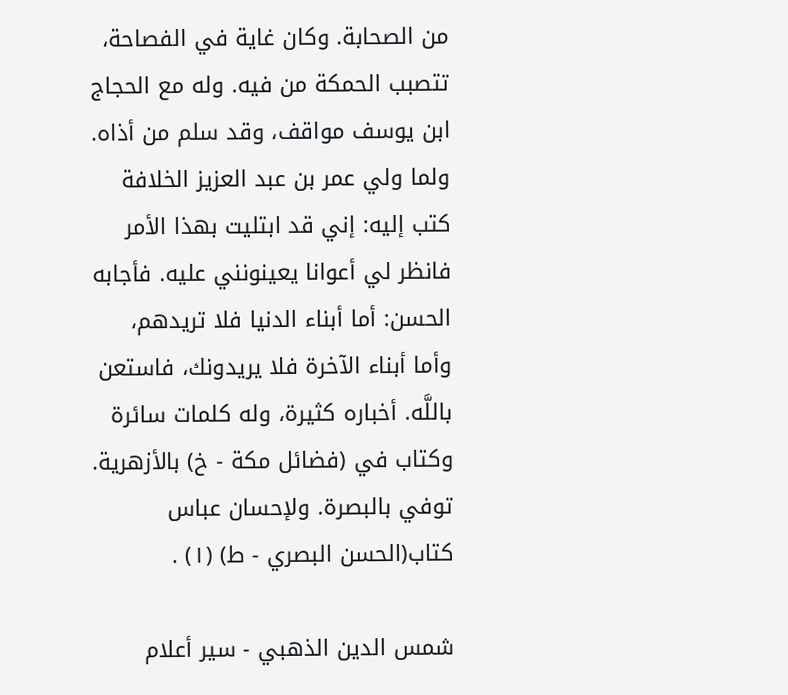من الصحابة. وكان غاية في الفصاحة، تتصبب الحمكة من فيه. وله مع الحجاج ابن يوسف مواقف، وقد سلم من أذاه. ولما ولي عمر بن عبد العزيز الخلافة كتب إليه: إني قد ابتليت بهذا الأمر فانظر لي أعوانا يعينونني عليه. فأجابه الحسن: أما أبناء الدنيا فلا تريدهم، وأما أبناء الآخرة فلا يريدونك، فاستعن باللَّه. أخباره كثيرة، وله كلمات سائرة وكتاب في (فضائل مكة - خ) بالأزهرية. توفي بالبصرة. ولإحسان عباس كتاب(الحسن البصري - ط) (١) .

شمس الدين الذهبي - سير أعلام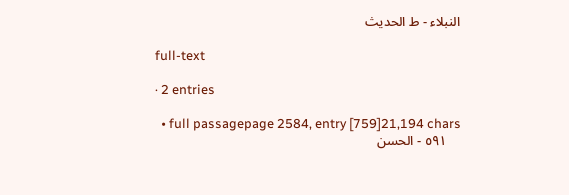النبلاء - ط الحديث

full-text

· 2 entries

  • full passagepage 2584, entry [759]21,194 chars
    ٥٩١ - الحسن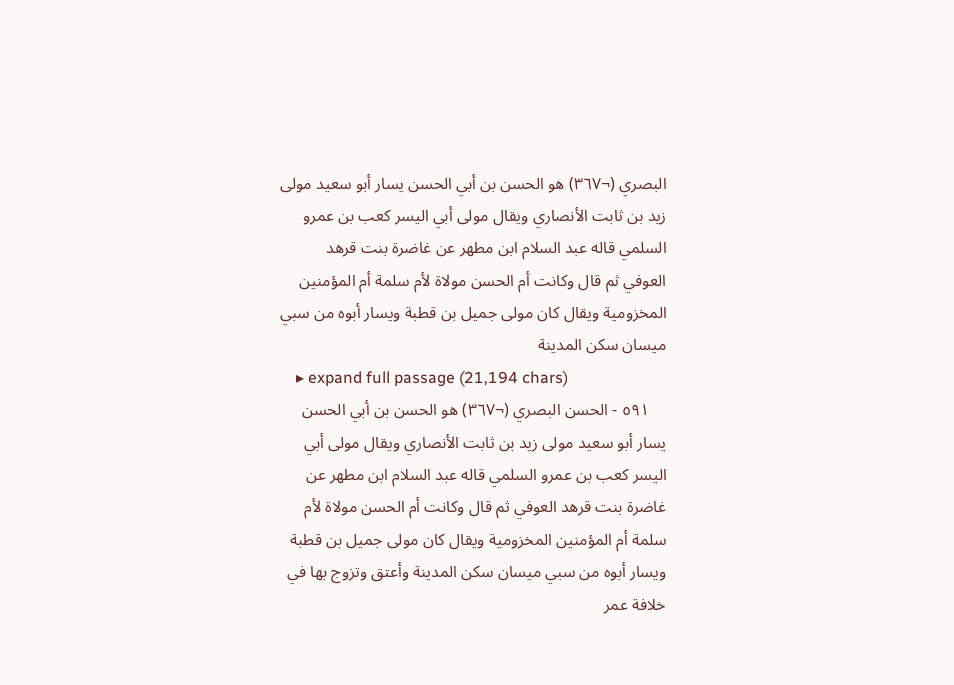البصري (¬٣٦٧) هو الحسن بن أبي الحسن يسار أبو سعيد مولى زيد بن ثابت الأنصاري ويقال مولى أبي اليسر كعب بن عمرو السلمي قاله عبد السلام ابن مطهر عن غاضرة بنت قرهد العوفي ثم قال وكانت أم الحسن مولاة لأم سلمة أم المؤمنين المخزومية ويقال كان مولى جميل بن قطبة ويسار أبوه من سبي ميسان سكن المدينة
    ▸ expand full passage (21,194 chars)
    ٥٩١ - الحسن البصري (¬٣٦٧) هو الحسن بن أبي الحسن يسار أبو سعيد مولى زيد بن ثابت الأنصاري ويقال مولى أبي اليسر كعب بن عمرو السلمي قاله عبد السلام ابن مطهر عن غاضرة بنت قرهد العوفي ثم قال وكانت أم الحسن مولاة لأم سلمة أم المؤمنين المخزومية ويقال كان مولى جميل بن قطبة ويسار أبوه من سبي ميسان سكن المدينة وأعتق وتزوج بها في خلافة عمر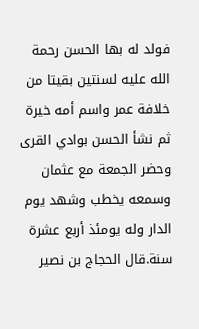فولد له بها الحسن رحمة الله عليه لسنتين بقيتا من خلافة عمر واسم أمه خيرة ثم نشأ الحسن بوادي القرى وحضر الجمعة مع عثمان وسمعه يخطب وشهد يوم الدار وله يومئذ أربع عشرة سنة.قال الحجاج بن نصير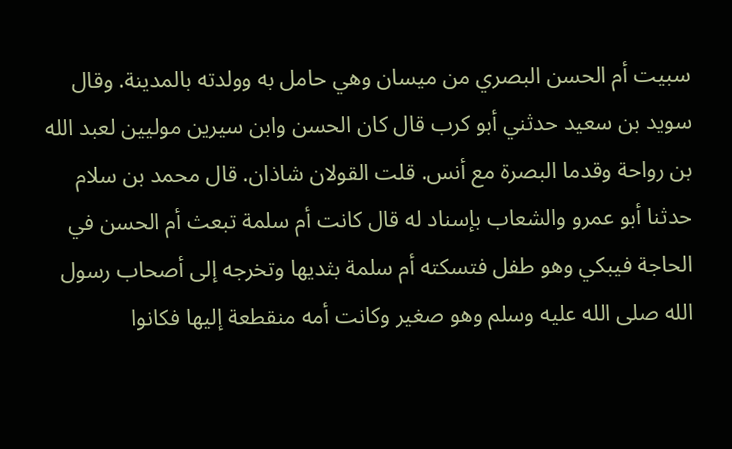سبيت أم الحسن البصري من ميسان وهي حامل به وولدته بالمدينة. وقال سويد بن سعيد حدثني أبو كرب قال كان الحسن وابن سيرين موليين لعبد الله بن رواحة وقدما البصرة مع أنس. قلت القولان شاذان. قال محمد بن سلام حدثنا أبو عمرو والشعاب بإسناد له قال كانت أم سلمة تبعث أم الحسن في الحاجة فيبكي وهو طفل فتسكته أم سلمة بثديها وتخرجه إلى أصحاب رسول الله صلى الله عليه وسلم وهو صغير وكانت أمه منقطعة إليها فكانوا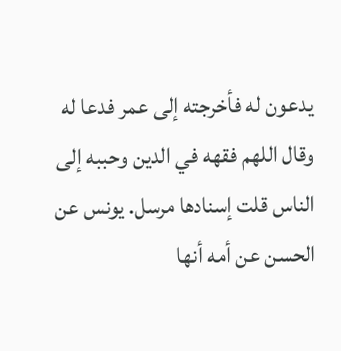يدعون له فأخرجته إلى عمر فدعا له وقال اللهم فقهه في الدين وحببه إلى الناس قلت إسنادها مرسل. يونس عن الحسن عن أمه أنها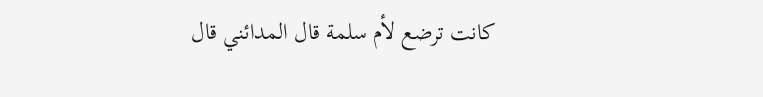كانت ترضع لأم سلمة قال المدائني قال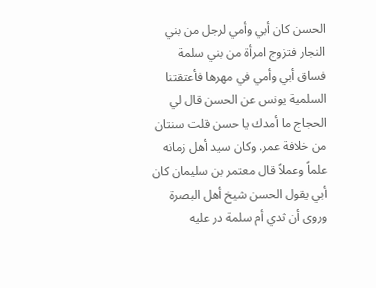الحسن كان أبي وأمي لرجل من بني النجار فتزوج امرأة من بني سلمة فساق أبي وأمي في مهرها فأعتقتنا السلمية يونس عن الحسن قال لي الحجاج ما أمدك يا حسن قلت سنتان من خلافة عمر. وكان سيد أهل زمانه علماً وعملاً قال معتمر بن سليمان كان أبي يقول الحسن شيخ أهل البصرة وروى أن ثدي أم سلمة در عليه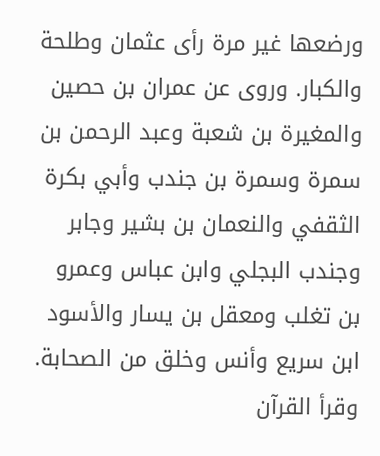ورضعها غير مرة رأى عثمان وطلحة والكبار. وروى عن عمران بن حصين والمغيرة بن شعبة وعبد الرحمن بن سمرة وسمرة بن جندب وأبي بكرة الثقفي والنعمان بن بشير وجابر وجندب البجلي وابن عباس وعمرو بن تغلب ومعقل بن يسار والأسود ابن سريع وأنس وخلق من الصحابة. وقرأ القرآن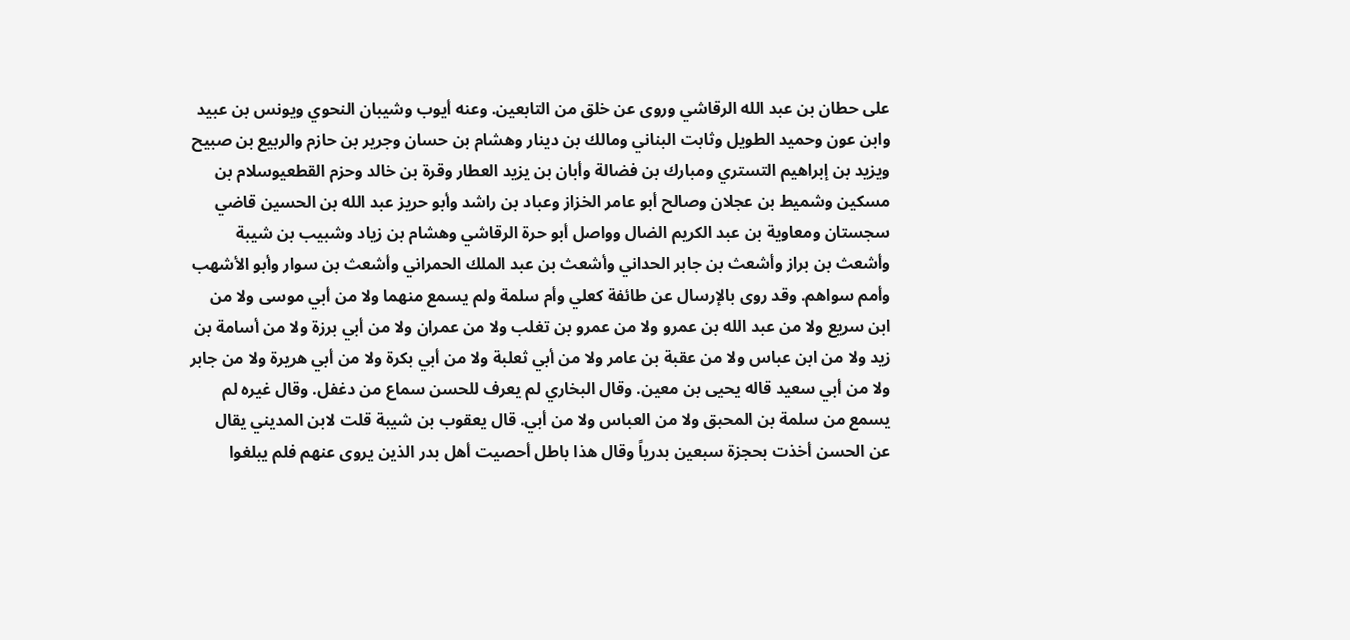على حطان بن عبد الله الرقاشي وروى عن خلق من التابعين. وعنه أيوب وشيبان النحوي ويونس بن عبيد وابن عون وحميد الطويل وثابت البناني ومالك بن دينار وهشام بن حسان وجرير بن حازم والربيع بن صبيح ويزيد بن إبراهيم التستري ومبارك بن فضالة وأبان بن يزيد العطار وقرة بن خالد وحزم القطعيوسلام بن مسكين وشميط بن عجلان وصالح أبو عامر الخزاز وعباد بن راشد وأبو حريز عبد الله بن الحسين قاضي سجستان ومعاوية بن عبد الكريم الضال وواصل أبو حرة الرقاشي وهشام بن زياد وشبيب بن شيبة وأشعث بن براز وأشعث بن جابر الحداني وأشعث بن عبد الملك الحمراني وأشعث بن سوار وأبو الأشهب وأمم سواهم. وقد روى بالإرسال عن طائفة كعلي وأم سلمة ولم يسمع منهما ولا من أبي موسى ولا من ابن سريع ولا من عبد الله بن عمرو ولا من عمرو بن تغلب ولا من عمران ولا من أبي برزة ولا من أسامة بن زيد ولا من ابن عباس ولا من عقبة بن عامر ولا من أبي ثعلبة ولا من أبي بكرة ولا من أبي هريرة ولا من جابر ولا من أبي سعيد قاله يحيى بن معين. وقال البخاري لم يعرف للحسن سماع من دغفل. وقال غيره لم يسمع من سلمة بن المحبق ولا من العباس ولا من أبي. قال يعقوب بن شيبة قلت لابن المديني يقال عن الحسن أخذت بحجزة سبعين بدرياً وقال هذا باطل أحصيت أهل بدر الذين يروى عنهم فلم يبلغوا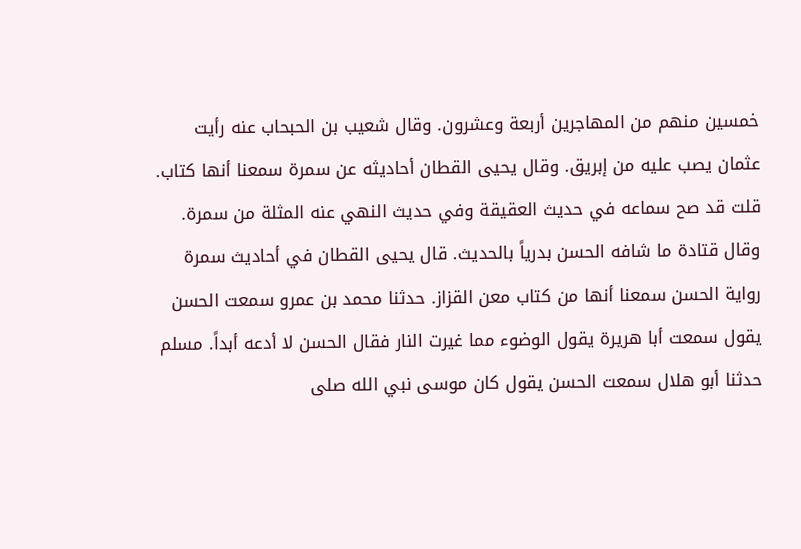خمسين منهم من المهاجرين أربعة وعشرون. وقال شعيب بن الحبحاب عنه رأيت عثمان يصب عليه من إبريق. وقال يحيى القطان أحاديثه عن سمرة سمعنا أنها كتاب. قلت قد صح سماعه في حديث العقيقة وفي حديث النهي عنه المثلة من سمرة. وقال قتادة ما شافه الحسن بدرياً بالحديث. قال يحيى القطان في أحاديث سمرة رواية الحسن سمعنا أنها من كتاب معن القزاز. حدثنا محمد بن عمرو سمعت الحسن يقول سمعت أبا هريرة يقول الوضوء مما غيرت النار فقال الحسن لا أدعه أبداً. مسلم حدثنا أبو هلال سمعت الحسن يقول كان موسى نبي الله صلى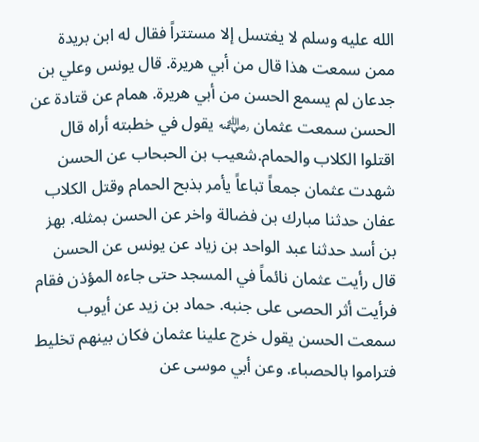الله عليه وسلم لا يغتسل إلا مستتراً فقال له ابن بريدة ممن سمعت هذا قال من أبي هريرة. قال يونس وعلي بن جدعان لم يسمع الحسن من أبي هريرة. همام عن قتادة عن الحسن سمعت عثمان ﵁ يقول في خطبته أراه قال اقتلوا الكلاب والحمام.شعيب بن الحبحاب عن الحسن شهدت عثمان جمعاً تباعاً يأمر بذبح الحمام وقتل الكلاب عفان حدثنا مبارك بن فضالة واخر عن الحسن بمثله. بهز بن أسد حدثنا عبد الواحد بن زياد عن يونس عن الحسن قال رأيت عثمان نائماً في المسجد حتى جاءه المؤذن فقام فرأيت أثر الحصى على جنبه. حماد بن زيد عن أيوب سمعت الحسن يقول خرج علينا عثمان فكان بينهم تخليط فتراموا بالحصباء. وعن أبي موسى عن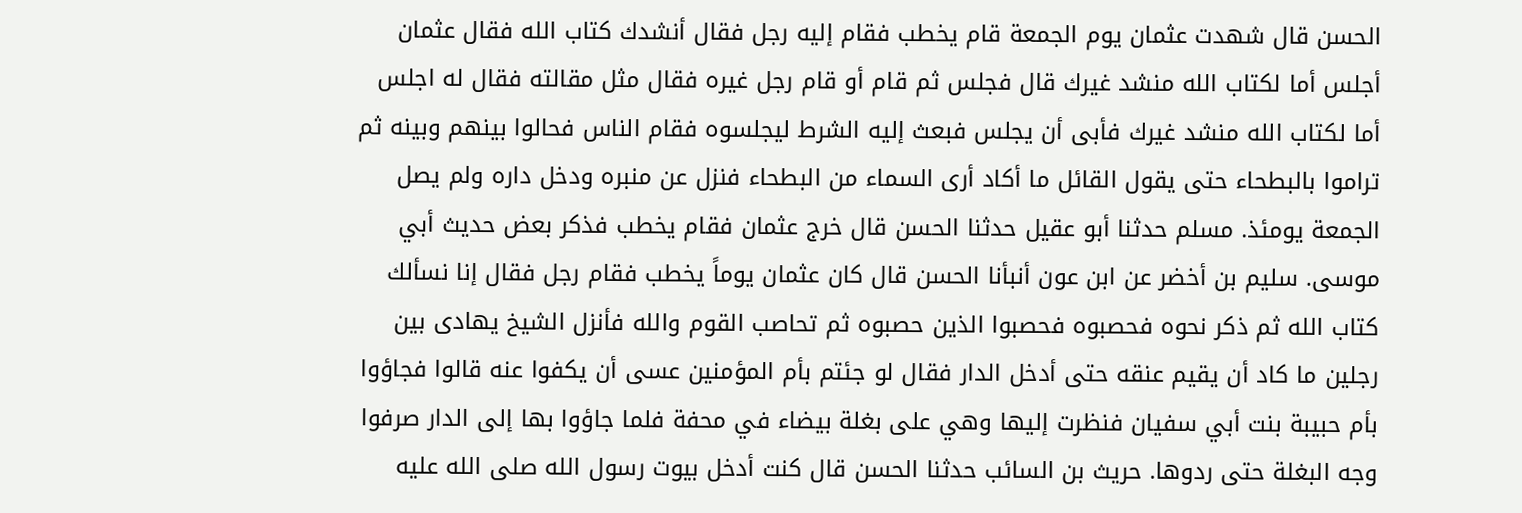الحسن قال شهدت عثمان يوم الجمعة قام يخطب فقام إليه رجل فقال أنشدك كتاب الله فقال عثمان أجلس أما لكتاب الله منشد غيرك قال فجلس ثم قام أو قام رجل غيره فقال مثل مقالته فقال له اجلس أما لكتاب الله منشد غيرك فأبى أن يجلس فبعث إليه الشرط ليجلسوه فقام الناس فحالوا بينهم وبينه ثم تراموا بالبطحاء حتى يقول القائل ما أكاد أرى السماء من البطحاء فنزل عن منبره ودخل داره ولم يصل الجمعة يومئذ. مسلم حدثنا أبو عقيل حدثنا الحسن قال خرج عثمان فقام يخطب فذكر بعض حديث أبي موسى. سليم بن أخضر عن ابن عون أنبأنا الحسن قال كان عثمان يوماً يخطب فقام رجل فقال إنا نسألك كتاب الله ثم ذكر نحوه فحصبوه فحصبوا الذين حصبوه ثم تحاصب القوم والله فأنزل الشيخ يهادى بين رجلين ما كاد أن يقيم عنقه حتى أدخل الدار فقال لو جئتم بأم المؤمنين عسى أن يكفوا عنه قالوا فجاؤوا بأم حبيبة بنت أبي سفيان فنظرت إليها وهي على بغلة بيضاء في محفة فلما جاؤوا بها إلى الدار صرفوا وجه البغلة حتى ردوها. حريث بن السائب حدثنا الحسن قال كنت أدخل بيوت رسول الله صلى الله عليه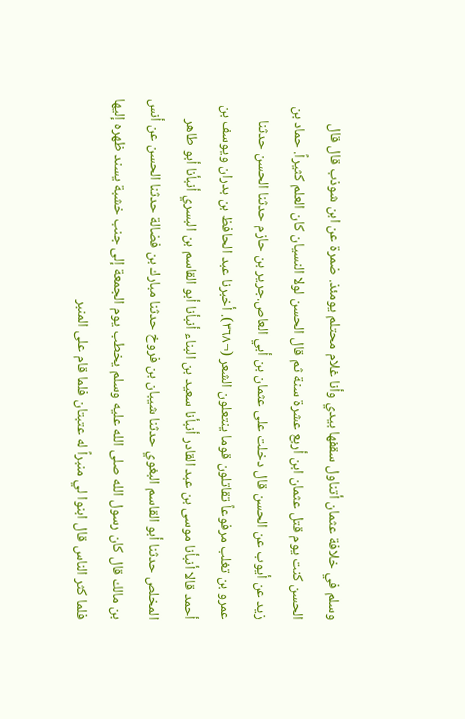وسلم في خلافة عثمان أتناول سقفها بيدي وأنا غلام محتلم يومئذ. ضمرة عن ابن شوذب قال قال الحسن كنت يوم قتل عثمان ابن أربع عشرة سنة ثم قال الحسن لولا النسيان كان العلم كثيراً. حماد بن زيد عن أيوب عن الحسن قال دخلت على عثمان بن أبي العاص.جرير بن حازم حدثنا الحسن حدثنا عمرو بن تغلب مرفوعاً تقاتلون قوما ينتعلون الشعر (¬٣٦٨). أخبرنا عبد الحافظ بن بدران ويوسف بن أحمد قالا أنبأنا موسى بن عبد القادر أنبأنا سعيد بن البناء أنبأنا أبو القاسم بن البسري أنبأنا أبو طاهر المخلص حدثنا أبو القاسم البغوي حدثنا شيبان بن فروخ حدثنا مبارك بن فضالة حدثنا الحسن عن أنس بن مالك قال كان رسول الله صلى الله عليه وسلم يخطب يوم الجمعة إلى جنب خشبة يسند ظهره إليها فلما كثر الناس قال ابنوا لي منبراً له عتبتان فلما قام على المنبر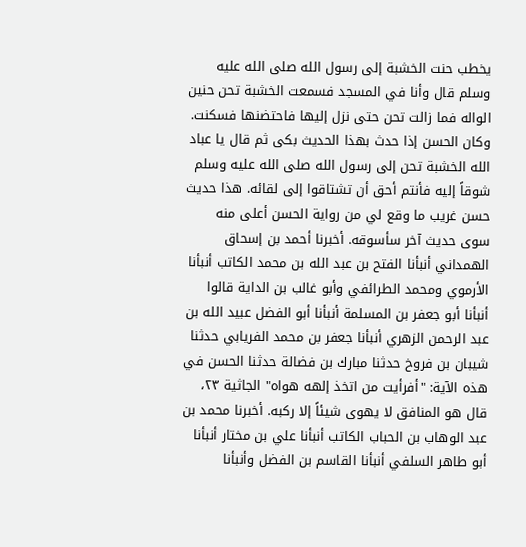يخطب حنت الخشبة إلى رسول الله صلى الله عليه وسلم قال وأنا في المسجد فسمعت الخشبة تحن حنين الواله فما زالت تحن حتى نزل إليها فاحتضنها فسكنت. وكان الحسن إذا حدث بهذا الحديث بكى ثم قال يا عباد الله الخشبة تحن إلى رسول الله صلى الله عليه وسلم شوقاً إليه فأنتم أحق أن تشتاقوا إلى لقائه. هذا حديث حسن غريب ما وقع لي من رواية الحسن أعلى منه سوى حديث آخر سأسوقه. أخبرنا أحمد بن إسحاق الهمداني أنبأنا الفتح بن عبد الله بن محمد الكاتب أنبأنا الأرموي ومحمد الطرائفي وأبو غالب بن الداية قالوا أنبأنا أبو جعفر بن المسلمة أنبأنا أبو الفضل عبيد الله بن عبد الرحمن الزهري أنبأنا جعفر بن محمد الفريابي حدثنا شيبان بن فروخ حدثنا مبارك بن فضالة حدثنا الحسن في هذه الآية: "أفرأيت من اتخذ إلهه هواه" الجاثية ٢٣، قال هو المنافق لا يهوى شيئاً إلا ركبه. أخبرنا محمد بن عبد الوهاب بن الحباب الكاتب أنبأنا علي بن مختار أنبأنا أبو طاهر السلفي أنبأنا القاسم بن الفضل وأنبأنا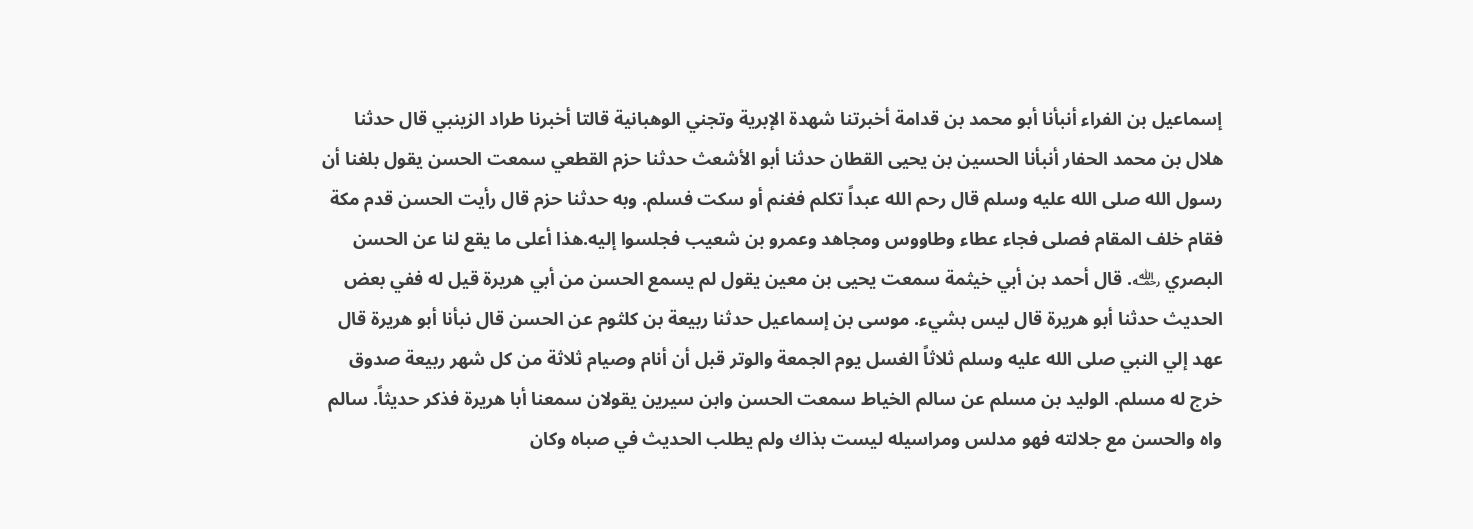إسماعيل بن الفراء أنبأنا أبو محمد بن قدامة أخبرتنا شهدة الإبرية وتجني الوهبانية قالتا أخبرنا طراد الزينبي قال حدثنا هلال بن محمد الحفار أنبأنا الحسين بن يحيى القطان حدثنا أبو الأشعث حدثنا حزم القطعي سمعت الحسن يقول بلغنا أن رسول الله صلى الله عليه وسلم قال رحم الله عبداً تكلم فغنم أو سكت فسلم. وبه حدثنا حزم قال رأيت الحسن قدم مكة فقام خلف المقام فصلى فجاء عطاء وطاووس ومجاهد وعمرو بن شعيب فجلسوا إليه.هذا أعلى ما يقع لنا عن الحسن البصري ﵀. قال أحمد بن أبي خيثمة سمعت يحيى بن معين يقول لم يسمع الحسن من أبي هريرة قيل له ففي بعض الحديث حدثنا أبو هريرة قال ليس بشيء. موسى بن إسماعيل حدثنا ربيعة بن كلثوم عن الحسن قال نبأنا أبو هريرة قال عهد إلي النبي صلى الله عليه وسلم ثلاثاً الغسل يوم الجمعة والوتر قبل أن أنام وصيام ثلاثة من كل شهر ربيعة صدوق خرج له مسلم. الوليد بن مسلم عن سالم الخياط سمعت الحسن وابن سيرين يقولان سمعنا أبا هريرة فذكر حديثاً. سالم واه والحسن مع جلالته فهو مدلس ومراسيله ليست بذاك ولم يطلب الحديث في صباه وكان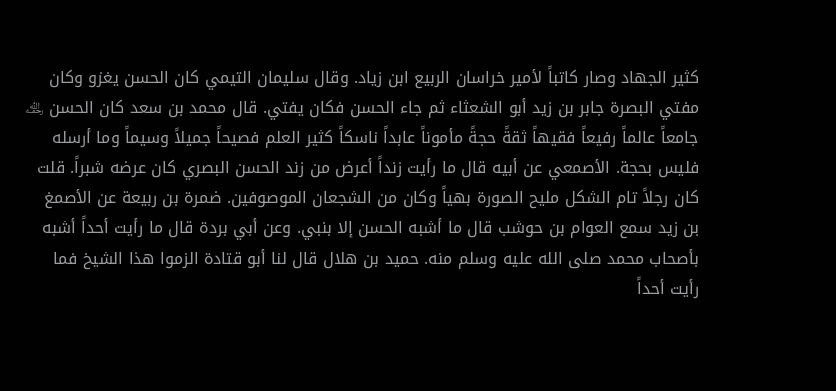كثير الجهاد وصار كاتباً لأمير خراسان الربيع ابن زياد. وقال سليمان التيمي كان الحسن يغزو وكان مفتي البصرة جابر بن زيد أبو الشعثاء ثم جاء الحسن فكان يفتي. قال محمد بن سعد كان الحسن ﵀ جامعاً عالماً رفيعاً فقيهاً ثقةً حجةً مأموناً عابداً ناسكاً كثير العلم فصيحاً جميلاً وسيماً وما أرسله فليس بحجة. الأصمعي عن أبيه قال ما رأيت زنداً أعرض من زند الحسن البصري كان عرضه شبراً. قلت كان رجلاً تام الشكل مليح الصورة بهياً وكان من الشجعان الموصوفين. ضمرة بن ربيعة عن الأصمغ بن زيد سمع العوام بن حوشب قال ما أشبه الحسن إلا بنبي. وعن أبي بردة قال ما رأيت أحداً أشبه بأصحاب محمد صلى الله عليه وسلم منه. حميد بن هلال قال لنا أبو قتادة الزموا هذا الشيخ فما رأيت أحداً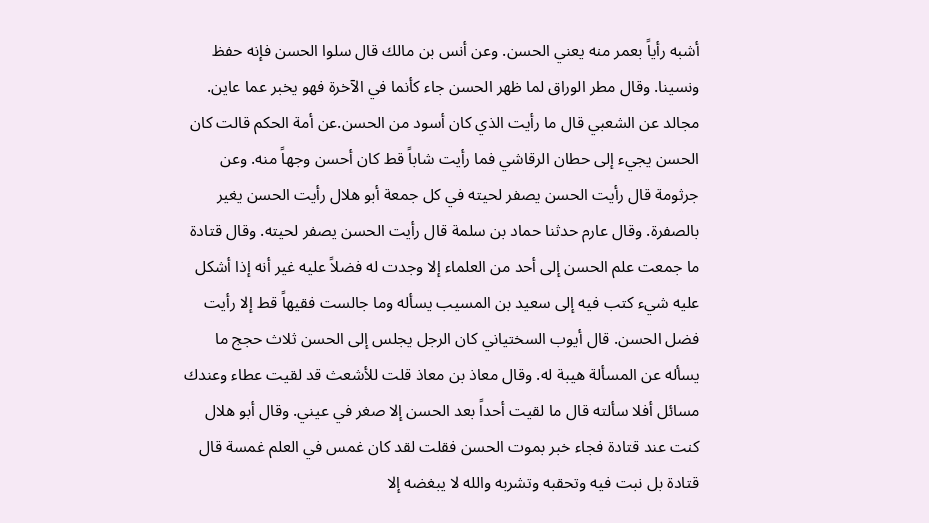أشبه رأياً بعمر منه يعني الحسن. وعن أنس بن مالك قال سلوا الحسن فإنه حفظ ونسينا. وقال مطر الوراق لما ظهر الحسن جاء كأنما في الآخرة فهو يخبر عما عاين. مجالد عن الشعبي قال ما رأيت الذي كان أسود من الحسن.عن أمة الحكم قالت كان الحسن يجيء إلى حطان الرقاشي فما رأيت شاباً قط كان أحسن وجهاً منه. وعن جرثومة قال رأيت الحسن يصفر لحيته في كل جمعة أبو هلال رأيت الحسن يغير بالصفرة. وقال عارم حدثنا حماد بن سلمة قال رأيت الحسن يصفر لحيته. وقال قتادة ما جمعت علم الحسن إلى أحد من العلماء إلا وجدت له فضلاً عليه غير أنه إذا أشكل عليه شيء كتب فيه إلى سعيد بن المسيب يسأله وما جالست فقيهاً قط إلا رأيت فضل الحسن. قال أيوب السختياني كان الرجل يجلس إلى الحسن ثلاث حجج ما يسأله عن المسألة هيبة له. وقال معاذ بن معاذ قلت للأشعث قد لقيت عطاء وعندك مسائل أفلا سألته قال ما لقيت أحداً بعد الحسن إلا صغر في عيني. وقال أبو هلال كنت عند قتادة فجاء خبر بموت الحسن فقلت لقد كان غمس في العلم غمسة قال قتادة بل نبت فيه وتحقبه وتشربه والله لا يبغضه إلا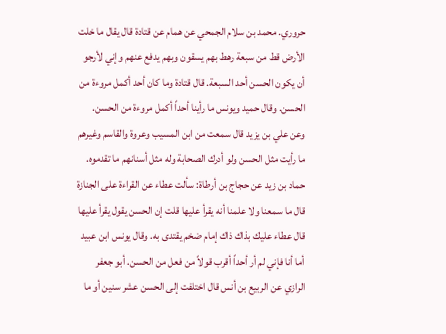حروري. محمد بن سلام الجمحي عن همام عن قتادة قال يقال ما خلت الأرض قط من سبعة رهط بهم يسقون وبهم يدفع عنهم وإني لأرجو أن يكون الحسن أحد السبعة. قال قتادة وما كان أحد أكمل مروءة من الحسن. وقال حميد ويونس ما رأينا أحداً أكمل مروءة من الحسن. وعن علي بن يزيد قال سمعت من ابن المسيب وعروة والقاسم وغيرهم ما رأيت مثل الحسن ولو أدرك الصحابة وله مثل أسنانهم ما تقدموه. حماد بن زيد عن حجاج بن أرطاة: سألت عطاء عن القراءة على الجنازة قال ما سمعنا ولا علمنا أنه يقرأ عليها قلت إن الحسن يقول يقرأ عليها قال عطاء عليك بذاك ذاك إمام ضخم يقتدى به. وقال يونس ابن عبيد أما أنا فإني لم أر أحداً أقرب قولاً من فعل من الحسن. أبو جعفر الرازي عن الربيع بن أنس قال اختلفت إلى الحسن عشر سنين أو ما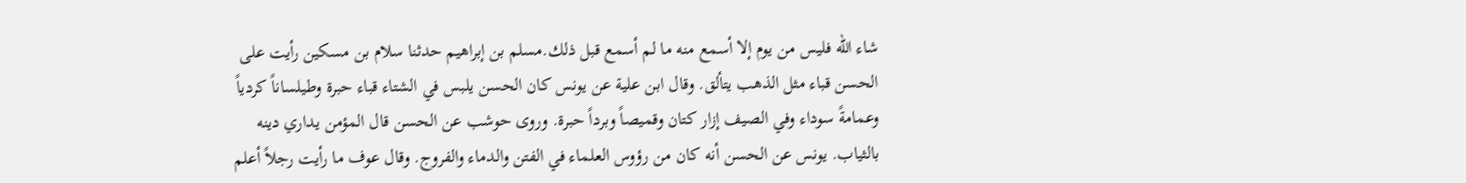شاء الله فليس من يوم إلا أسمع منه ما لم أسمع قبل ذلك.مسلم بن إبراهيم حدثنا سلام بن مسكين رأيت على الحسن قباء مثل الذهب يتألق. وقال ابن علية عن يونس كان الحسن يلبس في الشتاء قباء حبرة وطيلساناً كردياً وعمامةً سوداء وفي الصيف إزار كتان وقميصاً وبرداً حبرة. وروى حوشب عن الحسن قال المؤمن يداري دينه بالثياب. يونس عن الحسن أنه كان من رؤوس العلماء في الفتن والدماء والفروج. وقال عوف ما رأيت رجلاً أعلم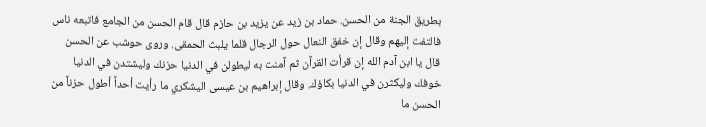بطريق الجنة من الحسن. حماد بن زيد عن يزيد بن حازم قال قام الحسن من الجامع فاتبعه ناس فالتفت إليهم وقال إن خفق النعال حول الرجال قلما يلبث الحمقى. وروى حوشب عن الحسن قال يا ابن آدم الله إن قرأت القرآن ثم آمنت به ليطولن في الدنيا حزنك وليشتدن في الدنيا خوفك وليكثرن في الدنيا بكاؤك. وقال إبراهيم بن عيسى اليشكري ما رأيت أحداً أطول حزناً من الحسن ما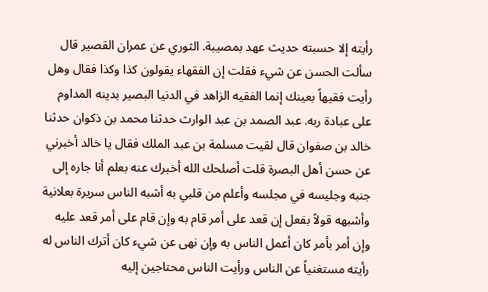رأيته إلا حسبته حديث عهد بمصيبة. الثوري عن عمران القصير قال سألت الحسن عن شيء فقلت إن الفقهاء يقولون كذا وكذا فقال وهل رأيت فقيهاً بعينك إنما الفقيه الزاهد في الدنيا البصير بدينه المداوم على عبادة ربه. عبد الصمد بن عبد الوارث حدثنا محمد بن ذكوان حدثنا خالد بن صفوان قال لقيت مسلمة بن عبد الملك فقال يا خالد أخبرني عن حسن أهل البصرة قلت أصلحك الله أخبرك عنه بعلم أنا جاره إلى جنبه وجليسه في مجلسه وأعلم من قلبي به أشبه الناس سريرة بعلانية وأشبهه قولاً بفعل إن قعد على أمر قام به وإن قام على أمر قعد عليه وإن أمر بأمر كان أعمل الناس به وإن نهى عن شيء كان أترك الناس له رأيته مستغنياً عن الناس ورأيت الناس محتاجين إليه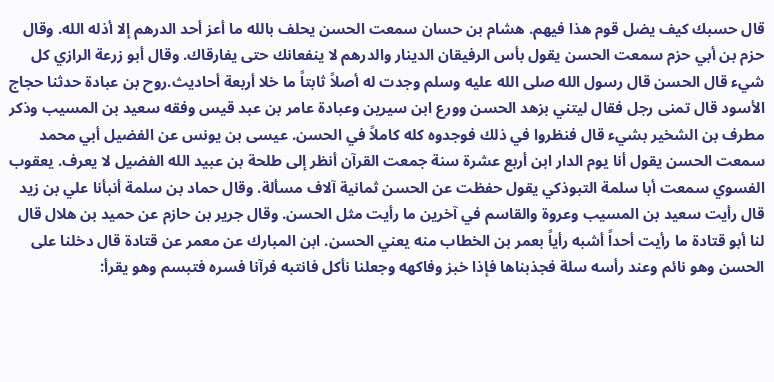قال حسبك كيف يضل قوم هذا فيهم. هشام بن حسان سمعت الحسن يحلف بالله ما أعز أحد الدرهم إلا أذله الله. وقال حزم بن أبي حزم سمعت الحسن يقول بأس الرفيقان الدينار والدرهم لا ينفعانك حتى يفارقاك. وقال أبو زرعة الرازي كل شيء قال الحسن قال رسول الله صلى الله عليه وسلم وجدت له أصلاً ثابتاً ما خلا أربعة أحاديث.روح بن عبادة حدثنا حجاج الأسود قال تمنى رجل فقال ليتني بزهد الحسن وورع ابن سيرين وعبادة عامر بن عبد قيس وفقه سعيد بن المسيب وذكر مطرف بن الشخير بشيء قال فنظروا في ذلك فوجدوه كله كاملاً في الحسن. عيسى بن يونس عن الفضيل أبي محمد سمعت الحسن يقول أنا يوم الدار ابن أربع عشرة سنة جمعت القرآن أنظر إلى طلحة بن عبيد الله الفضيل لا يعرف. يعقوب الفسوي سمعت أبا سلمة التبوذكي يقول حفظت عن الحسن ثمانية آلاف مسألة. وقال حماد بن سلمة أنبأنا علي بن زيد قال رأيت سعيد بن المسيب وعروة والقاسم في آخرين ما رأيت مثل الحسن. وقال جرير بن حازم عن حميد بن هلال قال لنا أبو قتادة ما رأيت أحداً أشبه رأياً بعمر بن الخطاب منه يعني الحسن. ابن المبارك عن معمر عن قتادة قال دخلنا على الحسن وهو نائم وعند رأسه سلة فجذبناها فإذا خبز وفاكهه وجعلنا نأكل فانتبه فرآنا فسره فتبسم وهو يقرأ: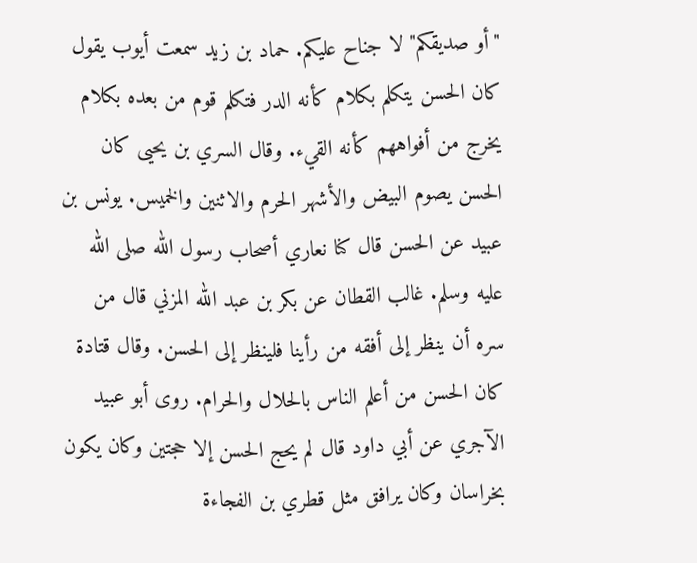"أو صديقكم" لا جناح عليكم. حماد بن زيد سمعت أيوب يقول كان الحسن يتكلم بكلام كأنه الدر فتكلم قوم من بعده بكلام يخرج من أفواههم كأنه القيء. وقال السري بن يحيى كان الحسن يصوم البيض والأشهر الحرم والاثنين والخميس. يونس بن عبيد عن الحسن قال كنا نعاري أصحاب رسول الله صلى الله عليه وسلم. غالب القطان عن بكر بن عبد الله المزني قال من سره أن ينظر إلى أفقه من رأينا فلينظر إلى الحسن. وقال قتادة كان الحسن من أعلم الناس بالحلال والحرام. روى أبو عبيد الآجري عن أبي داود قال لم يحج الحسن إلا حجتين وكان يكون بخراسان وكان يرافق مثل قطري بن الفجاءة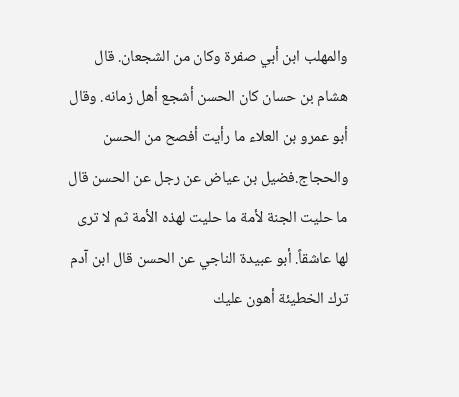والمهلب ابن أبي صفرة وكان من الشجعان. قال هشام بن حسان كان الحسن أشجع أهل زمانه. وقال أبو عمرو بن العلاء ما رأيت أفصح من الحسن والحجاج.فضيل بن عياض عن رجل عن الحسن قال ما حليت الجنة لأمة ما حليت لهذه الأمة ثم لا ترى لها عاشقاً. أبو عبيدة الناجي عن الحسن قال ابن آدم ترك الخطيئة أهون عليك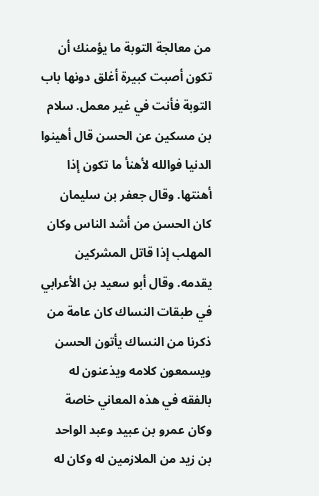من معالجة التوبة ما يؤمنك أن تكون أصبت كبيرة أغلق دونها باب التوبة فأنت في غير معمل. سلام بن مسكين عن الحسن قال أهينوا الدنيا فوالله لأهنأ ما تكون إذا أهنتها. وقال جعفر بن سليمان كان الحسن من أشد الناس وكان المهلب إذا قاتل المشركين يقدمه. وقال أبو سعيد بن الأعرابي في طبقات النساك كان عامة من ذكرنا من النساك يأتون الحسن ويسمعون كلامه ويذعنون له بالفقه في هذه المعاني خاصة وكان عمرو بن عبيد وعبد الواحد بن زيد من الملازمين له وكان له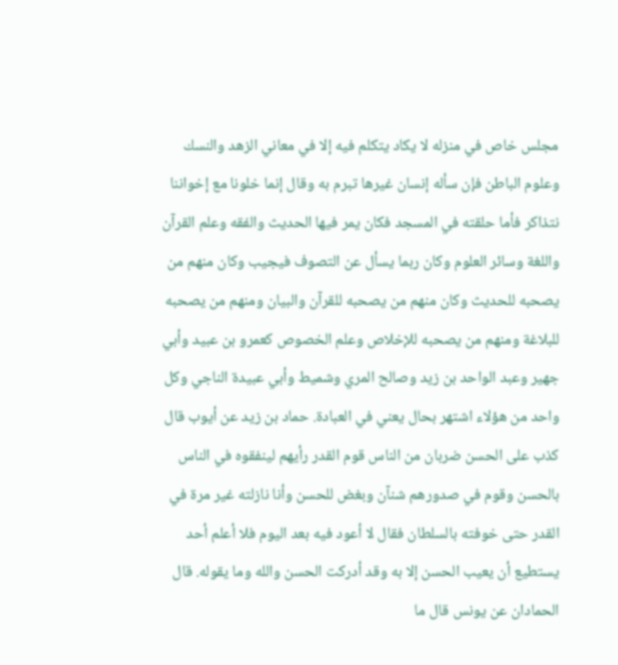مجلس خاص في منزله لا يكاد يتكلم فيه إلا في معاني الزهد والنسك وعلوم الباطن فإن سأله إنسان غيرها تبرم به وقال إنما خلونا مع إخواننا نتذاكر فأما حلقته في المسجد فكان يمر فيها الحديث والفقه وعلم القرآن واللغة وسائر العلوم وكان ربما يسأل عن التصوف فيجيب وكان منهم من يصحبه للحديث وكان منهم من يصحبه للقرآن والبيان ومنهم من يصحبه للبلاغة ومنهم من يصحبه للإخلاص وعلم الخصوص كعمرو بن عبيد وأبي جهير وعبد الواحد بن زيد وصالح المري وشميط وأبي عبيدة الناجي وكل واحد من هؤلاء اشتهر بحال يعني في العبادة. حماد بن زيد عن أيوب قال كذب على الحسن ضربان من الناس قوم القدر رأيهم لينفقوه في الناس بالحسن وقوم في صدورهم شنآن وبغض للحسن وأنا نازلته غير مرة في القدر حتى خوفته بالسلطان فقال لا أعود فيه بعد اليوم فلا أعلم أحد يستطيع أن يعيب الحسن إلا به وقد أدركت الحسن والله وما يقوله. قال الحمادان عن يونس قال ما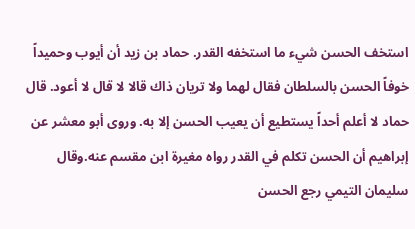استخف الحسن شيء ما استخفه القدر. حماد بن زيد أن أيوب وحميداً خوفاً الحسن بالسلطان فقال لهما ولا تريان ذاك قالا لا قال لا أعود. قال حماد لا أعلم أحداً يستطيع أن يعيب الحسن إلا به. وروى أبو معشر عن إبراهيم أن الحسن تكلم في القدر رواه مغيرة ابن مقسم عنه.وقال سليمان التيمي رجع الحسن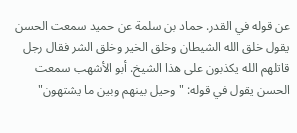عن قوله في القدر. حماد بن سلمة عن حميد سمعت الحسن يقول خلق الله الشيطان وخلق الخير وخلق الشر فقال رجل قاتلهم الله يكذبون على هذا الشيخ. أبو الأشهب سمعت الحسن يقول في قوله: "وحيل بينهم وبين ما يشتهون"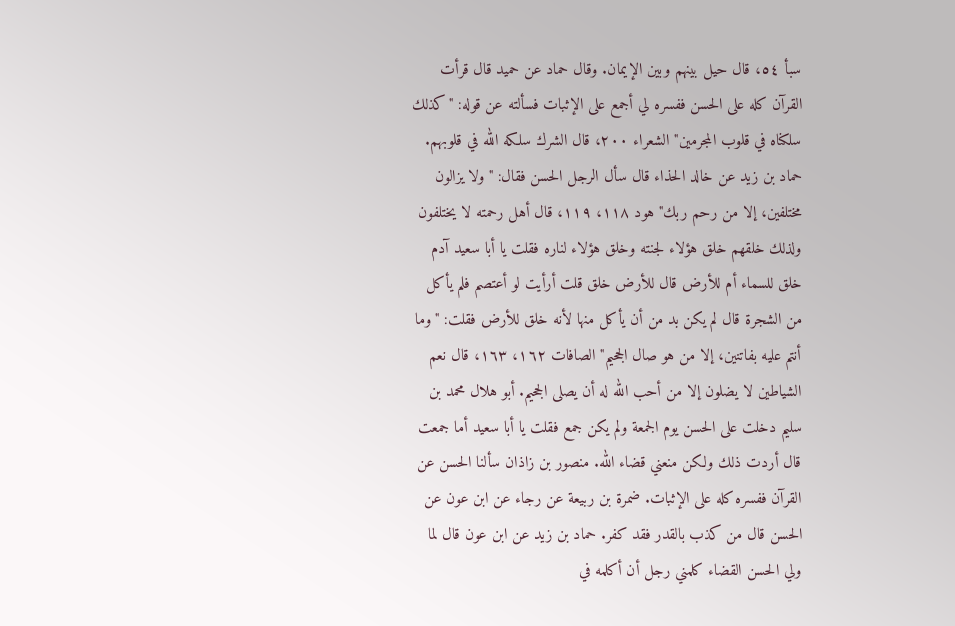سبأ ٥٤، قال حيل بينهم وبين الإيمان. وقال حماد عن حميد قال قرأت القرآن كله على الحسن ففسره لي أجمع على الإثبات فسألته عن قوله: "كذلك سلكناه في قلوب المجرمين" الشعراء ٢٠٠، قال الشرك سلكه الله في قلوبهم. حماد بن زيد عن خالد الحذاء قال سأل الرجل الحسن فقال: "ولا يزالون مختلفين، إلا من رحم ربك" هود ١١٨، ١١٩، قال أهل رحمته لا يختلفون ولذلك خلقهم خلق هؤلاء لجنته وخلق هؤلاء لناره فقلت يا أبا سعيد آدم خلق للسماء أم للأرض قال للأرض خلق قلت أرأيت لو أعتصم فلم يأكل من الشجرة قال لم يكن بد من أن يأكل منها لأنه خلق للأرض فقلت: "وما أنتم عليه بفاتنين، إلا من هو صال الجحيم" الصافات ١٦٢، ١٦٣، قال نعم الشياطين لا يضلون إلا من أحب الله له أن يصلى الجحيم. أبو هلال محمد بن سليم دخلت على الحسن يوم الجمعة ولم يكن جمع فقلت يا أبا سعيد أما جمعت قال أردت ذلك ولكن منعني قضاء الله. منصور بن زاذان سألنا الحسن عن القرآن ففسره كله على الإثبات. ضمرة بن ربيعة عن رجاء عن ابن عون عن الحسن قال من كذب بالقدر فقد كفر. حماد بن زيد عن ابن عون قال لما ولي الحسن القضاء كلمني رجل أن أكلمه في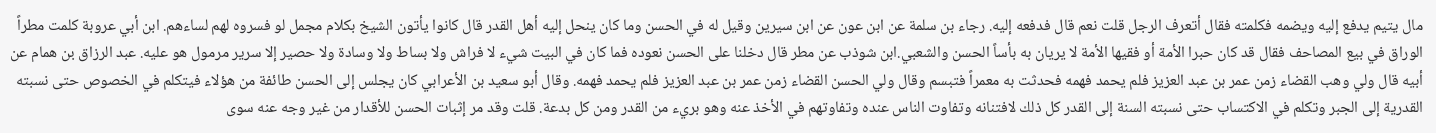مال يتيم يدفع إليه ويضمه فكلمته فقال أتعرف الرجل قلت نعم قال فدفعه إليه. رجاء بن سلمة عن ابن عون عن ابن سيرين وقيل له في الحسن وما كان ينحل إليه أهل القدر قال كانوا يأتون الشيخ بكلام مجمل لو فسروه لهم لساءهم. ابن أبي عروبة كلمت مطراً الوراق في بيع المصاحف فقال قد كان حبرا الأمة أو فقيها الأمة لا يريان به بأساً الحسن والشعبي.ابن شوذب عن مطر قال دخلنا على الحسن نعوده فما كان في البيت شيء لا فراش ولا بساط ولا وسادة ولا حصير إلا سرير مرمول هو عليه. عبد الرزاق بن همام عن أبيه قال ولي وهب القضاء زمن عمر بن عبد العزيز فلم يحمد فهمه فحدثت به معمراً فتبسم وقال ولي الحسن القضاء زمن عمر بن عبد العزيز فلم يحمد فهمه. وقال أبو سعيد بن الأعرابي كان يجلس إلى الحسن طائفة من هؤلاء فيتكلم في الخصوص حتى نسبته القدرية إلى الجبر وتكلم في الاكتساب حتى نسبته السنة إلى القدر كل ذلك لافتنانه وتفاوت الناس عنده وتفاوتهم في الأخذ عنه وهو بريء من القدر ومن كل بدعة. قلت وقد مر إثبات الحسن للأقدار من غير وجه عنه سوى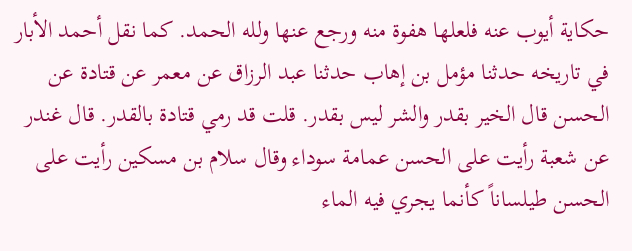حكاية أيوب عنه فلعلها هفوة منه ورجع عنها ولله الحمد. كما نقل أحمد الأبار في تاريخه حدثنا مؤمل بن إهاب حدثنا عبد الرزاق عن معمر عن قتادة عن الحسن قال الخير بقدر والشر ليس بقدر. قلت قد رمي قتادة بالقدر. قال غندر عن شعبة رأيت على الحسن عمامة سوداء وقال سلام بن مسكين رأيت على الحسن طيلساناً كأنما يجري فيه الماء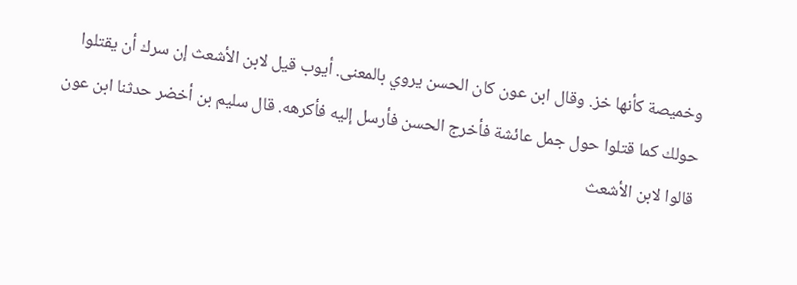وخميصة كأنها خز. وقال ابن عون كان الحسن يروي بالمعنى. أيوب قيل لابن الأشعث إن سرك أن يقتلوا حولك كما قتلوا حول جمل عائشة فأخرج الحسن فأرسل إليه فأكرهه. قال سليم بن أخضر حدثنا ابن عون قالوا لابن الأشعث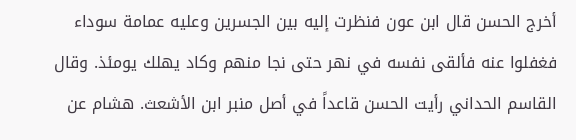أخرج الحسن قال ابن عون فنظرت إليه بين الجسرين وعليه عمامة سوداء فغفلوا عنه فألقى نفسه في نهر حتى نجا منهم وكاد يهلك يومئذ. وقال القاسم الحداني رأيت الحسن قاعداً في أصل منبر ابن الأشعث. هشام عن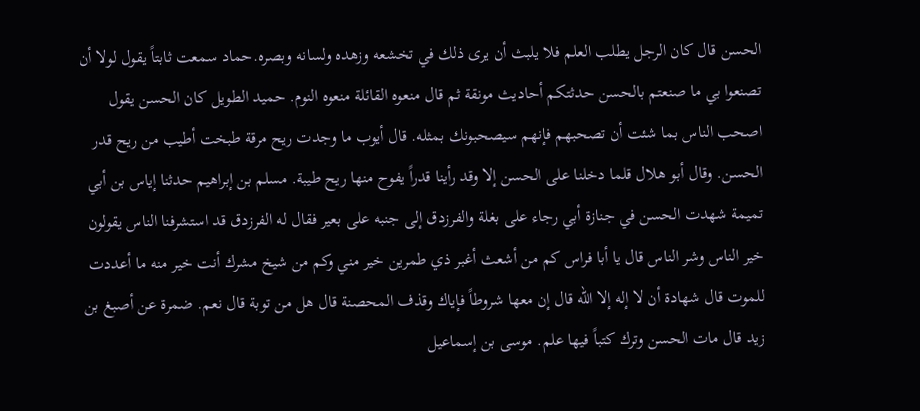الحسن قال كان الرجل يطلب العلم فلا يلبث أن يرى ذلك في تخشعه وزهده ولسانه وبصره.حماد سمعت ثابتاً يقول لولا أن تصنعوا بي ما صنعتم بالحسن حدثتكم أحاديث مونقة ثم قال منعوه القائلة منعوه النوم. حميد الطويل كان الحسن يقول اصحب الناس بما شئت أن تصحبهم فإنهم سيصحبونك بمثله. قال أيوب ما وجدت ريح مرقة طبخت أطيب من ريح قدر الحسن. وقال أبو هلال قلما دخلنا على الحسن إلا وقد رأينا قدراً يفوح منها ريح طيبة. مسلم بن إبراهيم حدثنا إياس بن أبي تميمة شهدت الحسن في جنازة أبي رجاء على بغلة والفرزدق إلى جنبه على بعير فقال له الفرزدق قد استشرفنا الناس يقولون خير الناس وشر الناس قال يا أبا فراس كم من أشعث أغبر ذي طمرين خير مني وكم من شيخ مشرك أنت خير منه ما أعددت للموت قال شهادة أن لا إله إلا الله قال إن معها شروطاً فإياك وقذف المحصنة قال هل من توبة قال نعم. ضمرة عن أصبغ بن زيد قال مات الحسن وترك كتباً فيها علم. موسى بن إسماعيل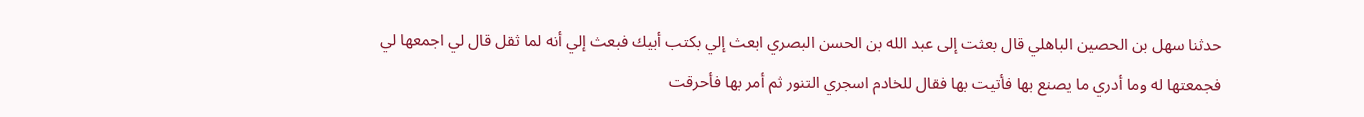حدثنا سهل بن الحصين الباهلي قال بعثت إلى عبد الله بن الحسن البصري ابعث إلي بكتب أبيك فبعث إلي أنه لما ثقل قال لي اجمعها لي فجمعتها له وما أدري ما يصنع بها فأتيت بها فقال للخادم اسجري التنور ثم أمر بها فأحرقت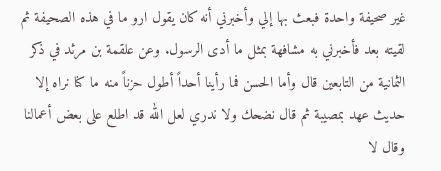غير صحيفة واحدة فبعث بها إلي وأخبرني أنه كان يقول ارو ما في هذه الصحيفة ثم لقيته بعد فأخبرني به مشافهة بمثل ما أدى الرسول. وعن علقمة بن مرثد في ذكر الثمانية من التابعين قال وأما الحسن فما رأينا أحداً أطول حزناً منه ما كنا نراه إلا حديث عهد بمصيبة ثم قال نضحك ولا ندري لعل الله قد اطلع على بعض أعمالنا وقال لا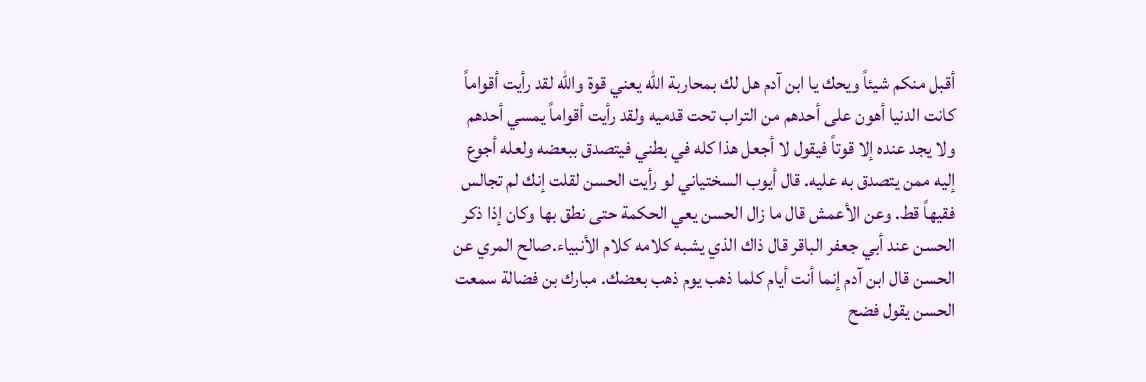أقبل منكم شيئاً ويحك يا ابن آدم هل لك بمحاربة الله يعني قوة والله لقد رأيت أقواماً كانت الدنيا أهون على أحدهم من التراب تحت قدميه ولقد رأيت أقواماً يمسي أحدهم ولا يجد عنده إلا قوتاً فيقول لا أجعل هذا كله في بطني فيتصدق ببعضه ولعله أجوع إليه ممن يتصدق به عليه. قال أيوب السختياني لو رأيت الحسن لقلت إنك لم تجالس فقيهاً قط. وعن الأعمش قال ما زال الحسن يعي الحكمة حتى نطق بها وكان إذا ذكر الحسن عند أبي جعفر الباقر قال ذاك الذي يشبه كلامه كلام الأنبياء.صالح المري عن الحسن قال ابن آدم إنما أنت أيام كلما ذهب يوم ذهب بعضك. مبارك بن فضالة سمعت الحسن يقول فضح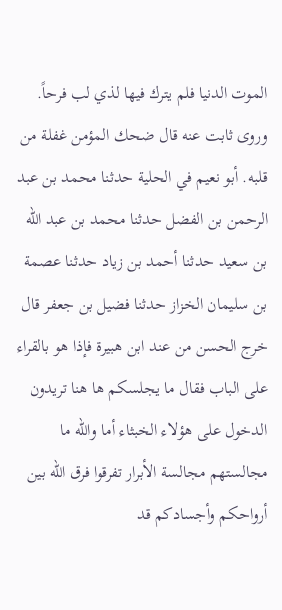الموت الدنيا فلم يترك فيها لذي لب فرحاً. وروى ثابت عنه قال ضحك المؤمن غفلة من قلبه. أبو نعيم في الحلية حدثنا محمد بن عبد الرحمن بن الفضل حدثنا محمد بن عبد الله بن سعيد حدثنا أحمد بن زياد حدثنا عصمة بن سليمان الخزاز حدثنا فضيل بن جعفر قال خرج الحسن من عند ابن هبيرة فإذا هو بالقراء على الباب فقال ما يجلسكم ها هنا تريدون الدخول على هؤلاء الخبثاء أما والله ما مجالستهم مجالسة الأبرار تفرقوا فرق الله بين أرواحكم وأجسادكم قد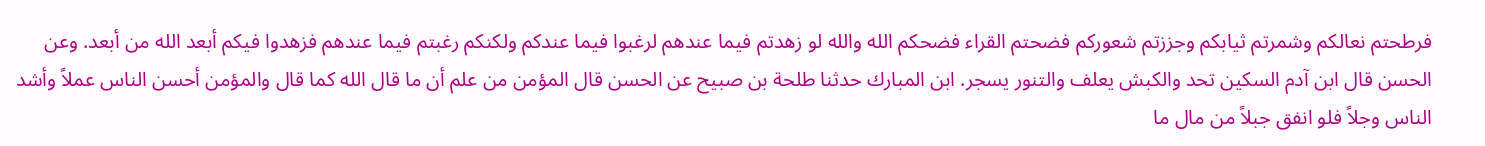فرطحتم نعالكم وشمرتم ثيابكم وجززتم شعوركم فضحتم القراء فضحكم الله والله لو زهدتم فيما عندهم لرغبوا فيما عندكم ولكنكم رغبتم فيما عندهم فزهدوا فيكم أبعد الله من أبعد. وعن الحسن قال ابن آدم السكين تحد والكبش يعلف والتنور يسجر. ابن المبارك حدثنا طلحة بن صبيح عن الحسن قال المؤمن من علم أن ما قال الله كما قال والمؤمن أحسن الناس عملاً وأشد الناس وجلاً فلو انفق جبلاً من مال ما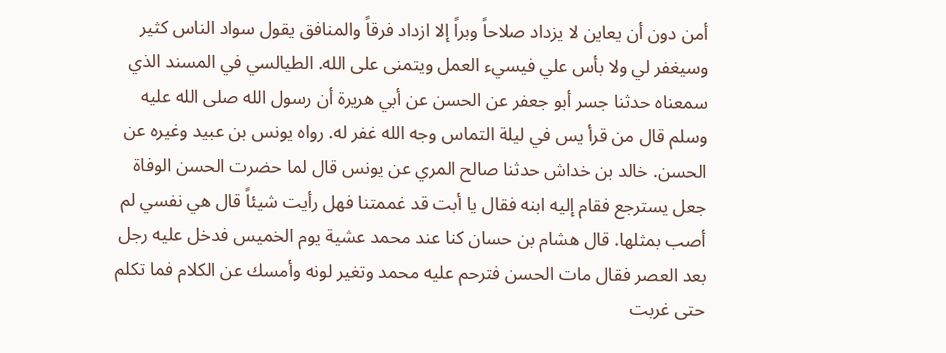أمن دون أن يعاين لا يزداد صلاحاً وبراً إلا ازداد فرقاً والمنافق يقول سواد الناس كثير وسيغفر لي ولا بأس علي فيسيء العمل ويتمنى على الله. الطيالسي في المسند الذي سمعناه حدثنا جسر أبو جعفر عن الحسن عن أبي هريرة أن رسول الله صلى الله عليه وسلم قال من قرأ يس في ليلة التماس وجه الله غفر له. رواه يونس بن عبيد وغيره عن الحسن. خالد بن خداش حدثنا صالح المري عن يونس قال لما حضرت الحسن الوفاة جعل يسترجع فقام إليه ابنه فقال يا أبت قد غممتنا فهل رأيت شيئاً قال هي نفسي لم أصب بمثلها. قال هشام بن حسان كنا عند محمد عشية يوم الخميس فدخل عليه رجل بعد العصر فقال مات الحسن فترحم عليه محمد وتغير لونه وأمسك عن الكلام فما تكلم حتى غربت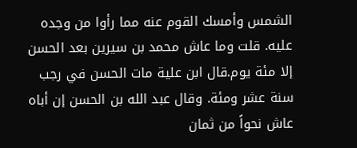الشمس وأمسك القوم عنه مما رأوا من وجده عليه. قلت وما عاش محمد بن سيرين بعد الحسن إلا مئة يوم.قال ابن علية مات الحسن في رجب سنة عشر ومئة. وقال عبد الله بن الحسن إن أباه عاش نحواً من ثمان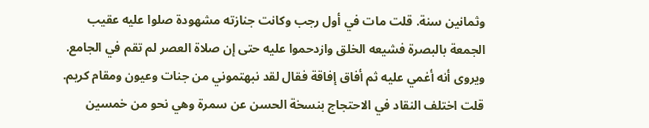وثمانين سنة. قلت مات في أول رجب وكانت جنازته مشهودة صلوا عليه عقيب الجمعة بالبصرة فشيعه الخلق وازدحموا عليه حتى إن صلاة العصر لم تقم في الجامع. ويروى أنه أغمي عليه ثم أفاق إفاقة فقال لقد نبهتموني من جنات وعيون ومقام كريم. قلت اختلف النقاد في الاحتجاج بنسخة الحسن عن سمرة وهي نحو من خمسين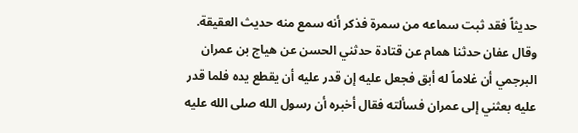حديثاً فقد ثبت سماعه من سمرة فذكر أنه سمع منه حديث العقيقة. وقال عفان حدثنا همام عن قتادة حدثني الحسن عن هياج بن عمران البرجمي أن غلاماً له أبق فجعل عليه إن قدر عليه أن يقطع يده فلما قدر عليه بعثني إلى عمران فسألته فقال أخبره أن رسول الله صلى الله عليه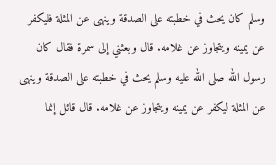وسلم كان يحث في خطبته على الصدقة وينهى عن المثلة فليكفر عن يمينه ويتجاوز عن غلامه. قال وبعثني إلى سمرة فقال كان رسول الله صلى الله عليه وسلم يحث في خطبته على الصدقة وينهى عن المثلة ليكفر عن يمينه ويتجاوز عن غلامه. قال قائل إنما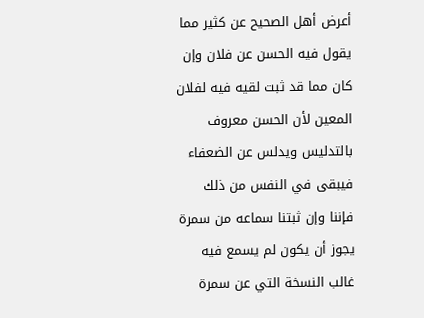أعرض أهل الصحيح عن كثير مما يقول فيه الحسن عن فلان وإن كان مما قد ثبت لقيه فيه لفلان المعين لأن الحسن معروف بالتدليس ويدلس عن الضعفاء فيبقى في النفس من ذلك فإننا وإن ثبتنا سماعه من سمرة يجوز أن يكون لم يسمع فيه غالب النسخة التي عن سمرة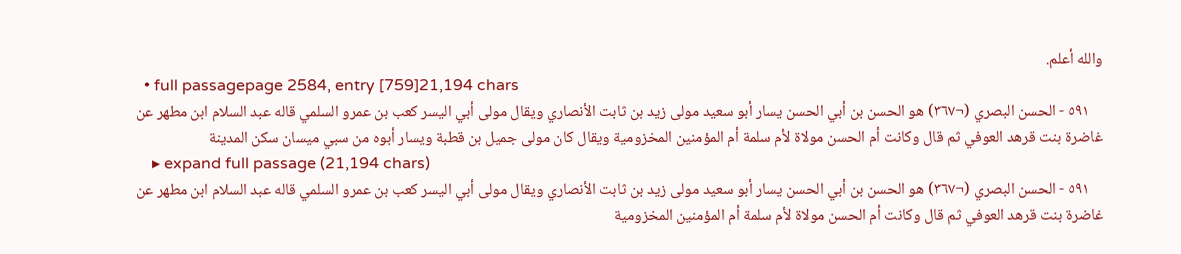والله أعلم.
  • full passagepage 2584, entry [759]21,194 chars
    ٥٩١ - الحسن البصري (¬٣٦٧) هو الحسن بن أبي الحسن يسار أبو سعيد مولى زيد بن ثابت الأنصاري ويقال مولى أبي اليسر كعب بن عمرو السلمي قاله عبد السلام ابن مطهر عن غاضرة بنت قرهد العوفي ثم قال وكانت أم الحسن مولاة لأم سلمة أم المؤمنين المخزومية ويقال كان مولى جميل بن قطبة ويسار أبوه من سبي ميسان سكن المدينة
    ▸ expand full passage (21,194 chars)
    ٥٩١ - الحسن البصري (¬٣٦٧) هو الحسن بن أبي الحسن يسار أبو سعيد مولى زيد بن ثابت الأنصاري ويقال مولى أبي اليسر كعب بن عمرو السلمي قاله عبد السلام ابن مطهر عن غاضرة بنت قرهد العوفي ثم قال وكانت أم الحسن مولاة لأم سلمة أم المؤمنين المخزومية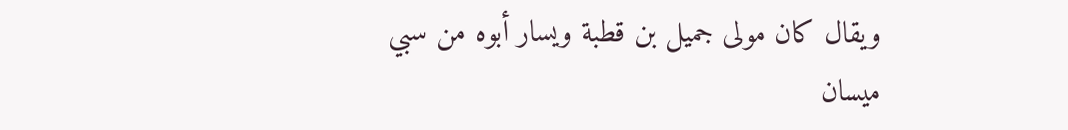ويقال كان مولى جميل بن قطبة ويسار أبوه من سبي ميسان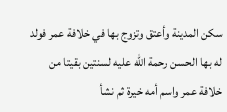سكن المدينة وأعتق وتزوج بها في خلافة عمر فولد له بها الحسن رحمة الله عليه لسنتين بقيتا من خلافة عمر واسم أمه خيرة ثم نشأ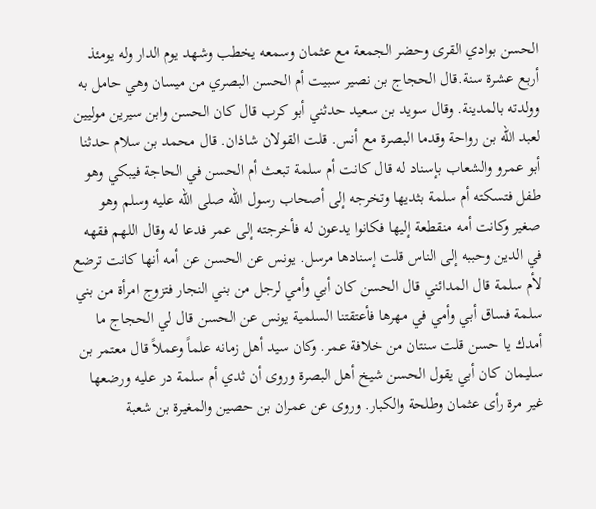الحسن بوادي القرى وحضر الجمعة مع عثمان وسمعه يخطب وشهد يوم الدار وله يومئذ أربع عشرة سنة.قال الحجاج بن نصير سبيت أم الحسن البصري من ميسان وهي حامل به وولدته بالمدينة. وقال سويد بن سعيد حدثني أبو كرب قال كان الحسن وابن سيرين موليين لعبد الله بن رواحة وقدما البصرة مع أنس. قلت القولان شاذان. قال محمد بن سلام حدثنا أبو عمرو والشعاب بإسناد له قال كانت أم سلمة تبعث أم الحسن في الحاجة فيبكي وهو طفل فتسكته أم سلمة بثديها وتخرجه إلى أصحاب رسول الله صلى الله عليه وسلم وهو صغير وكانت أمه منقطعة إليها فكانوا يدعون له فأخرجته إلى عمر فدعا له وقال اللهم فقهه في الدين وحببه إلى الناس قلت إسنادها مرسل. يونس عن الحسن عن أمه أنها كانت ترضع لأم سلمة قال المدائني قال الحسن كان أبي وأمي لرجل من بني النجار فتزوج امرأة من بني سلمة فساق أبي وأمي في مهرها فأعتقتنا السلمية يونس عن الحسن قال لي الحجاج ما أمدك يا حسن قلت سنتان من خلافة عمر. وكان سيد أهل زمانه علماً وعملاً قال معتمر بن سليمان كان أبي يقول الحسن شيخ أهل البصرة وروى أن ثدي أم سلمة در عليه ورضعها غير مرة رأى عثمان وطلحة والكبار. وروى عن عمران بن حصين والمغيرة بن شعبة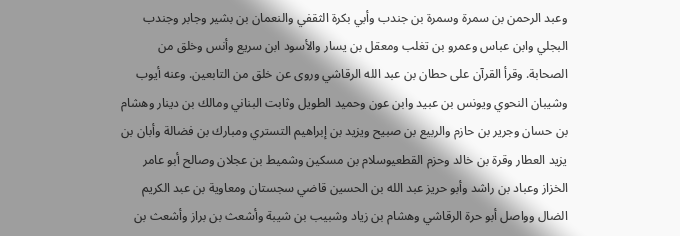وعبد الرحمن بن سمرة وسمرة بن جندب وأبي بكرة الثقفي والنعمان بن بشير وجابر وجندب البجلي وابن عباس وعمرو بن تغلب ومعقل بن يسار والأسود ابن سريع وأنس وخلق من الصحابة. وقرأ القرآن على حطان بن عبد الله الرقاشي وروى عن خلق من التابعين. وعنه أيوب وشيبان النحوي ويونس بن عبيد وابن عون وحميد الطويل وثابت البناني ومالك بن دينار وهشام بن حسان وجرير بن حازم والربيع بن صبيح ويزيد بن إبراهيم التستري ومبارك بن فضالة وأبان بن يزيد العطار وقرة بن خالد وحزم القطعيوسلام بن مسكين وشميط بن عجلان وصالح أبو عامر الخزاز وعباد بن راشد وأبو حريز عبد الله بن الحسين قاضي سجستان ومعاوية بن عبد الكريم الضال وواصل أبو حرة الرقاشي وهشام بن زياد وشبيب بن شيبة وأشعث بن براز وأشعث بن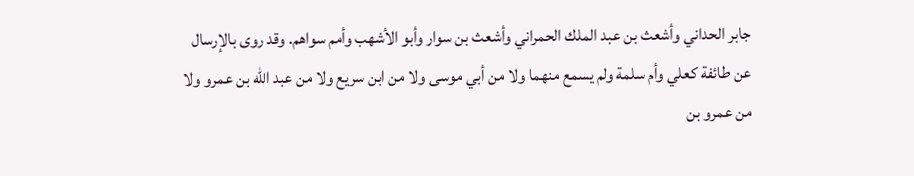جابر الحداني وأشعث بن عبد الملك الحمراني وأشعث بن سوار وأبو الأشهب وأمم سواهم. وقد روى بالإرسال عن طائفة كعلي وأم سلمة ولم يسمع منهما ولا من أبي موسى ولا من ابن سريع ولا من عبد الله بن عمرو ولا من عمرو بن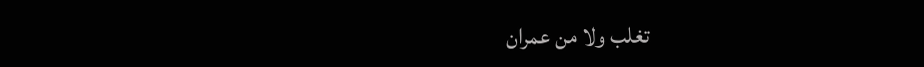تغلب ولا من عمران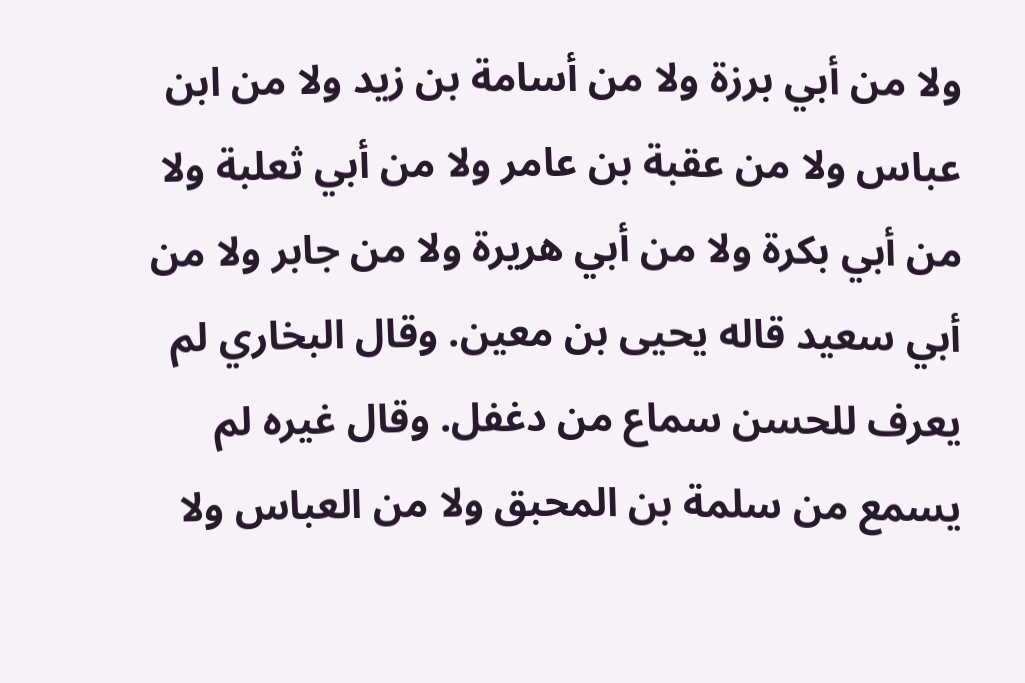ولا من أبي برزة ولا من أسامة بن زيد ولا من ابن عباس ولا من عقبة بن عامر ولا من أبي ثعلبة ولا من أبي بكرة ولا من أبي هريرة ولا من جابر ولا من أبي سعيد قاله يحيى بن معين. وقال البخاري لم يعرف للحسن سماع من دغفل. وقال غيره لم يسمع من سلمة بن المحبق ولا من العباس ولا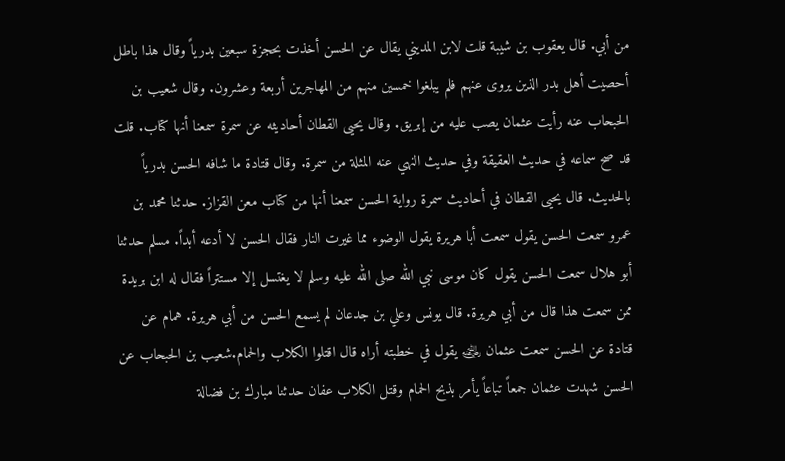من أبي. قال يعقوب بن شيبة قلت لابن المديني يقال عن الحسن أخذت بحجزة سبعين بدرياً وقال هذا باطل أحصيت أهل بدر الذين يروى عنهم فلم يبلغوا خمسين منهم من المهاجرين أربعة وعشرون. وقال شعيب بن الحبحاب عنه رأيت عثمان يصب عليه من إبريق. وقال يحيى القطان أحاديثه عن سمرة سمعنا أنها كتاب. قلت قد صح سماعه في حديث العقيقة وفي حديث النهي عنه المثلة من سمرة. وقال قتادة ما شافه الحسن بدرياً بالحديث. قال يحيى القطان في أحاديث سمرة رواية الحسن سمعنا أنها من كتاب معن القزاز. حدثنا محمد بن عمرو سمعت الحسن يقول سمعت أبا هريرة يقول الوضوء مما غيرت النار فقال الحسن لا أدعه أبداً. مسلم حدثنا أبو هلال سمعت الحسن يقول كان موسى نبي الله صلى الله عليه وسلم لا يغتسل إلا مستتراً فقال له ابن بريدة ممن سمعت هذا قال من أبي هريرة. قال يونس وعلي بن جدعان لم يسمع الحسن من أبي هريرة. همام عن قتادة عن الحسن سمعت عثمان ﵁ يقول في خطبته أراه قال اقتلوا الكلاب والحمام.شعيب بن الحبحاب عن الحسن شهدت عثمان جمعاً تباعاً يأمر بذبح الحمام وقتل الكلاب عفان حدثنا مبارك بن فضالة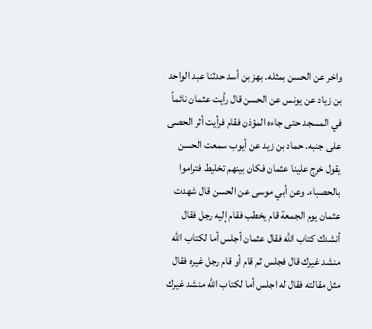واخر عن الحسن بمثله. بهز بن أسد حدثنا عبد الواحد بن زياد عن يونس عن الحسن قال رأيت عثمان نائماً في المسجد حتى جاءه المؤذن فقام فرأيت أثر الحصى على جنبه. حماد بن زيد عن أيوب سمعت الحسن يقول خرج علينا عثمان فكان بينهم تخليط فتراموا بالحصباء. وعن أبي موسى عن الحسن قال شهدت عثمان يوم الجمعة قام يخطب فقام إليه رجل فقال أنشدك كتاب الله فقال عثمان أجلس أما لكتاب الله منشد غيرك قال فجلس ثم قام أو قام رجل غيره فقال مثل مقالته فقال له اجلس أما لكتاب الله منشد غيرك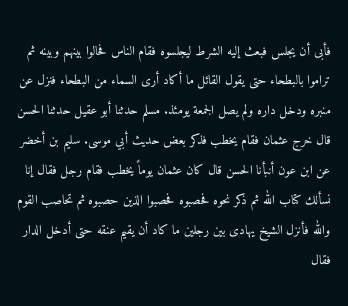فأبى أن يجلس فبعث إليه الشرط ليجلسوه فقام الناس فحالوا بينهم وبينه ثم تراموا بالبطحاء حتى يقول القائل ما أكاد أرى السماء من البطحاء فنزل عن منبره ودخل داره ولم يصل الجمعة يومئذ. مسلم حدثنا أبو عقيل حدثنا الحسن قال خرج عثمان فقام يخطب فذكر بعض حديث أبي موسى. سليم بن أخضر عن ابن عون أنبأنا الحسن قال كان عثمان يوماً يخطب فقام رجل فقال إنا نسألك كتاب الله ثم ذكر نحوه فحصبوه فحصبوا الذين حصبوه ثم تحاصب القوم والله فأنزل الشيخ يهادى بين رجلين ما كاد أن يقيم عنقه حتى أدخل الدار فقال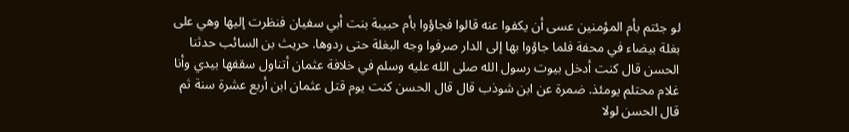لو جئتم بأم المؤمنين عسى أن يكفوا عنه قالوا فجاؤوا بأم حبيبة بنت أبي سفيان فنظرت إليها وهي على بغلة بيضاء في محفة فلما جاؤوا بها إلى الدار صرفوا وجه البغلة حتى ردوها. حريث بن السائب حدثنا الحسن قال كنت أدخل بيوت رسول الله صلى الله عليه وسلم في خلافة عثمان أتناول سقفها بيدي وأنا غلام محتلم يومئذ. ضمرة عن ابن شوذب قال قال الحسن كنت يوم قتل عثمان ابن أربع عشرة سنة ثم قال الحسن لولا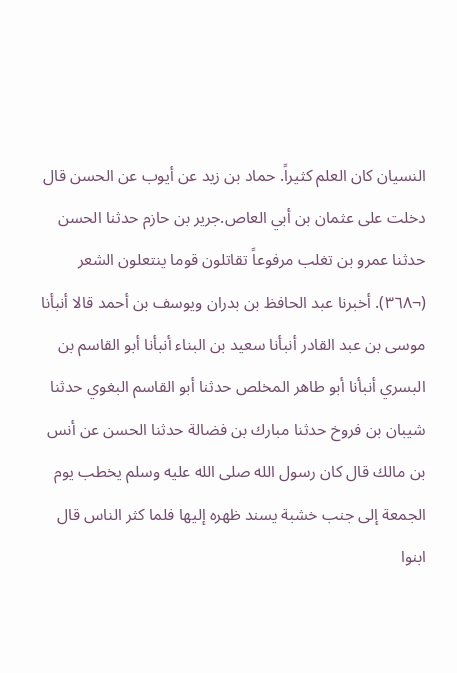النسيان كان العلم كثيراً. حماد بن زيد عن أيوب عن الحسن قال دخلت على عثمان بن أبي العاص.جرير بن حازم حدثنا الحسن حدثنا عمرو بن تغلب مرفوعاً تقاتلون قوما ينتعلون الشعر (¬٣٦٨). أخبرنا عبد الحافظ بن بدران ويوسف بن أحمد قالا أنبأنا موسى بن عبد القادر أنبأنا سعيد بن البناء أنبأنا أبو القاسم بن البسري أنبأنا أبو طاهر المخلص حدثنا أبو القاسم البغوي حدثنا شيبان بن فروخ حدثنا مبارك بن فضالة حدثنا الحسن عن أنس بن مالك قال كان رسول الله صلى الله عليه وسلم يخطب يوم الجمعة إلى جنب خشبة يسند ظهره إليها فلما كثر الناس قال ابنوا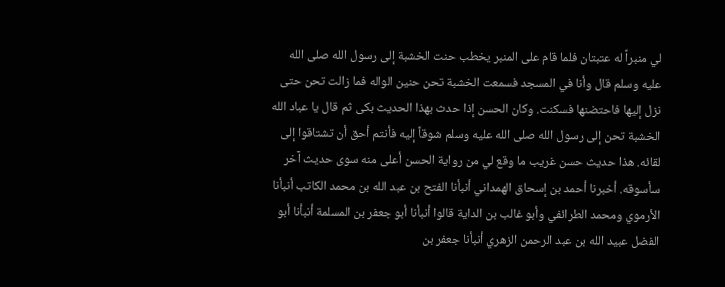لي منبراً له عتبتان فلما قام على المنبر يخطب حنت الخشبة إلى رسول الله صلى الله عليه وسلم قال وأنا في المسجد فسمعت الخشبة تحن حنين الواله فما زالت تحن حتى نزل إليها فاحتضنها فسكنت. وكان الحسن إذا حدث بهذا الحديث بكى ثم قال يا عباد الله الخشبة تحن إلى رسول الله صلى الله عليه وسلم شوقاً إليه فأنتم أحق أن تشتاقوا إلى لقائه. هذا حديث حسن غريب ما وقع لي من رواية الحسن أعلى منه سوى حديث آخر سأسوقه. أخبرنا أحمد بن إسحاق الهمداني أنبأنا الفتح بن عبد الله بن محمد الكاتب أنبأنا الأرموي ومحمد الطرائفي وأبو غالب بن الداية قالوا أنبأنا أبو جعفر بن المسلمة أنبأنا أبو الفضل عبيد الله بن عبد الرحمن الزهري أنبأنا جعفر بن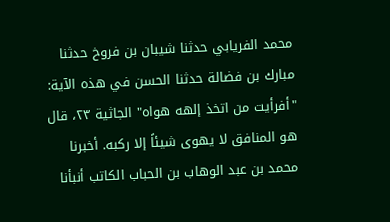محمد الفريابي حدثنا شيبان بن فروخ حدثنا مبارك بن فضالة حدثنا الحسن في هذه الآية: "أفرأيت من اتخذ إلهه هواه" الجاثية ٢٣، قال هو المنافق لا يهوى شيئاً إلا ركبه. أخبرنا محمد بن عبد الوهاب بن الحباب الكاتب أنبأنا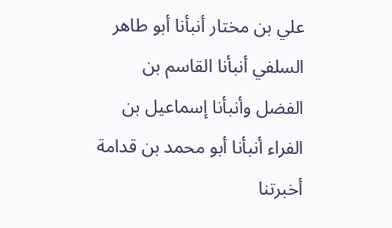علي بن مختار أنبأنا أبو طاهر السلفي أنبأنا القاسم بن الفضل وأنبأنا إسماعيل بن الفراء أنبأنا أبو محمد بن قدامة أخبرتنا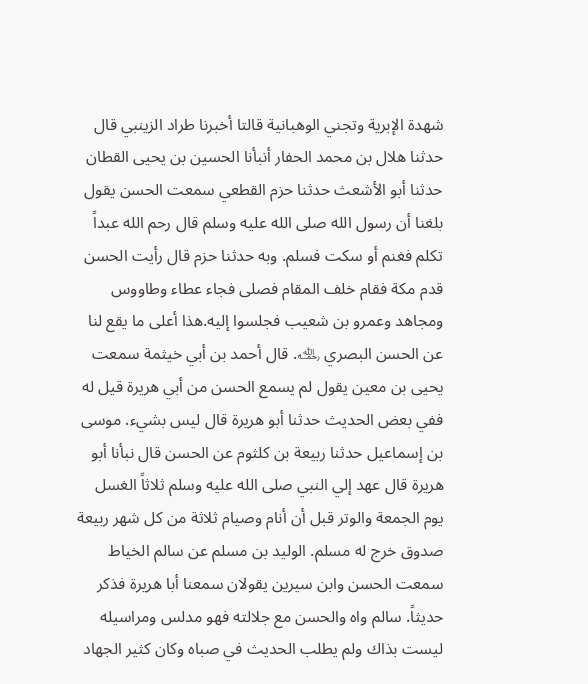شهدة الإبرية وتجني الوهبانية قالتا أخبرنا طراد الزينبي قال حدثنا هلال بن محمد الحفار أنبأنا الحسين بن يحيى القطان حدثنا أبو الأشعث حدثنا حزم القطعي سمعت الحسن يقول بلغنا أن رسول الله صلى الله عليه وسلم قال رحم الله عبداً تكلم فغنم أو سكت فسلم. وبه حدثنا حزم قال رأيت الحسن قدم مكة فقام خلف المقام فصلى فجاء عطاء وطاووس ومجاهد وعمرو بن شعيب فجلسوا إليه.هذا أعلى ما يقع لنا عن الحسن البصري ﵀. قال أحمد بن أبي خيثمة سمعت يحيى بن معين يقول لم يسمع الحسن من أبي هريرة قيل له ففي بعض الحديث حدثنا أبو هريرة قال ليس بشيء. موسى بن إسماعيل حدثنا ربيعة بن كلثوم عن الحسن قال نبأنا أبو هريرة قال عهد إلي النبي صلى الله عليه وسلم ثلاثاً الغسل يوم الجمعة والوتر قبل أن أنام وصيام ثلاثة من كل شهر ربيعة صدوق خرج له مسلم. الوليد بن مسلم عن سالم الخياط سمعت الحسن وابن سيرين يقولان سمعنا أبا هريرة فذكر حديثاً. سالم واه والحسن مع جلالته فهو مدلس ومراسيله ليست بذاك ولم يطلب الحديث في صباه وكان كثير الجهاد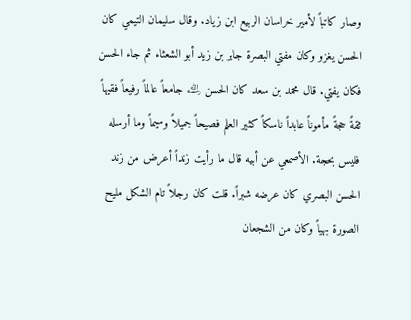وصار كاتباً لأمير خراسان الربيع ابن زياد. وقال سليمان التيمي كان الحسن يغزو وكان مفتي البصرة جابر بن زيد أبو الشعثاء ثم جاء الحسن فكان يفتي. قال محمد بن سعد كان الحسن ﵀ جامعاً عالماً رفيعاً فقيهاً ثقةً حجةً مأموناً عابداً ناسكاً كثير العلم فصيحاً جميلاً وسيماً وما أرسله فليس بحجة. الأصمعي عن أبيه قال ما رأيت زنداً أعرض من زند الحسن البصري كان عرضه شبراً. قلت كان رجلاً تام الشكل مليح الصورة بهياً وكان من الشجعان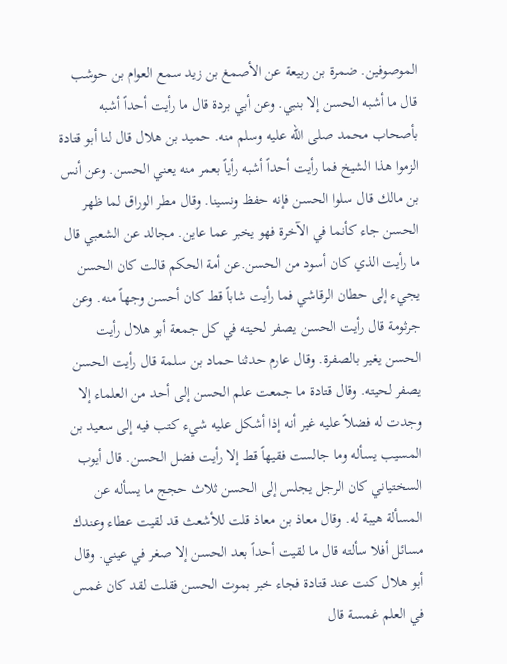الموصوفين. ضمرة بن ربيعة عن الأصمغ بن زيد سمع العوام بن حوشب قال ما أشبه الحسن إلا بنبي. وعن أبي بردة قال ما رأيت أحداً أشبه بأصحاب محمد صلى الله عليه وسلم منه. حميد بن هلال قال لنا أبو قتادة الزموا هذا الشيخ فما رأيت أحداً أشبه رأياً بعمر منه يعني الحسن. وعن أنس بن مالك قال سلوا الحسن فإنه حفظ ونسينا. وقال مطر الوراق لما ظهر الحسن جاء كأنما في الآخرة فهو يخبر عما عاين. مجالد عن الشعبي قال ما رأيت الذي كان أسود من الحسن.عن أمة الحكم قالت كان الحسن يجيء إلى حطان الرقاشي فما رأيت شاباً قط كان أحسن وجهاً منه. وعن جرثومة قال رأيت الحسن يصفر لحيته في كل جمعة أبو هلال رأيت الحسن يغير بالصفرة. وقال عارم حدثنا حماد بن سلمة قال رأيت الحسن يصفر لحيته. وقال قتادة ما جمعت علم الحسن إلى أحد من العلماء إلا وجدت له فضلاً عليه غير أنه إذا أشكل عليه شيء كتب فيه إلى سعيد بن المسيب يسأله وما جالست فقيهاً قط إلا رأيت فضل الحسن. قال أيوب السختياني كان الرجل يجلس إلى الحسن ثلاث حجج ما يسأله عن المسألة هيبة له. وقال معاذ بن معاذ قلت للأشعث قد لقيت عطاء وعندك مسائل أفلا سألته قال ما لقيت أحداً بعد الحسن إلا صغر في عيني. وقال أبو هلال كنت عند قتادة فجاء خبر بموت الحسن فقلت لقد كان غمس في العلم غمسة قال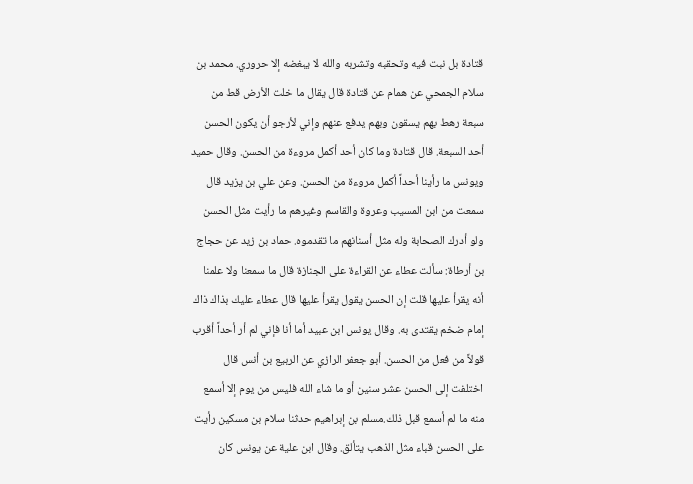قتادة بل نبت فيه وتحقبه وتشربه والله لا يبغضه إلا حروري. محمد بن سلام الجمحي عن همام عن قتادة قال يقال ما خلت الأرض قط من سبعة رهط بهم يسقون وبهم يدفع عنهم وإني لأرجو أن يكون الحسن أحد السبعة. قال قتادة وما كان أحد أكمل مروءة من الحسن. وقال حميد ويونس ما رأينا أحداً أكمل مروءة من الحسن. وعن علي بن يزيد قال سمعت من ابن المسيب وعروة والقاسم وغيرهم ما رأيت مثل الحسن ولو أدرك الصحابة وله مثل أسنانهم ما تقدموه. حماد بن زيد عن حجاج بن أرطاة: سألت عطاء عن القراءة على الجنازة قال ما سمعنا ولا علمنا أنه يقرأ عليها قلت إن الحسن يقول يقرأ عليها قال عطاء عليك بذاك ذاك إمام ضخم يقتدى به. وقال يونس ابن عبيد أما أنا فإني لم أر أحداً أقرب قولاً من فعل من الحسن. أبو جعفر الرازي عن الربيع بن أنس قال اختلفت إلى الحسن عشر سنين أو ما شاء الله فليس من يوم إلا أسمع منه ما لم أسمع قبل ذلك.مسلم بن إبراهيم حدثنا سلام بن مسكين رأيت على الحسن قباء مثل الذهب يتألق. وقال ابن علية عن يونس كان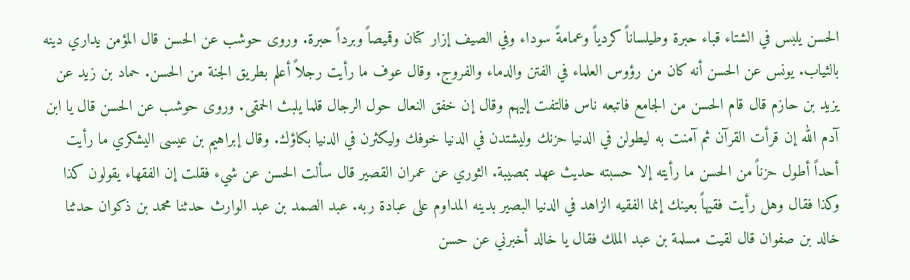الحسن يلبس في الشتاء قباء حبرة وطيلساناً كردياً وعمامةً سوداء وفي الصيف إزار كتان وقميصاً وبرداً حبرة. وروى حوشب عن الحسن قال المؤمن يداري دينه بالثياب. يونس عن الحسن أنه كان من رؤوس العلماء في الفتن والدماء والفروج. وقال عوف ما رأيت رجلاً أعلم بطريق الجنة من الحسن. حماد بن زيد عن يزيد بن حازم قال قام الحسن من الجامع فاتبعه ناس فالتفت إليهم وقال إن خفق النعال حول الرجال قلما يلبث الحمقى. وروى حوشب عن الحسن قال يا ابن آدم الله إن قرأت القرآن ثم آمنت به ليطولن في الدنيا حزنك وليشتدن في الدنيا خوفك وليكثرن في الدنيا بكاؤك. وقال إبراهيم بن عيسى اليشكري ما رأيت أحداً أطول حزناً من الحسن ما رأيته إلا حسبته حديث عهد بمصيبة. الثوري عن عمران القصير قال سألت الحسن عن شيء فقلت إن الفقهاء يقولون كذا وكذا فقال وهل رأيت فقيهاً بعينك إنما الفقيه الزاهد في الدنيا البصير بدينه المداوم على عبادة ربه. عبد الصمد بن عبد الوارث حدثنا محمد بن ذكوان حدثنا خالد بن صفوان قال لقيت مسلمة بن عبد الملك فقال يا خالد أخبرني عن حسن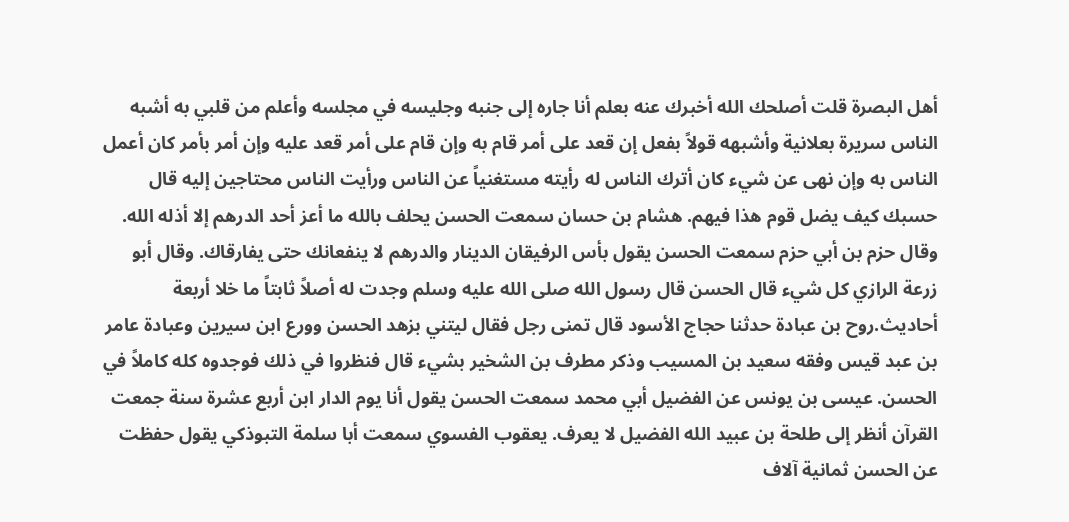أهل البصرة قلت أصلحك الله أخبرك عنه بعلم أنا جاره إلى جنبه وجليسه في مجلسه وأعلم من قلبي به أشبه الناس سريرة بعلانية وأشبهه قولاً بفعل إن قعد على أمر قام به وإن قام على أمر قعد عليه وإن أمر بأمر كان أعمل الناس به وإن نهى عن شيء كان أترك الناس له رأيته مستغنياً عن الناس ورأيت الناس محتاجين إليه قال حسبك كيف يضل قوم هذا فيهم. هشام بن حسان سمعت الحسن يحلف بالله ما أعز أحد الدرهم إلا أذله الله. وقال حزم بن أبي حزم سمعت الحسن يقول بأس الرفيقان الدينار والدرهم لا ينفعانك حتى يفارقاك. وقال أبو زرعة الرازي كل شيء قال الحسن قال رسول الله صلى الله عليه وسلم وجدت له أصلاً ثابتاً ما خلا أربعة أحاديث.روح بن عبادة حدثنا حجاج الأسود قال تمنى رجل فقال ليتني بزهد الحسن وورع ابن سيرين وعبادة عامر بن عبد قيس وفقه سعيد بن المسيب وذكر مطرف بن الشخير بشيء قال فنظروا في ذلك فوجدوه كله كاملاً في الحسن. عيسى بن يونس عن الفضيل أبي محمد سمعت الحسن يقول أنا يوم الدار ابن أربع عشرة سنة جمعت القرآن أنظر إلى طلحة بن عبيد الله الفضيل لا يعرف. يعقوب الفسوي سمعت أبا سلمة التبوذكي يقول حفظت عن الحسن ثمانية آلاف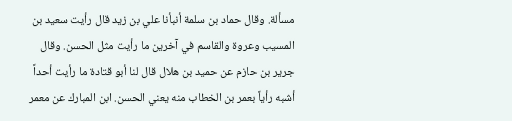مسألة. وقال حماد بن سلمة أنبأنا علي بن زيد قال رأيت سعيد بن المسيب وعروة والقاسم في آخرين ما رأيت مثل الحسن. وقال جرير بن حازم عن حميد بن هلال قال لنا أبو قتادة ما رأيت أحداً أشبه رأياً بعمر بن الخطاب منه يعني الحسن. ابن المبارك عن معمر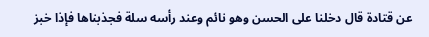عن قتادة قال دخلنا على الحسن وهو نائم وعند رأسه سلة فجذبناها فإذا خبز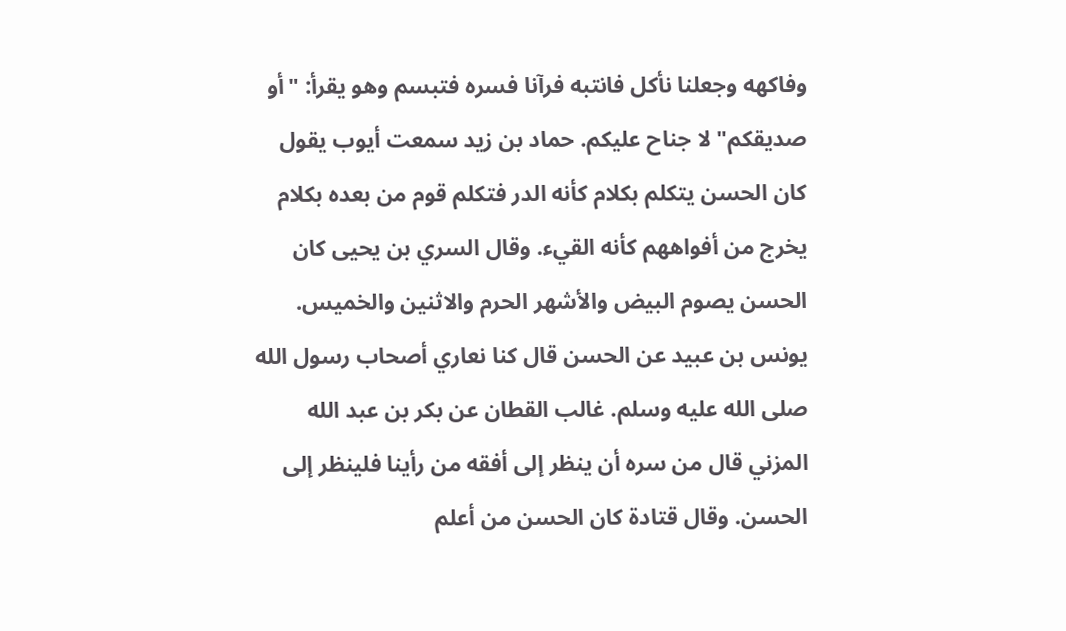وفاكهه وجعلنا نأكل فانتبه فرآنا فسره فتبسم وهو يقرأ: "أو صديقكم" لا جناح عليكم. حماد بن زيد سمعت أيوب يقول كان الحسن يتكلم بكلام كأنه الدر فتكلم قوم من بعده بكلام يخرج من أفواههم كأنه القيء. وقال السري بن يحيى كان الحسن يصوم البيض والأشهر الحرم والاثنين والخميس. يونس بن عبيد عن الحسن قال كنا نعاري أصحاب رسول الله صلى الله عليه وسلم. غالب القطان عن بكر بن عبد الله المزني قال من سره أن ينظر إلى أفقه من رأينا فلينظر إلى الحسن. وقال قتادة كان الحسن من أعلم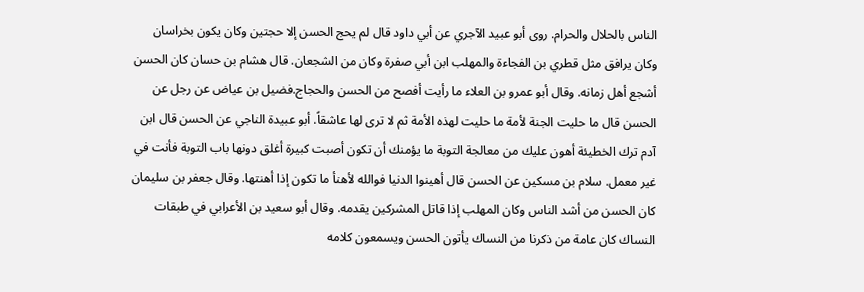الناس بالحلال والحرام. روى أبو عبيد الآجري عن أبي داود قال لم يحج الحسن إلا حجتين وكان يكون بخراسان وكان يرافق مثل قطري بن الفجاءة والمهلب ابن أبي صفرة وكان من الشجعان. قال هشام بن حسان كان الحسن أشجع أهل زمانه. وقال أبو عمرو بن العلاء ما رأيت أفصح من الحسن والحجاج.فضيل بن عياض عن رجل عن الحسن قال ما حليت الجنة لأمة ما حليت لهذه الأمة ثم لا ترى لها عاشقاً. أبو عبيدة الناجي عن الحسن قال ابن آدم ترك الخطيئة أهون عليك من معالجة التوبة ما يؤمنك أن تكون أصبت كبيرة أغلق دونها باب التوبة فأنت في غير معمل. سلام بن مسكين عن الحسن قال أهينوا الدنيا فوالله لأهنأ ما تكون إذا أهنتها. وقال جعفر بن سليمان كان الحسن من أشد الناس وكان المهلب إذا قاتل المشركين يقدمه. وقال أبو سعيد بن الأعرابي في طبقات النساك كان عامة من ذكرنا من النساك يأتون الحسن ويسمعون كلامه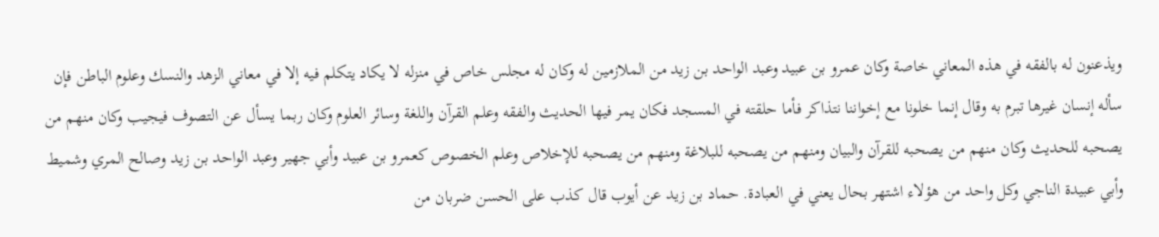ويذعنون له بالفقه في هذه المعاني خاصة وكان عمرو بن عبيد وعبد الواحد بن زيد من الملازمين له وكان له مجلس خاص في منزله لا يكاد يتكلم فيه إلا في معاني الزهد والنسك وعلوم الباطن فإن سأله إنسان غيرها تبرم به وقال إنما خلونا مع إخواننا نتذاكر فأما حلقته في المسجد فكان يمر فيها الحديث والفقه وعلم القرآن واللغة وسائر العلوم وكان ربما يسأل عن التصوف فيجيب وكان منهم من يصحبه للحديث وكان منهم من يصحبه للقرآن والبيان ومنهم من يصحبه للبلاغة ومنهم من يصحبه للإخلاص وعلم الخصوص كعمرو بن عبيد وأبي جهير وعبد الواحد بن زيد وصالح المري وشميط وأبي عبيدة الناجي وكل واحد من هؤلاء اشتهر بحال يعني في العبادة. حماد بن زيد عن أيوب قال كذب على الحسن ضربان من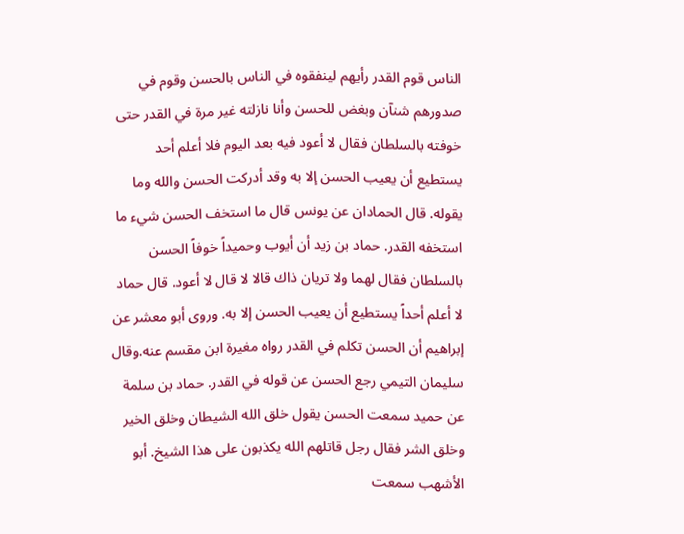الناس قوم القدر رأيهم لينفقوه في الناس بالحسن وقوم في صدورهم شنآن وبغض للحسن وأنا نازلته غير مرة في القدر حتى خوفته بالسلطان فقال لا أعود فيه بعد اليوم فلا أعلم أحد يستطيع أن يعيب الحسن إلا به وقد أدركت الحسن والله وما يقوله. قال الحمادان عن يونس قال ما استخف الحسن شيء ما استخفه القدر. حماد بن زيد أن أيوب وحميداً خوفاً الحسن بالسلطان فقال لهما ولا تريان ذاك قالا لا قال لا أعود. قال حماد لا أعلم أحداً يستطيع أن يعيب الحسن إلا به. وروى أبو معشر عن إبراهيم أن الحسن تكلم في القدر رواه مغيرة ابن مقسم عنه.وقال سليمان التيمي رجع الحسن عن قوله في القدر. حماد بن سلمة عن حميد سمعت الحسن يقول خلق الله الشيطان وخلق الخير وخلق الشر فقال رجل قاتلهم الله يكذبون على هذا الشيخ. أبو الأشهب سمعت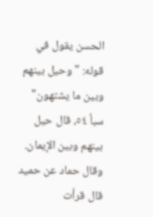الحسن يقول في قوله: "وحيل بينهم وبين ما يشتهون" سبأ ٥٤، قال حيل بينهم وبين الإيمان. وقال حماد عن حميد قال قرأت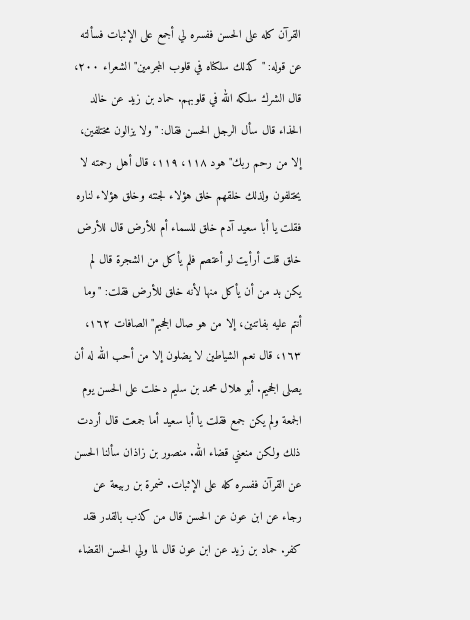القرآن كله على الحسن ففسره لي أجمع على الإثبات فسألته عن قوله: "كذلك سلكناه في قلوب المجرمين" الشعراء ٢٠٠، قال الشرك سلكه الله في قلوبهم. حماد بن زيد عن خالد الحذاء قال سأل الرجل الحسن فقال: "ولا يزالون مختلفين، إلا من رحم ربك" هود ١١٨، ١١٩، قال أهل رحمته لا يختلفون ولذلك خلقهم خلق هؤلاء لجنته وخلق هؤلاء لناره فقلت يا أبا سعيد آدم خلق للسماء أم للأرض قال للأرض خلق قلت أرأيت لو أعتصم فلم يأكل من الشجرة قال لم يكن بد من أن يأكل منها لأنه خلق للأرض فقلت: "وما أنتم عليه بفاتنين، إلا من هو صال الجحيم" الصافات ١٦٢، ١٦٣، قال نعم الشياطين لا يضلون إلا من أحب الله له أن يصلى الجحيم. أبو هلال محمد بن سليم دخلت على الحسن يوم الجمعة ولم يكن جمع فقلت يا أبا سعيد أما جمعت قال أردت ذلك ولكن منعني قضاء الله. منصور بن زاذان سألنا الحسن عن القرآن ففسره كله على الإثبات. ضمرة بن ربيعة عن رجاء عن ابن عون عن الحسن قال من كذب بالقدر فقد كفر. حماد بن زيد عن ابن عون قال لما ولي الحسن القضاء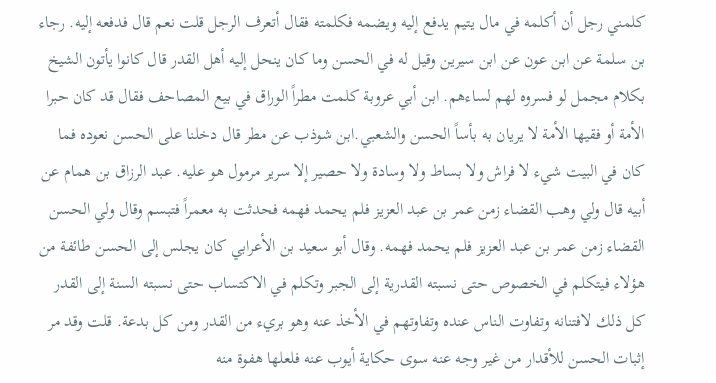كلمني رجل أن أكلمه في مال يتيم يدفع إليه ويضمه فكلمته فقال أتعرف الرجل قلت نعم قال فدفعه إليه. رجاء بن سلمة عن ابن عون عن ابن سيرين وقيل له في الحسن وما كان ينحل إليه أهل القدر قال كانوا يأتون الشيخ بكلام مجمل لو فسروه لهم لساءهم. ابن أبي عروبة كلمت مطراً الوراق في بيع المصاحف فقال قد كان حبرا الأمة أو فقيها الأمة لا يريان به بأساً الحسن والشعبي.ابن شوذب عن مطر قال دخلنا على الحسن نعوده فما كان في البيت شيء لا فراش ولا بساط ولا وسادة ولا حصير إلا سرير مرمول هو عليه. عبد الرزاق بن همام عن أبيه قال ولي وهب القضاء زمن عمر بن عبد العزيز فلم يحمد فهمه فحدثت به معمراً فتبسم وقال ولي الحسن القضاء زمن عمر بن عبد العزيز فلم يحمد فهمه. وقال أبو سعيد بن الأعرابي كان يجلس إلى الحسن طائفة من هؤلاء فيتكلم في الخصوص حتى نسبته القدرية إلى الجبر وتكلم في الاكتساب حتى نسبته السنة إلى القدر كل ذلك لافتنانه وتفاوت الناس عنده وتفاوتهم في الأخذ عنه وهو بريء من القدر ومن كل بدعة. قلت وقد مر إثبات الحسن للأقدار من غير وجه عنه سوى حكاية أيوب عنه فلعلها هفوة منه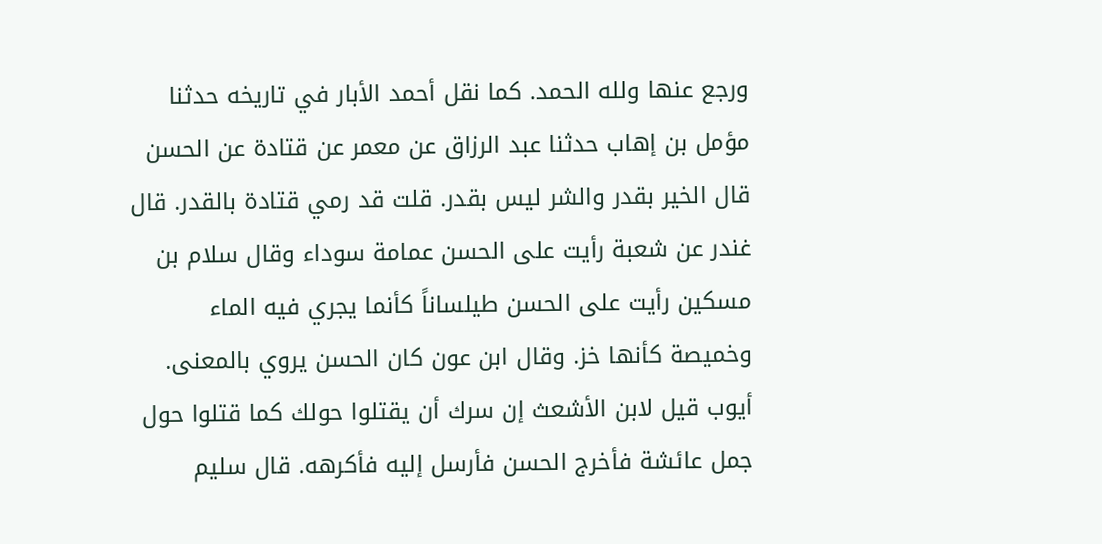ورجع عنها ولله الحمد. كما نقل أحمد الأبار في تاريخه حدثنا مؤمل بن إهاب حدثنا عبد الرزاق عن معمر عن قتادة عن الحسن قال الخير بقدر والشر ليس بقدر. قلت قد رمي قتادة بالقدر. قال غندر عن شعبة رأيت على الحسن عمامة سوداء وقال سلام بن مسكين رأيت على الحسن طيلساناً كأنما يجري فيه الماء وخميصة كأنها خز. وقال ابن عون كان الحسن يروي بالمعنى. أيوب قيل لابن الأشعث إن سرك أن يقتلوا حولك كما قتلوا حول جمل عائشة فأخرج الحسن فأرسل إليه فأكرهه. قال سليم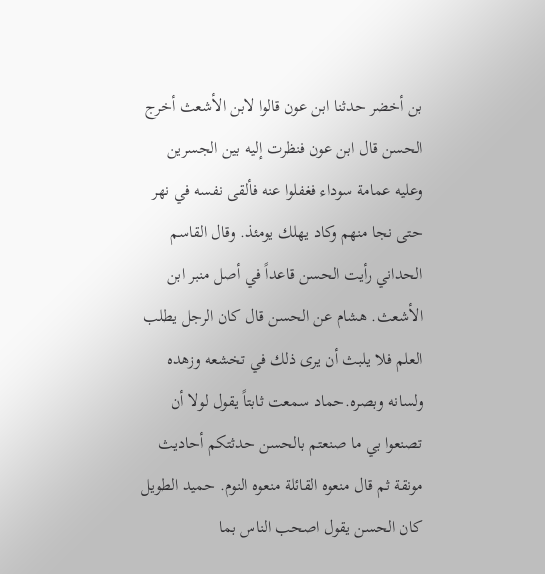بن أخضر حدثنا ابن عون قالوا لابن الأشعث أخرج الحسن قال ابن عون فنظرت إليه بين الجسرين وعليه عمامة سوداء فغفلوا عنه فألقى نفسه في نهر حتى نجا منهم وكاد يهلك يومئذ. وقال القاسم الحداني رأيت الحسن قاعداً في أصل منبر ابن الأشعث. هشام عن الحسن قال كان الرجل يطلب العلم فلا يلبث أن يرى ذلك في تخشعه وزهده ولسانه وبصره.حماد سمعت ثابتاً يقول لولا أن تصنعوا بي ما صنعتم بالحسن حدثتكم أحاديث مونقة ثم قال منعوه القائلة منعوه النوم. حميد الطويل كان الحسن يقول اصحب الناس بما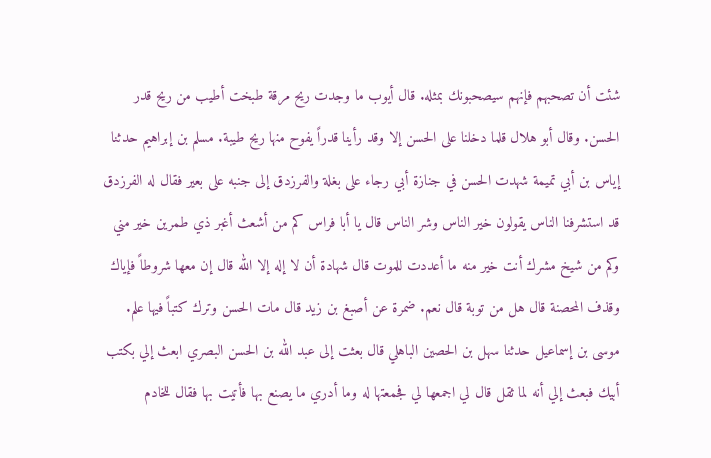شئت أن تصحبهم فإنهم سيصحبونك بمثله. قال أيوب ما وجدت ريح مرقة طبخت أطيب من ريح قدر الحسن. وقال أبو هلال قلما دخلنا على الحسن إلا وقد رأينا قدراً يفوح منها ريح طيبة. مسلم بن إبراهيم حدثنا إياس بن أبي تميمة شهدت الحسن في جنازة أبي رجاء على بغلة والفرزدق إلى جنبه على بعير فقال له الفرزدق قد استشرفنا الناس يقولون خير الناس وشر الناس قال يا أبا فراس كم من أشعث أغبر ذي طمرين خير مني وكم من شيخ مشرك أنت خير منه ما أعددت للموت قال شهادة أن لا إله إلا الله قال إن معها شروطاً فإياك وقذف المحصنة قال هل من توبة قال نعم. ضمرة عن أصبغ بن زيد قال مات الحسن وترك كتباً فيها علم. موسى بن إسماعيل حدثنا سهل بن الحصين الباهلي قال بعثت إلى عبد الله بن الحسن البصري ابعث إلي بكتب أبيك فبعث إلي أنه لما ثقل قال لي اجمعها لي فجمعتها له وما أدري ما يصنع بها فأتيت بها فقال للخادم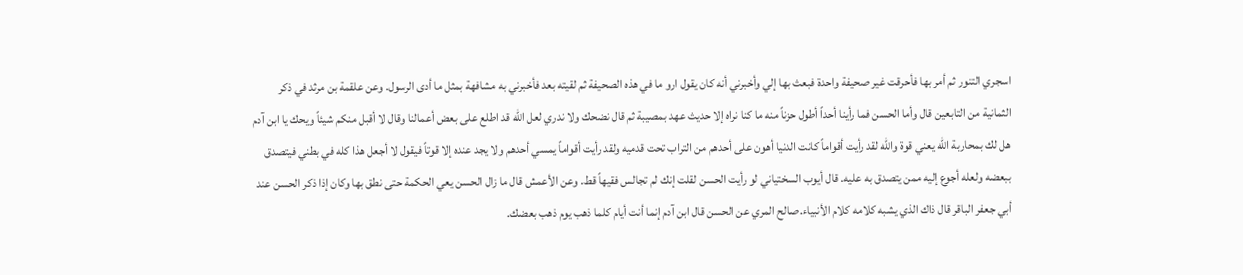اسجري التنور ثم أمر بها فأحرقت غير صحيفة واحدة فبعث بها إلي وأخبرني أنه كان يقول ارو ما في هذه الصحيفة ثم لقيته بعد فأخبرني به مشافهة بمثل ما أدى الرسول. وعن علقمة بن مرثد في ذكر الثمانية من التابعين قال وأما الحسن فما رأينا أحداً أطول حزناً منه ما كنا نراه إلا حديث عهد بمصيبة ثم قال نضحك ولا ندري لعل الله قد اطلع على بعض أعمالنا وقال لا أقبل منكم شيئاً ويحك يا ابن آدم هل لك بمحاربة الله يعني قوة والله لقد رأيت أقواماً كانت الدنيا أهون على أحدهم من التراب تحت قدميه ولقد رأيت أقواماً يمسي أحدهم ولا يجد عنده إلا قوتاً فيقول لا أجعل هذا كله في بطني فيتصدق ببعضه ولعله أجوع إليه ممن يتصدق به عليه. قال أيوب السختياني لو رأيت الحسن لقلت إنك لم تجالس فقيهاً قط. وعن الأعمش قال ما زال الحسن يعي الحكمة حتى نطق بها وكان إذا ذكر الحسن عند أبي جعفر الباقر قال ذاك الذي يشبه كلامه كلام الأنبياء.صالح المري عن الحسن قال ابن آدم إنما أنت أيام كلما ذهب يوم ذهب بعضك.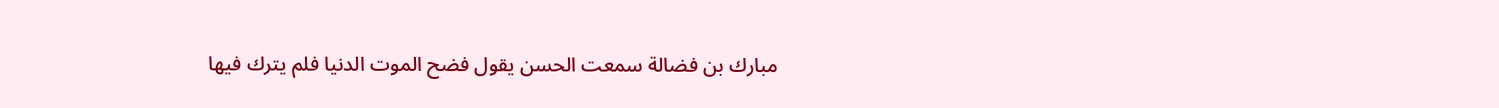مبارك بن فضالة سمعت الحسن يقول فضح الموت الدنيا فلم يترك فيها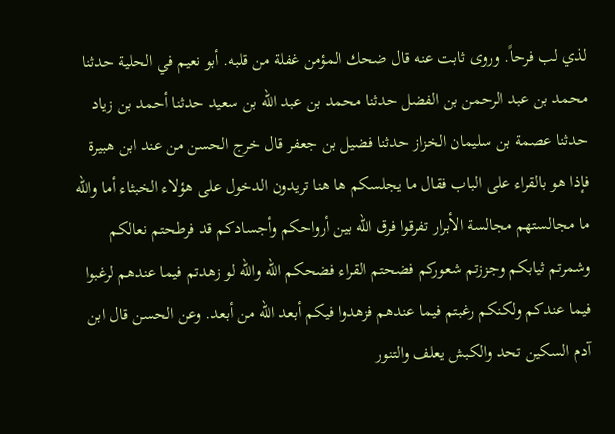لذي لب فرحاً. وروى ثابت عنه قال ضحك المؤمن غفلة من قلبه. أبو نعيم في الحلية حدثنا محمد بن عبد الرحمن بن الفضل حدثنا محمد بن عبد الله بن سعيد حدثنا أحمد بن زياد حدثنا عصمة بن سليمان الخزاز حدثنا فضيل بن جعفر قال خرج الحسن من عند ابن هبيرة فإذا هو بالقراء على الباب فقال ما يجلسكم ها هنا تريدون الدخول على هؤلاء الخبثاء أما والله ما مجالستهم مجالسة الأبرار تفرقوا فرق الله بين أرواحكم وأجسادكم قد فرطحتم نعالكم وشمرتم ثيابكم وجززتم شعوركم فضحتم القراء فضحكم الله والله لو زهدتم فيما عندهم لرغبوا فيما عندكم ولكنكم رغبتم فيما عندهم فزهدوا فيكم أبعد الله من أبعد. وعن الحسن قال ابن آدم السكين تحد والكبش يعلف والتنور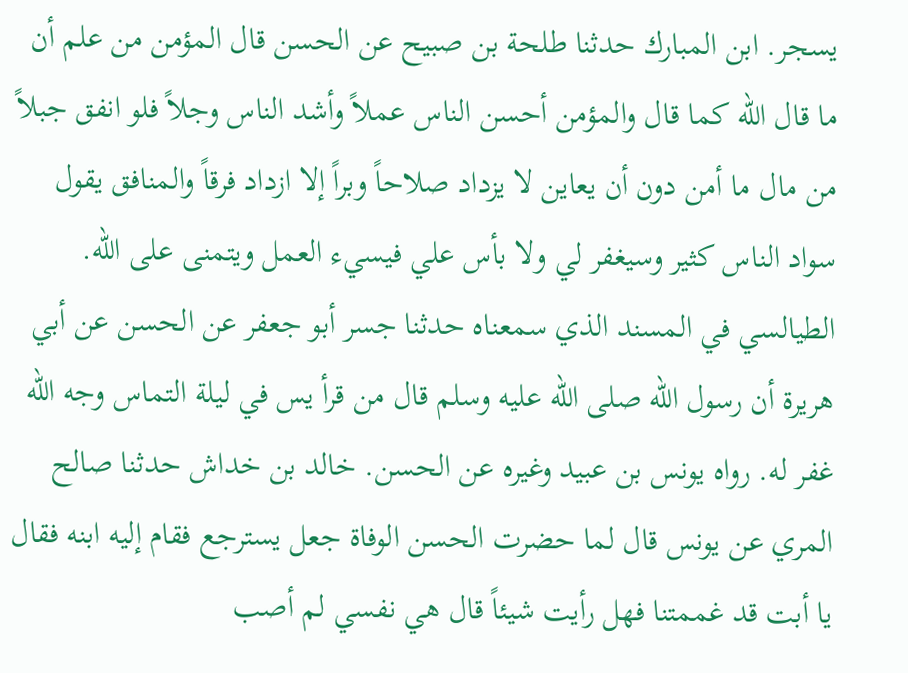يسجر. ابن المبارك حدثنا طلحة بن صبيح عن الحسن قال المؤمن من علم أن ما قال الله كما قال والمؤمن أحسن الناس عملاً وأشد الناس وجلاً فلو انفق جبلاً من مال ما أمن دون أن يعاين لا يزداد صلاحاً وبراً إلا ازداد فرقاً والمنافق يقول سواد الناس كثير وسيغفر لي ولا بأس علي فيسيء العمل ويتمنى على الله. الطيالسي في المسند الذي سمعناه حدثنا جسر أبو جعفر عن الحسن عن أبي هريرة أن رسول الله صلى الله عليه وسلم قال من قرأ يس في ليلة التماس وجه الله غفر له. رواه يونس بن عبيد وغيره عن الحسن. خالد بن خداش حدثنا صالح المري عن يونس قال لما حضرت الحسن الوفاة جعل يسترجع فقام إليه ابنه فقال يا أبت قد غممتنا فهل رأيت شيئاً قال هي نفسي لم أصب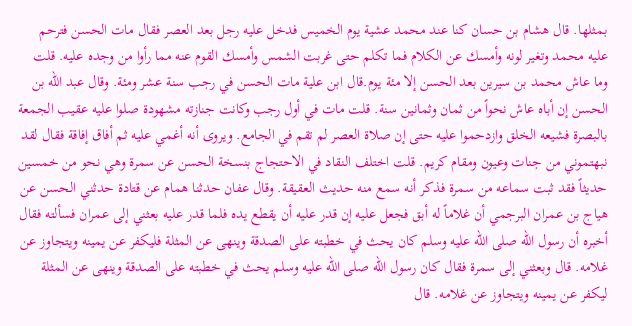بمثلها. قال هشام بن حسان كنا عند محمد عشية يوم الخميس فدخل عليه رجل بعد العصر فقال مات الحسن فترحم عليه محمد وتغير لونه وأمسك عن الكلام فما تكلم حتى غربت الشمس وأمسك القوم عنه مما رأوا من وجده عليه. قلت وما عاش محمد بن سيرين بعد الحسن إلا مئة يوم.قال ابن علية مات الحسن في رجب سنة عشر ومئة. وقال عبد الله بن الحسن إن أباه عاش نحواً من ثمان وثمانين سنة. قلت مات في أول رجب وكانت جنازته مشهودة صلوا عليه عقيب الجمعة بالبصرة فشيعه الخلق وازدحموا عليه حتى إن صلاة العصر لم تقم في الجامع. ويروى أنه أغمي عليه ثم أفاق إفاقة فقال لقد نبهتموني من جنات وعيون ومقام كريم. قلت اختلف النقاد في الاحتجاج بنسخة الحسن عن سمرة وهي نحو من خمسين حديثاً فقد ثبت سماعه من سمرة فذكر أنه سمع منه حديث العقيقة. وقال عفان حدثنا همام عن قتادة حدثني الحسن عن هياج بن عمران البرجمي أن غلاماً له أبق فجعل عليه إن قدر عليه أن يقطع يده فلما قدر عليه بعثني إلى عمران فسألته فقال أخبره أن رسول الله صلى الله عليه وسلم كان يحث في خطبته على الصدقة وينهى عن المثلة فليكفر عن يمينه ويتجاوز عن غلامه. قال وبعثني إلى سمرة فقال كان رسول الله صلى الله عليه وسلم يحث في خطبته على الصدقة وينهى عن المثلة ليكفر عن يمينه ويتجاوز عن غلامه. قال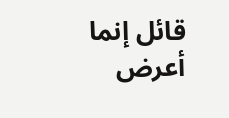قائل إنما أعرض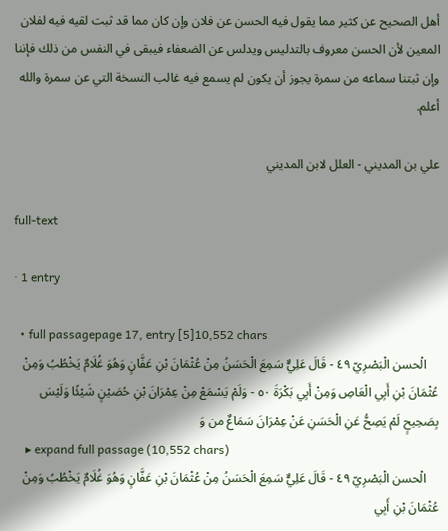أهل الصحيح عن كثير مما يقول فيه الحسن عن فلان وإن كان مما قد ثبت لقيه فيه لفلان المعين لأن الحسن معروف بالتدليس ويدلس عن الضعفاء فيبقى في النفس من ذلك فإننا وإن ثبتنا سماعه من سمرة يجوز أن يكون لم يسمع فيه غالب النسخة التي عن سمرة والله أعلم.

علي بن المديني - العلل لابن المديني

full-text

· 1 entry

  • full passagepage 17, entry [5]10,552 chars
    الْحسن الْبَصْرِيّ ٤٩ - قَالَ عَلِيٌّ سَمِعَ الْحَسَنُ مِنْ عُثْمَانَ بْنِ عَفَّانٍ وَهُوَ غُلَامٌ يَخْطُبُ وَمِنْ عُثْمَانَ بْنِ أَبِي الْعَاصِ وَمِنْ أَبِي بَكْرَةَ ٥٠ - وَلَمْ يَسْمَعْ مِنْ عِمْرَانَ بْنِ حُصَيْنٍ شَيْئًا وَلَيْسَ بِصَحِيحٍ لَمْ يَصِحُّ عَنِ الْحَسَنِ عَنْ عِمْرَانَ سَمَاعٌ من وَ
    ▸ expand full passage (10,552 chars)
    الْحسن الْبَصْرِيّ ٤٩ - قَالَ عَلِيٌّ سَمِعَ الْحَسَنُ مِنْ عُثْمَانَ بْنِ عَفَّانٍ وَهُوَ غُلَامٌ يَخْطُبُ وَمِنْ عُثْمَانَ بْنِ أَبِي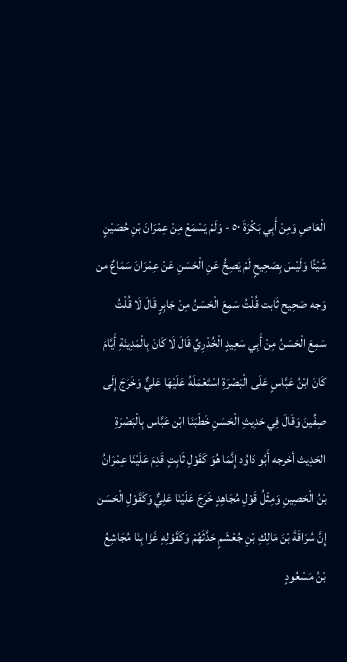الْعَاصِ وَمِنْ أَبِي بَكْرَةَ ٥٠ - وَلَمْ يَسْمَعْ مِنْ عِمْرَانَ بْنِ حُصَيْنٍ شَيْئًا وَلَيْسَ بِصَحِيحٍ لَمْ يَصِحُّ عَنِ الْحَسَنِ عَنْ عِمْرَانَ سَمَاعٌ من وَجه صَحِيح ثَابت قُلْتُ سَمِعَ الْحَسَنُ مِنْ جَابِرٍ قَالَ لَا قُلْتُ سَمِعَ الْحَسَنُ مِنْ أَبِي سَعِيدٍ الْخُدْرِيِّ قَالَ لَا كَانَ بِالْمَدِينَةِ أَيَّامَ كَانَ ابْنُ عَبَّاسٍ عَلَى الْبَصْرَةِ اسْتَعْمَلَهُ عَلَيْهَا عَليٌّ وَخَرَجَ إِلَى صِفِّينَ وَقَالَ فِي حَدِيثِ الْحَسَنِ خَطَبَنَا ابْن عَبَّاس بِالْبَصْرَةِ الحَدِيث أخرجه أَبُو دَاوُد إِنَّمَا هُوَ كَقَوْلِ ثَابِتٍ قَدِمَ عَلَيْنَا عِمْرَانُ بْنُ الْحَصِينِ وَمِثْلُ قَوْلِ مُجَاهِدٍ خَرَجَ عَلَيْنَا عَلِيٌّ وَكَقَوْلِ الْحَسَن إِنَّ سُرَاقَةَ بْنَ مَالِكِ بْنِ جُعْشَمٍ حَدَّثَهُمْ وَكَقَوْلِهِ غَزَا بِنَا مُجَاشِعُ بْنُ مَسْعُودٍ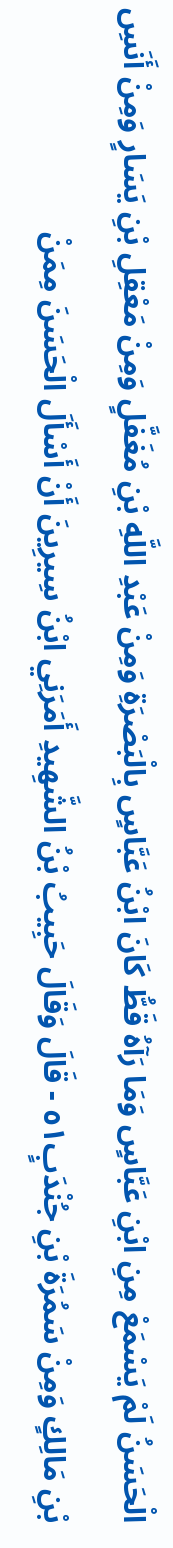الْحَسَنُ لَمْ يَسْمَعْ مِنِ ابْنِ عَبَّاسٍ وَمَا رَآهُ قَطُّ كَانَ ابْنُ عَبَّاسٍ بِالْبَصْرَةِ وَمِنْ عَبْدِ اللَّهِ بْنِ مُغَفَّلٍ وَمِنْ مَعْقِلِ بْنِ يَسَارٍ وَمِنْ أَنَسِ بْنِ مَالِكٍ وَمِنْ سَمُرَةَ بْنِ جُنْدَبٍ٥١ - قَالَ وَقَالَ حَبِيبُ بْنُ الشَّهِيدِ أَمَرَنِي ابْنُ سِيرِينَ أَنْ أَسْأَلَ الْحَسَنَ مِمَنْ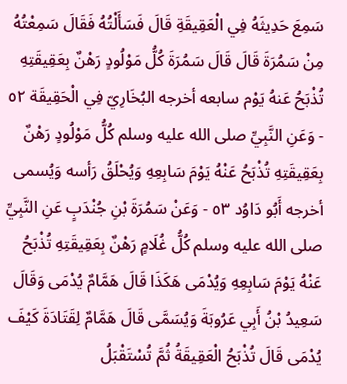سَمِعَ حَدِيثَهُ فِي الْعَقِيقَةِ قَالَ فَسَأَلْتُهُ فَقَالَ سَمِعْتُهُ مِنْ سَمُرَةَ قَالَ قَالَ سَمُرَةَ كُلُّ مَوْلُودٍ رَهْنٌ بِعَقِيقَتِهِ تُذْبَحُ عَنهُ يَوْم سابعه أخرجه البُخَارِيّ فِي الْحَقِيقَة ٥٢ - وَعَنِ النَّبِيِّ صلى الله عليه وسلم كُلُّ مَوْلُودٍ رَهْنٌ بِعَقِيقَتِهِ تُذْبَحُ عَنْهُ يَوْمَ سَابِعِهِ وَيُحْلَقُ رَأسه وَيُسمى أخرجه أَبُو دَاوُد ٥٣ - وَعَنْ سَمُرَةَ بْنِ جُنْدَبٍ عَنِ النَّبِيِّ صلى الله عليه وسلم كُلُّ غُلَامٍ رَهْنٌ بِعَقِيقَتِهِ تُذْبَحُ عَنْهُ يَوْمَ سَابِعِهِ وَيُدْمَى هَكَذَا قَالَ هَمَّامٌ يُدْمَى وَقَالَ سَعِيدُ بْنُ أَبِي عَرُوبَةَ وَيُسَمَّى قَالَ هَمَّامٌ لِقَتَادَةَ كَيْفَ يُدْمَى قَالَ تُذْبَحُ الْعَقِيقَةُ ثُمَّ تُسْتَقْبَلُ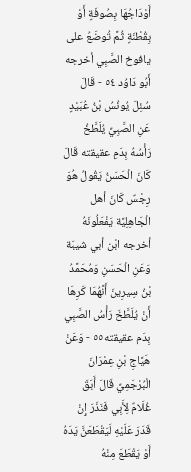أَوْدَاجُهَا بِصُوفَةٍ أَوْ بِقُطْنَةٍ ثُمَّ تُوضَعُ على يافوخ الصَّبِي أخرجه أَبُو دَاوُد ٥٤ - قَالَ سُئِلَ يُونُسُ بْنُ عُبَيْدٍ عَنِ الصَّبِيِّ يُلَطَّخُ رَأْسُهُ بِدَمِ عقيقته قَالَ كَانَ الْحَسَنُ يَقُولُ هُوَ رِجْسٌ كَانَ أهل الْجَاهِلِيَّة يَفْعَلُونَهُ أخرجه ابْن أبي شيبَة وَعَنِ الْحَسَنِ وَمُحَمَّدُ بْنُ سِيرِينَ أَنَّهُمَا كَرِهَا أَنْ يُلَطَّخَ رَأْسُ الصَّبِي بِدَم عقيقته٥٥ - وَعَنْ هَيَّاجِ بْنِ عِمْرَانَ الْبُرْجَمِيِّ قَالَ أَبَقَ غُلَامٌ لِأَبِي فَنَذَرَ إِنْ قَدَرَ عَلَيْهِ لَيَقْطَعَنَّ يَدَهُ أَوْ يَقْطَعَ مِنْهُ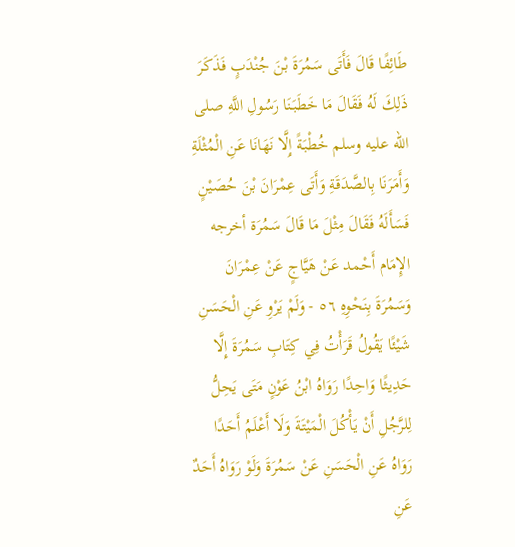طَائِفًا قَالَ فَأَتَى سَمُرَةَ بْنَ جُنْدَبٍ فَذَكَرَ ذَلِكَ لَهُ فَقَالَ مَا خَطَبَنَا رَسُولِ اللَّهِ صلى الله عليه وسلم خُطْبَةً إِلَّا نَهَانَا عَنِ الْمُثْلَةِ وَأَمَرَنَا بِالصَّدَقَةِ وَأَتَى عِمْرَانَ بْنَ حُصَيْنٍ فَسَأَلَهُ فَقَالَ مِثْلَ مَا قَالَ سَمُرَة أخرجه الإِمَام أَحْمد عَنْ هَيَّاجٍ عَنْ عِمْرَانَ وَسَمُرَةَ بِنَحْوِهِ ٥٦ - وَلَمْ يَرْوِ عَنِ الْحَسَنِ شَيْئًا يَقُولُ قَرَأْتُ فِي كِتَابِ سَمُرَةَ إِلَّا حَدِيثًا وَاحِدًا رَوَاهُ ابْنُ عَوْنٍ مَتَى يَحِلُّ لِلرَّجُلِ أَنْ يَأْكُلَ الْمَيْتَةَ وَلَا أَعْلَمُ أَحَدًا رَوَاهُ عَنِ الْحَسَنِ عَنْ سَمُرَةَ وَلَوْ رَوَاهُ أَحَدٌ عَنِ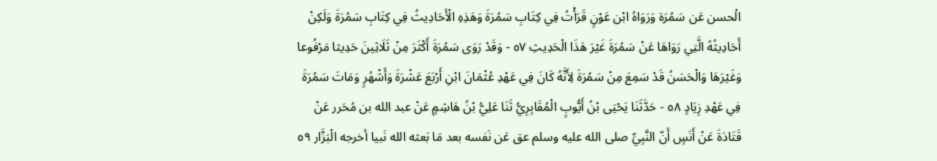الْحسن عَن سَمُرَة وَرَوَاهُ ابْن عَوْنٍ قَرَأْتُ فِي كِتَابِ سَمُرَةَ وَهَذِهِ الْأَحَادِيثُ فِي كِتَابِ سَمُرَةَ وَلَكِنْ أَحَادِيثُهُ الَّتِي رَوَاهَا عَنْ سَمُرَةَ غَيْرَ هَذَا الْحَدِيثِ ٥٧ - وَقَدْ رَوَى سَمُرَةَ أَكْثَرَ مِنْ ثَلَاثِينَ حَدِيثا مَرْفُوعا وَغَيْرَهَا وَالْحَسَنُ قَدْ سَمِعَ مِنْ سَمُرَةَ لِأَنَّهُ كَانَ فِي عَهْدِ عُثْمَانَ ابْنِ أَرْبَعَ عَشْرَةَ وَأَشْهُرٍ وَمَاتَ سَمُرَةَ فِي عَهْدِ زِيَادٍ ٥٨ - حَدَّثَنَا يَحْيَى بْنُ أَيُّوبٍ الْمُقَابِرِيُّ ثَنَا عَلِيُّ بْنُ هَاشِمٍ عَنْ عبد الله بن مُحَرر عَنْ قَتَادَةَ عَنْ أَنَسٍ أَنّ النَّبِيِّ صلى الله عليه وسلم عق عَن نَفسه بعد مَا بَعثه الله نَبيا أخرجه الْبَزَّار ٥٩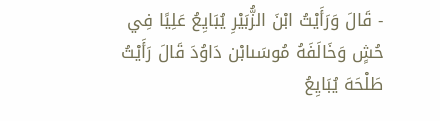- قَالَ وَرَأَيْتُ ابْنَ الزُّبَيْرِ يُبَايِعُ عَلِيًا فِي حُشٍ وَخَالَفَهُ مُوسَىابْن دَاوُدَ قَالَ رَأَيْتُ طَلْحَهَ يُبَايِعُ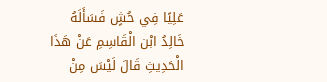عَلِيًا فِي حُشٍ فَسَأَلَهُ خَالِدُ ابْن الْقَاسِمِ عَنْ هَذَا الْحَدِيثِ قَالَ لَيْسَ مِنْ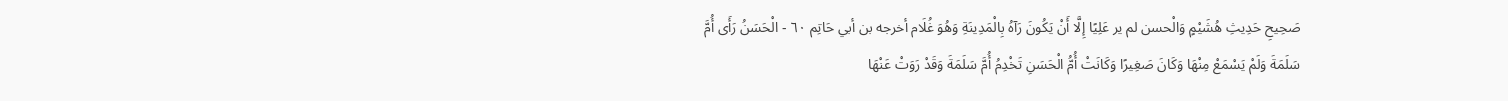صَحِيحِ حَدِيثِ هُشَيْمٍ وَالْحسن لم ير عَلِيًا إِلَّا أَنْ يَكُونَ رَآهُ بِالْمَدِينَةِ وَهُوَ غُلَام أخرجه بن أبي حَاتِم ٦٠ - الْحَسَنُ رَأَى أُمَّ سَلَمَةَ وَلَمْ يَسْمَعْ مِنْهَا وَكَانَ صَغِيرًا وَكَانَتْ أُمُّ الْحَسَنِ تَخْدِمُ أُمَّ سَلَمَةَ وَقَدْ رَوَتْ عَنْهَا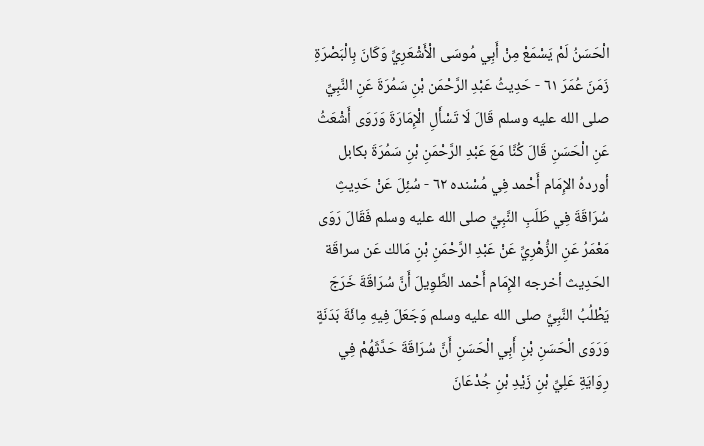الْحَسَنُ لَمْ يَسْمَعْ مِنْ أَبِي مُوسَى الْأَشْعَرِيِّ وَكَانَ بِالْبَصْرَةِ زَمَنَ عُمَرَ ٦١ - حَدِيثُ عَبْدِ الرَّحْمَن بْنِ سَمُرَةَ عَنِ النَّبِيِّ صلى الله عليه وسلم قَالَ لَا تَسْأَلِ الْإِمَارَةَ وَرَوَى أَشْعَثُ عَنِ الْحَسَنِ قَالَ كُنَّا مَعَ عَبْدِ الرَّحْمَنِ بْنِ سَمُرَةَ بكابل أوردهُ الإِمَام أَحْمد فِي مُسْنده ٦٢ - سُئِلَ عَنْ حَدِيثِ سُرَاقَةَ فِي طَلَبِ النَّبِيِّ صلى الله عليه وسلم فَقَالَ رَوَى مَعْمَرُ عَنِ الزُّهْرِيِّ عَنْ عَبْدِ الرَّحْمَنِ بْنِ مَالك عَن سراقَة الحَدِيث أخرجه الإِمَام أَحْمد الطَّوِيلَ أَنَّ سُرَاقَةَ خَرَجَ يَطْلُبُ النَّبِيِّ صلى الله عليه وسلم وَجَعَلَ فِيهِ مِائَةَ بَدَنَةٍ وَرَوَى الْحَسَنِ بْنِ أَبِي الْحَسَنِ أَنَّ سُرَاقَةَ حَدَّثَهُمْ فِي رِوَايَةِ عَلِيِّ بْنِ زَيْدِ بْنِ جُدْعَانَ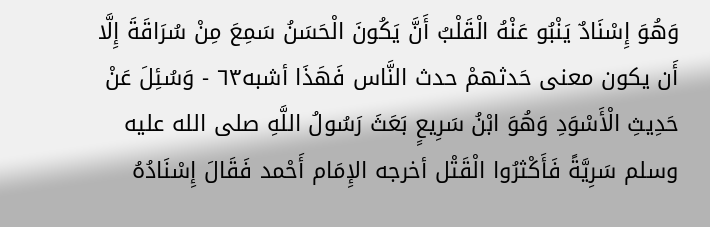وَهُوَ إِسْنَادٌ يَنْبُو عَنْهُ الْقَلْبُ أَنَّ يَكُونَ الْحَسَنُ سَمِعَ مِنْ سُرَاقَةَ إِلَّا أَن يكون معنى حَدثهمْ حدث النَّاس فَهَذَا أشبه٦٣ - وَسُئِلَ عَنْ حَدِيثِ الْأَسْوَدِ وَهُوَ ابْنُ سَرِيعٍ بَعَثَ رَسُولُ اللَّهِ صلى الله عليه وسلم سَرِيَّةً فَأَكْثرُوا الْقَتْل أخرجه الإِمَام أَحْمد فَقَالَ إِسْنَادُهُ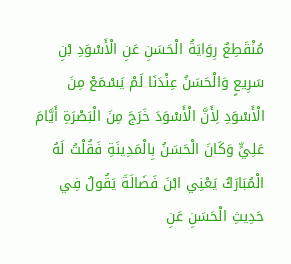مُنْقَطِعٌ رِوَايَةُ الْحَسَنِ عَنِ الْأَسْوَدِ بْنِ سَرِيعٍ وَالْحَسَنُ عِنْدَنَا لَمْ يَسْمَعْ مِنَ الْأَسْوَدِ لِأَنَّ الْأَسْوَدَ خَرَجَ مِنَ الْبَصْرَةِ أَيَّامَ عَلِيٍّ وَكَانَ الْحَسَنُ بِالْمَدِينَةِ فَقُلْتُ لَهُ الْمُبَارَكُ يَعْنِي ابْنَ فَضَالَةَ يَقُولُ فِي حَدِيثِ الْحَسَنِ عَنِ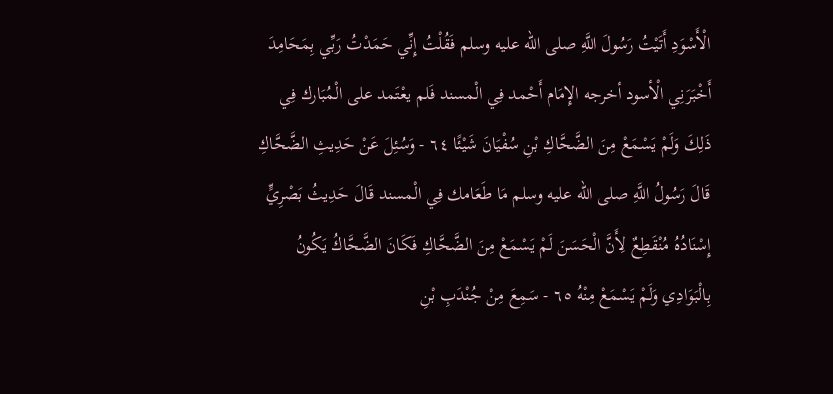الْأَسْوَدِ أَتَيْتُ رَسُولَ اللَّهِ صلى الله عليه وسلم فَقُلْتُ إِنِّي حَمَدْتُ رَبِّي بِمَحَامِدَ أَخْبَرَنِي الْأسود أخرجه الإِمَام أَحْمد فِي الْمسند فَلم يعْتَمد على الْمُبَارك فِي ذَلِكَ وَلَمْ يَسْمَعْ مِنَ الضَّحَّاكِ بْنِ سُفْيَانَ شَيْئًا ٦٤ - وَسُئِلَ عَنْ حَدِيثِ الضَّحَّاكِ قَالَ رَسُولُ اللَّهِ صلى الله عليه وسلم مَا طَعَامك فِي الْمسند قَالَ حَدِيثُ بَصْرِيٍّ إِسْنَادُهُ مُنْقَطِعٌ لِأَنَّ الْحَسَنَ لَمْ يَسْمَعْ مِنَ الضَّحَّاكِ فَكَانَ الضَّحَّاكُ يَكُونُ بِالْبَوَادِي وَلَمْ يَسْمَعْ مِنْهُ ٦٥ - سَمِعَ مِنْ جُنْدَبِ بْنِ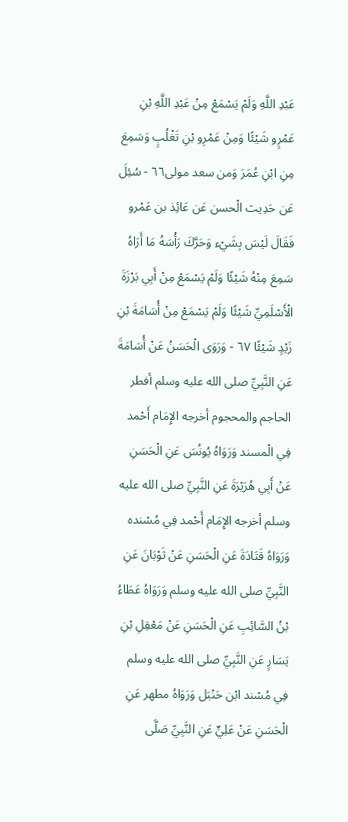عَبْدِ اللَّهِ وَلَمْ يَسْمَعْ مِنْ عَبْدِ اللَّهِ بْنِ عَمْرٍو شَيْئًا وَمِنْ عَمْرِو بْنِ تَغْلُبٍ وَسَمِعَ مِنِ ابْنِ عُمَرَ وَمن سعد مولى٦٦ - سُئِلَ عَن حَدِيث الْحسن عَن عَائِذ بن عَمْرو فَقَالَ لَيْسَ بِشَيْء وَحَرَّكَ رَأْسَهُ مَا أَرَاهُ سَمِعَ مِنْهُ شَيْئًا وَلَمْ يَسْمَعْ مِنْ أَبِي بَرْزَةَ الْأَسْلَمِيِّ شَيْئًا وَلَمْ يَسْمَعْ مِنْ أُسَامَةَ بْنِ زَيْدٍ شَيْئًا ٦٧ - وَرَوَى الْحَسَنُ عَنْ أُسَامَةَ عَنِ النَّبِيِّ صلى الله عليه وسلم أفطر الحاجم والمحجوم أخرجه الإِمَام أَحْمد فِي الْمسند وَرَوَاهُ يُونُسَ عَنِ الْحَسَنِ عَنْ أَبِي هُرَيْرَةَ عَنِ النَّبِيِّ صلى الله عليه وسلم أخرجه الإِمَام أَحْمد فِي مُسْنده وَرَوَاهُ قَتَادَةَ عَنِ الْحَسَنِ عَنْ ثَوْبَانَ عَنِ النَّبِيِّ صلى الله عليه وسلم وَرَوَاهُ عَطَاءُ بْنُ السَّائِبِ عَنِ الْحَسَنِ عَنْ مَعْقِلِ بْنِ يَسَارٍ عَنِ النَّبِيِّ صلى الله عليه وسلم فِي مُسْند ابْن حَنْبَل وَرَوَاهُ مطهر عَنِ الْحَسَنِ عَنْ عَلِيٍّ عَنِ النَّبِيِّ صَلَّى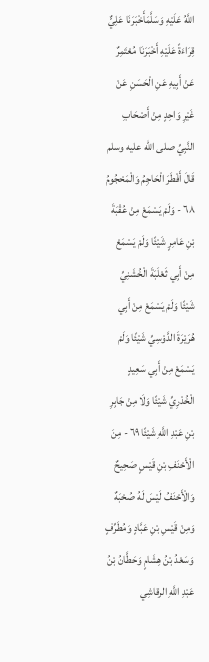اللَّهُ عَلَيْهِ وَسَلَّمَأَخْبَرَنَا عَلِيٌّ قِرَاءَةً عَلَيْهِ أَخْبَرَنَا مُعْتَمِرٌ عَنْ أَبِيهِ عَنِ الْحَسَنِ عَنْ غَيْرِ وَاحِدٍ مِنْ أَصْحَابِ النَّبِيِّ صلى الله عليه وسلم قَالَ أَفْطَرَ الْحَاجِمُ وَالْمَحْجُومُ ٦٨ - وَلَمْ يَسْمَعْ مِنْ عُقْبَةَ بْنِ عَامِرٍ شَيْئًا وَلَمْ يَسْمَعْ مِنْ أَبِي ثَعْلَبَةَ الْخُشَنِيِّ شَيْئًا وَلَمْ يَسْمَعْ مِنْ أَبِي هُرَيْرَةَ الدَّوْسِيِّ شَيْئًا وَلَمْ يَسْمَعْ مِنْ أَبِي سَعِيدٍ الْخُدْرِيِّ شَيْئًا وَلَا مِنْ جَابِرِ بْنِ عَبْدِ اللَّهِ شَيْئًا ٦٩ - مِنَ الْأَحْنَفِ بْنِ قَيْسٍ صَحِيحٌ وَالْأَحْنَفُ لَيْسَ لَهُ صُحْبَهٌ وَمِنْ قَيْسِ بْنِ عَبَّادٍ وَمُطَرِّفٍ وَسَعْدُ بْنُ هِشَامٍ وَحَطَّانُ بْنُ عَبْدِ اللَّهِ الرقاشِي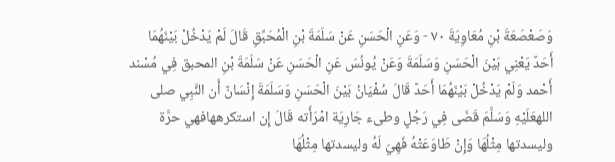وَصَعْصَعَةَ بْنِ مُعَاوِيَةَ ٧٠ - وَعَنِ الْحَسَنِ عَنْ سَلَمَةَ بْنِ الْمُحَبِّقِ قَالَ لَمْ يَدْخُلْ بَيْنَهُمَا أَحَدٌ يَعْنِي بَيْنَ الْحَسَنِ وَسَلَمَةَ وَعَنْ يُونُسَ عَنِ الْحَسَنِ عَنْ سَلَمَةَ بْنِ المحبق فِي مُسْند أَحْمد وَلَمْ يَدْخُلْ بَيْنَهُمَا أَحَدٌ قَالَ سُفْيَانُ بَيْنَ الْحَسَنِ وَسَلَمَةَ إِنْسَانٌ أَن النَّبِي صلى اللهعَلَيْهِ وَسَلَّمَ قَضَى فِي رَجُلٍ وطىء جَارِيَة امْرَأَته قَالَ إِن استكرههافهي حرَّة وليسدتها مِثْلُهَا وَإِنْ طَاوَعَتْهُ فَهِيَ لَهُ وليسدتها مِثْلُهَا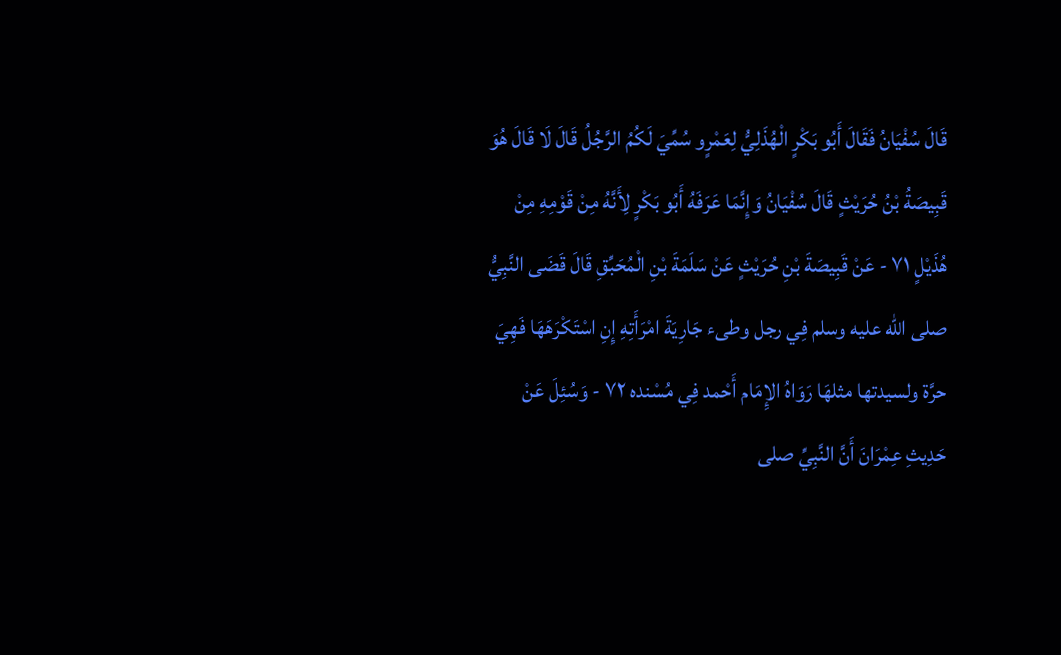قَالَ سُفْيَانُ فَقَالَ أَبُو بَكْرٍ الْهُذَلِيُّ لِعَمْرٍو سُمِّيَ لَكُمُ الرَّجُلُ قَالَ لَا قَالَ هُوَ قَبِيصَةُ بْنُ حُرَيْثٍ قَالَ سُفْيَانُ وَإِنَّمَا عَرَفَهُ أَبُو بَكْرٍ لِأَنَّهُ مِنْ قَوْمِهِ مِنْ هُذَيْلٍ ٧١ - عَنْ قَبِيصَةَ بْنِ حُرَيْثٍ عَنْ سَلَمَةَ بْنِ الْمُحَبِّقِ قَالَ قَضَى النَّبِيُّ صلى الله عليه وسلم فِي رجل وطىء جَارِيَةَ امْرَأَتِهِ إِنِ اسْتَكْرَهَهَا فَهِيَ حرَّة ولسيدتها مثلهَا رَوَاهُ الإِمَام أَحْمد فِي مُسْنده ٧٢ - وَسُئِلَ عَنْ حَدِيثِ عِمْرَانَ أَنَّ النَّبِيِّ صلى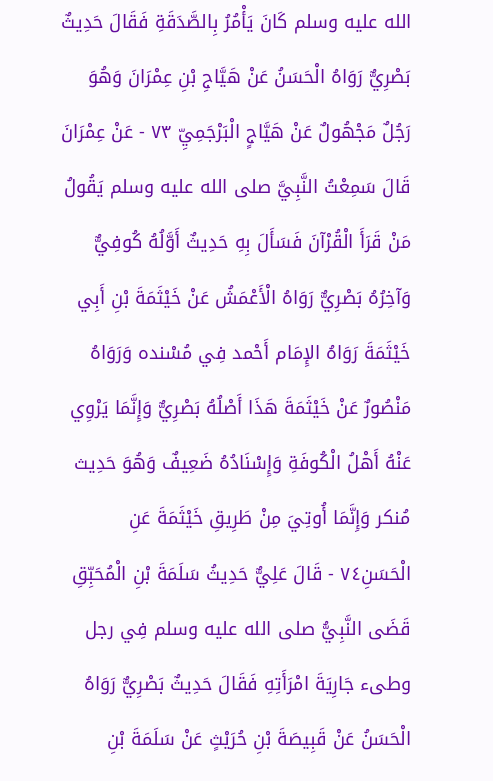الله عليه وسلم كَانَ يَأْمُرُ بِالصَّدَقَةِ فَقَالَ حَدِيثٌ بَصْرِيٌّ رَوَاهُ الْحَسَنُ عَنْ هَيَّاجِ بْنِ عِمْرَانَ وَهُوَ رَجُلٌ مَجْهُولٌ عَنْ هَيَّاجٍ الْبَرْجَمِيِّ ٧٣ - عَنْ عِمْرَانَ قَالَ سَمِعْتُ النَّبِيَّ صلى الله عليه وسلم يَقُولُ مَنْ قَرَأَ الْقُرْآنَ فَسَأَلَ بِهِ حَدِيثٌ أَوَّلُهُ كُوفِيٌّ وَآخِرُهُ بَصْرِيٌّ رَوَاهُ الْأَعْمَشُ عَنْ خَيْثَمَةَ بْنِ أَبِي خَيْثَمَةَ رَوَاهُ الإِمَام أَحْمد فِي مُسْنده وَرَوَاهُ مَنْصُورٌ عَنْ خَيْثَمَةَ هَذَا أَصْلُهُ بَصْرِيٌّ وَإِنَّمَا يَرْوِي عَنْهُ أَهْلُ الْكُوفَةِ وَإِسْنَادُهُ ضَعِيفٌ وَهُوَ حَدِيث مُنكر وَإِنَّمَا أُوتِيَ مِنْ طَرِيقِ خَيْثَمَةَ عَنِ الْحَسَنِ٧٤ - قَالَ عَلِيٌّ حَدِيثُ سَلَمَةَ بْنِ الْمُحَبِّقِ قَضَى النَّبِيُّ صلى الله عليه وسلم فِي رجل وطىء جَارِيَةَ امْرَأَتِهِ فَقَالَ حَدِيثٌ بَصْرِيٌّ رَوَاهُ الْحَسَنُ عَنْ قَبِيصَةَ بْنِ حُرَيْثٍ عَنْ سَلَمَةَ بْنِ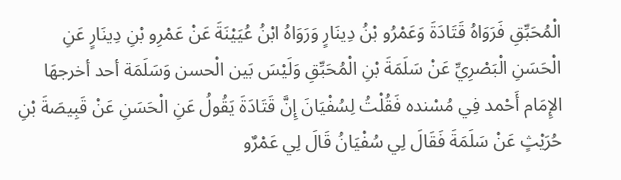الْمُحَبِّقِ فَرَوَاهُ قَتَادَةَ وَعَمْرُو بْنُ دِينَارٍ وَرَوَاهُ ابْنُ عُيَيْنَةَ عَنْ عَمْرِو بْنِ دِينَارٍ عَنِ الْحَسَنِ الْبَصْرِيِّ عَنْ سَلَمَةَ بْنِ الْمُحَبِّقِ وَلَيْسَ بَين الْحسن وَسَلَمَة أحد أخرجهَا الإِمَام أَحْمد فِي مُسْنده فَقُلْتُ لِسُفْيَانَ إِنَّ قَتَادَةَ يَقُولُ عَنِ الْحَسَنِ عَنْ قَبِيصَةَ بْنِ حُرَيْثٍ عَنْ سَلَمَةَ فَقَالَ لِي سُفْيَانُ قَالَ لِي عَمْرٌو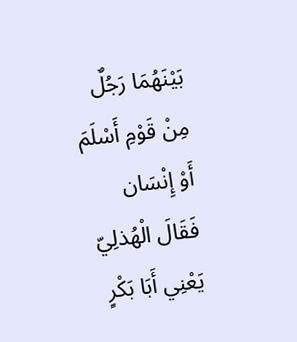بَيْنَهُمَا رَجُلٌ مِنْ قَوْمِ أَسْلَمَ أَوْ إِنْسَان فَقَالَ الْهُذلِيّ يَعْنِي أَبَا بَكْرٍ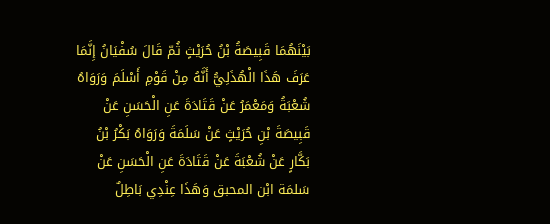بَيْنَهُمَا قَبِيصَةُ بْنُ حُرَيْثٍ ثُمّ قَالَ سُفْيَانُ إِنَّمَا عَرَفَ هَذَا الْهُذَلِيُّ أَنَّهُ مِنْ قَوْمِ أَسْلَمَ وَرَوَاهُ شُعْبَةُ وَمَعْمَرُ عَنْ قَتَادَةَ عَنِ الْحَسَنِ عَنْ قَبِيصَةَ بْنِ حُرَيْثٍ عَنْ سَلَمَةَ وَرَوَاهُ بَكْرُ بْنُ بَكَّارٍ عَنْ شُعْبَةَ عَنْ قَتَادَةَ عَنِ الْحَسَنِ عَنْ سَلمَة ابْن المحبق وَهَذَا عِنْدِي بَاطِلٌ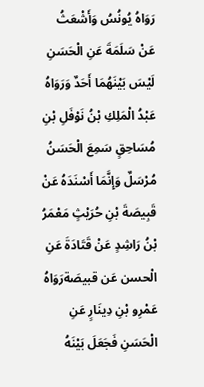رَوَاهُ يُونُسُ وَأَشْعَثُ عَنْ سَلَمَةَ عَنِ الْحَسَنِ لَيْسَ بَيْنَهُمَا أَحَدٌ وَرَوَاهُ عَبْدُ الْمَلِكِ بْنُ نَوْفَلِ بْنِ مُسَاحِقٍ سَمِعَ الْحَسَنُ مُرْسَلٌ وَإِنَّمَا أَسْنَدَهُ عَنْ قَبِيصَةَ بْنِ حُرَيْثٍ مَعْمَرُ بْنُ رَاشِدٍ عَنْ قَتَادَةَ عَنِ الْحسن عَن قبيصَةرَوَاهُ عَمْرِو بْنِ دِينَارٍ عَنِ الْحَسَنِ فَجَعَلَ بَيْنَهُ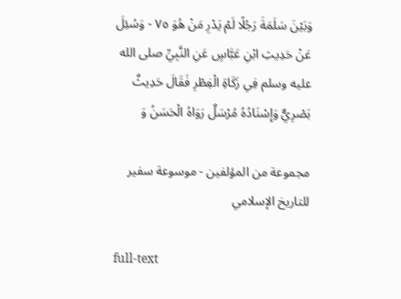وَبَيْنَ سَلَمَةَ رَجُلًا لَمْ يَدْرِ مَنْ هُوَ ٧٥ - وَسُئِلَ عَنْ حَدِيثِ ابْنِ عَبَّاسٍ عَنِ النَّبِيِّ صلى الله عليه وسلم فِي زَكَاةِ الْفِطْرِ فَقَالَ حَدِيثٌ بَصْرِيٌّ وَإِسْنَادُهُ مُرْسَلٌ رَوَاهُ الْحَسَنُ وَ

مجموعة من المؤلفين - موسوعة سفير للتاريخ الإسلامي

full-text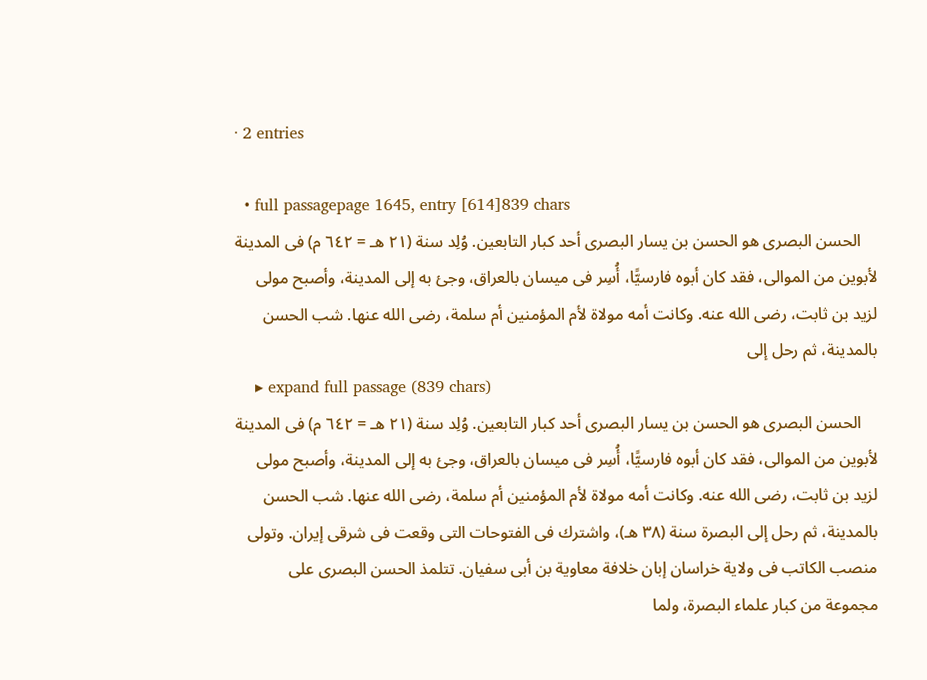· 2 entries

  • full passagepage 1645, entry [614]839 chars
    الحسن البصرى هو الحسن بن يسار البصرى أحد كبار التابعين. وُلِد سنة (٢١ هـ = ٦٤٢ م) فى المدينة لأبوين من الموالى، فقد كان أبوه فارسيًّا، أُسِر فى ميسان بالعراق، وجئ به إلى المدينة، وأصبح مولى لزيد بن ثابت، رضى الله عنه. وكانت أمه مولاة لأم المؤمنين أم سلمة، رضى الله عنها. شب الحسن بالمدينة، ثم رحل إلى
    ▸ expand full passage (839 chars)
    الحسن البصرى هو الحسن بن يسار البصرى أحد كبار التابعين. وُلِد سنة (٢١ هـ = ٦٤٢ م) فى المدينة لأبوين من الموالى، فقد كان أبوه فارسيًّا، أُسِر فى ميسان بالعراق، وجئ به إلى المدينة، وأصبح مولى لزيد بن ثابت، رضى الله عنه. وكانت أمه مولاة لأم المؤمنين أم سلمة، رضى الله عنها. شب الحسن بالمدينة، ثم رحل إلى البصرة سنة (٣٨ هـ)، واشترك فى الفتوحات التى وقعت فى شرقى إيران. وتولى منصب الكاتب فى ولاية خراسان إبان خلافة معاوية بن أبى سفيان. تتلمذ الحسن البصرى على مجموعة من كبار علماء البصرة، ولما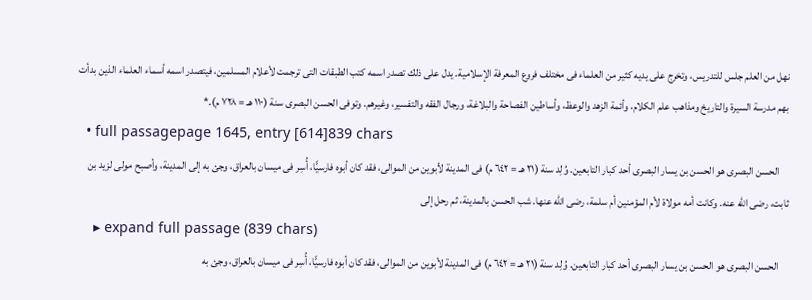نهل من العلم جلس للتدريس، وتخرج على يديه كثير من العلماء فى مختلف فروع المعرفة الإسلامية. يدل على ذلك تصدر اسمه كتب الطبقات التى ترجمت لأعلام المسلمين، فيتصدر اسمه أسماء العلماء الذين بدأت بهم مدرسة السيرة والتاريخ ومذاهب علم الكلام، وأئمة الزهد والوعظ، وأساطين الفصاحة والبلاغة، ورجال الفقه والتفسير، وغيرهم. وتوفى الحسن البصرى سنة (١١٠ هـ = ٧٢٨ م).*
  • full passagepage 1645, entry [614]839 chars
    الحسن البصرى هو الحسن بن يسار البصرى أحد كبار التابعين. وُلِد سنة (٢١ هـ = ٦٤٢ م) فى المدينة لأبوين من الموالى، فقد كان أبوه فارسيًّا، أُسِر فى ميسان بالعراق، وجئ به إلى المدينة، وأصبح مولى لزيد بن ثابت، رضى الله عنه. وكانت أمه مولاة لأم المؤمنين أم سلمة، رضى الله عنها. شب الحسن بالمدينة، ثم رحل إلى
    ▸ expand full passage (839 chars)
    الحسن البصرى هو الحسن بن يسار البصرى أحد كبار التابعين. وُلِد سنة (٢١ هـ = ٦٤٢ م) فى المدينة لأبوين من الموالى، فقد كان أبوه فارسيًّا، أُسِر فى ميسان بالعراق، وجئ به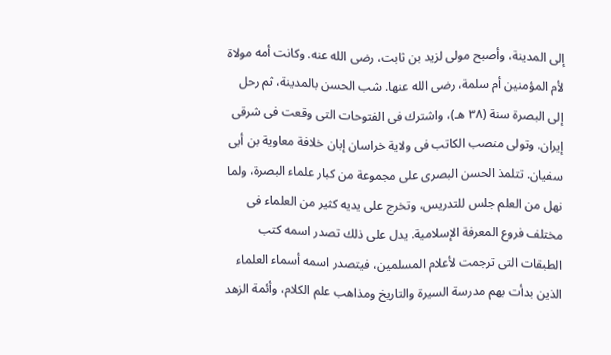إلى المدينة، وأصبح مولى لزيد بن ثابت، رضى الله عنه. وكانت أمه مولاة لأم المؤمنين أم سلمة، رضى الله عنها. شب الحسن بالمدينة، ثم رحل إلى البصرة سنة (٣٨ هـ)، واشترك فى الفتوحات التى وقعت فى شرقى إيران. وتولى منصب الكاتب فى ولاية خراسان إبان خلافة معاوية بن أبى سفيان. تتلمذ الحسن البصرى على مجموعة من كبار علماء البصرة، ولما نهل من العلم جلس للتدريس، وتخرج على يديه كثير من العلماء فى مختلف فروع المعرفة الإسلامية. يدل على ذلك تصدر اسمه كتب الطبقات التى ترجمت لأعلام المسلمين، فيتصدر اسمه أسماء العلماء الذين بدأت بهم مدرسة السيرة والتاريخ ومذاهب علم الكلام، وأئمة الزهد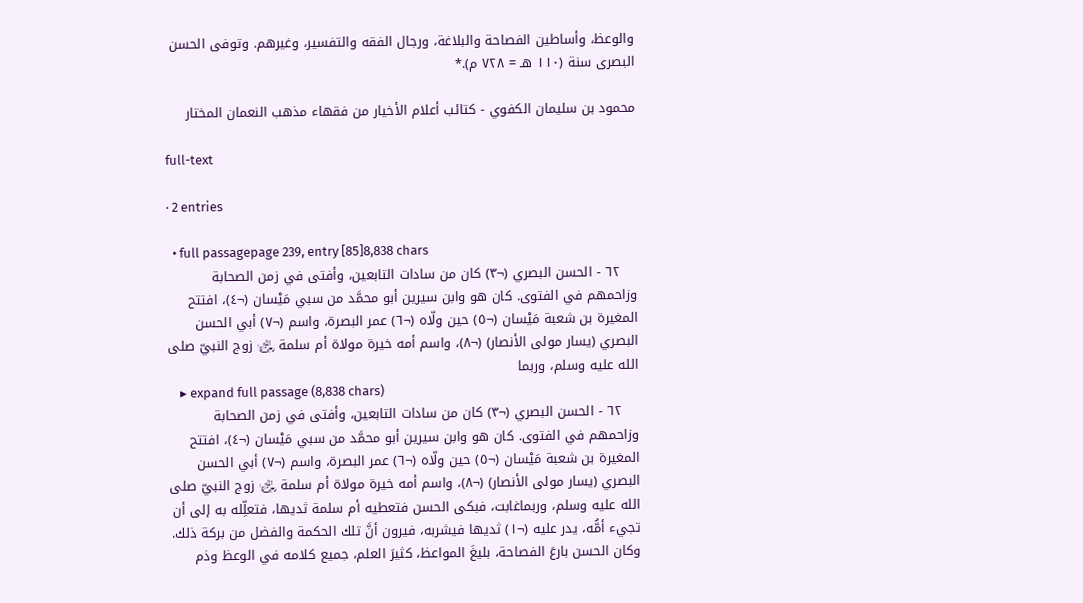والوعظ، وأساطين الفصاحة والبلاغة، ورجال الفقه والتفسير، وغيرهم. وتوفى الحسن البصرى سنة (١١٠ هـ = ٧٢٨ م).*

محمود بن سليمان الكفوي - كتائب أعلام الأخيار من فقهاء مذهب النعمان المختار

full-text

· 2 entries

  • full passagepage 239, entry [85]8,838 chars
    ٦٢ - الحسن البصري (¬٣) كان من سادات التابعين، وأفتى في زمن الصحابة وزاحمهم في الفتوى. كان هو وابن سيرين أبو محمَّد من سبي مَيْسان (¬٤)، افتتح المغيرة بن شعبة مَيْسان (¬٥) حين ولّاه (¬٦) عمر البصرة، واسم (¬٧) أبي الحسن البصري (يسار مولى الأنصار) (¬٨)، واسم أمه خيرة مولاة أم سلمة ﵂ زوج النبيّ صلى الله عليه وسلم، وربما
    ▸ expand full passage (8,838 chars)
    ٦٢ - الحسن البصري (¬٣) كان من سادات التابعين، وأفتى في زمن الصحابة وزاحمهم في الفتوى. كان هو وابن سيرين أبو محمَّد من سبي مَيْسان (¬٤)، افتتح المغيرة بن شعبة مَيْسان (¬٥) حين ولّاه (¬٦) عمر البصرة، واسم (¬٧) أبي الحسن البصري (يسار مولى الأنصار) (¬٨)، واسم أمه خيرة مولاة أم سلمة ﵂ زوج النبيّ صلى الله عليه وسلم، وربماغابت، فبكى الحسن فتعطيه أم سلمة ثديها، فتعلِّله به إلى أن تجيء أمُّه، يدر عليه (¬١) ثديها فيشربه، فيرون أنَّ تلك الحكمة والفضل من بركة ذلك. وكان الحسن بارعَ الفصاحة، بليغَ المواعظ، كثيرَ العلم، جميع كلامه في الوعظ وذم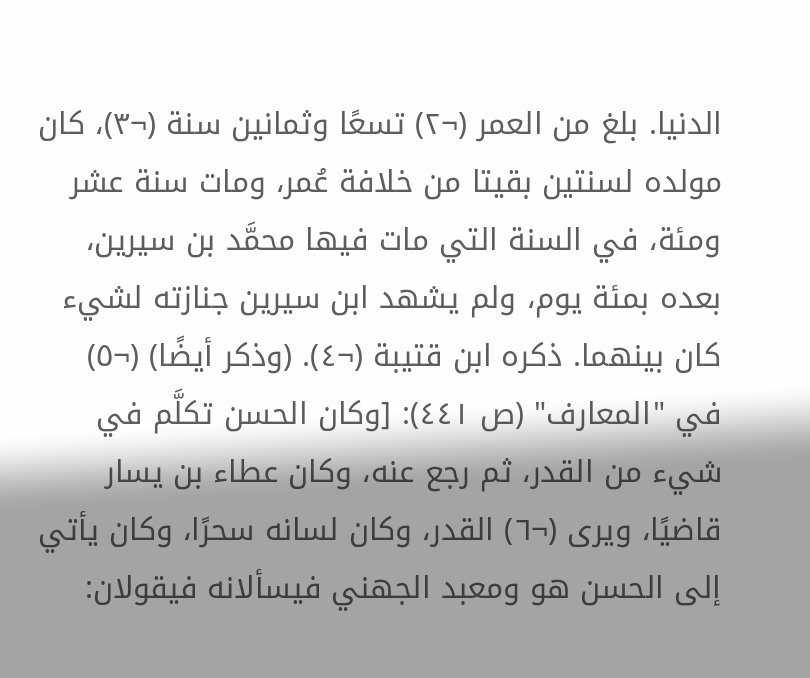الدنيا. بلغ من العمر (¬٢) تسعًا وثمانين سنة (¬٣)، كان مولده لسنتين بقيتا من خلافة عُمر، ومات سنة عشر ومئة، في السنة التي مات فيها محمَّد بن سيرين، بعده بمئة يوم، ولم يشهد ابن سيرين جنازته لشيء كان بينهما. ذكره ابن قتيبة (¬٤). (وذكر أيضًا) (¬٥) في "المعارف" (ص ٤٤١): [وكان الحسن تكلَّم في شيء من القدر، ثم رجع عنه، وكان عطاء بن يسار قاضيًا، ويرى (¬٦) القدر، وكان لسانه سحرًا، وكان يأتي إلى الحسن هو ومعبد الجهني فيسألانه فيقولان: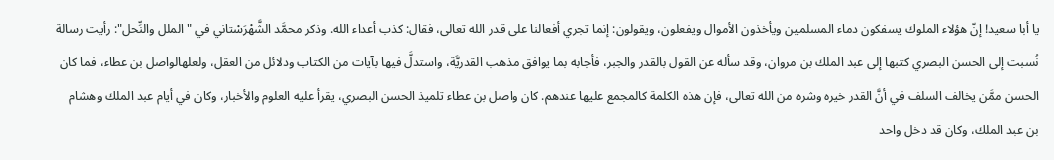يا أبا سعيد! إنّ هؤلاء الملوك يسفكون دماء المسلمين ويأخذون الأموال ويفعلون، ويقولون: إنما تجري أفعالنا على قدر الله تعالى، فقال: كذب أعداء الله. وذكر محمَّد الشَّهْرَسْتاني في "الملل والنِّحل": رأيت رسالة نُسبت إلى الحسن البصري كتبها إلى عبد الملك بن مروان، وقد سأله عن القول بالقدر والجبر، فأجابه بما يوافق مذهب القدريَّة، واستدلَّ فيها بآيات من الكتاب ودلائل من العقل، ولعلهالواصل بن عطاء، فما كان الحسن ممَّن يخالف السلف في أنَّ القدر خيره وشره من الله تعالى، فإن هذه الكلمة كالمجمع عليها عندهم. كان واصل بن عطاء تلميذ الحسن البصري، يقرأ عليه العلوم والأخبار، وكان في أيام عبد الملك وهشام بن عبد الملك، وكان قد دخل واحد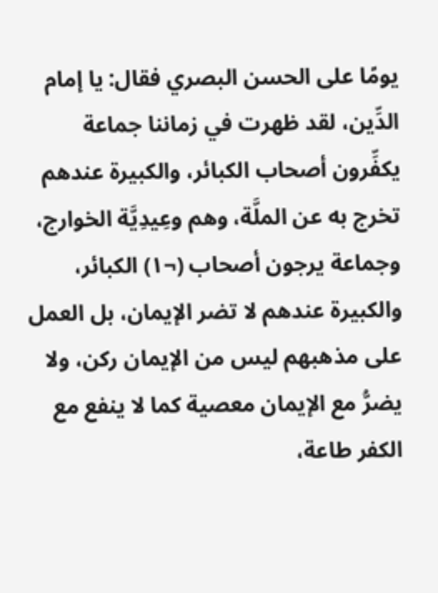يومًا على الحسن البصري فقال: يا إمام الدِّين، لقد ظهرت في زماننا جماعة يكفِّرون أصحاب الكبائر، والكبيرة عندهم تخرج به عن الملَّة، وهم وعِيدِيَّة الخوارج، وجماعة يرجون أصحاب (¬١) الكبائر، والكبيرة عندهم لا تضر الإيمان، بل العمل على مذهبهم ليس من الإيمان ركن، ولا يضرُّ مع الإيمان معصية كما لا ينفع مع الكفر طاعة،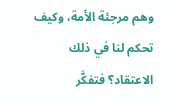وهم مرجئة الأمة، وكيف تحكم لنا في ذلك الاعتقاد؟ فتفكَّر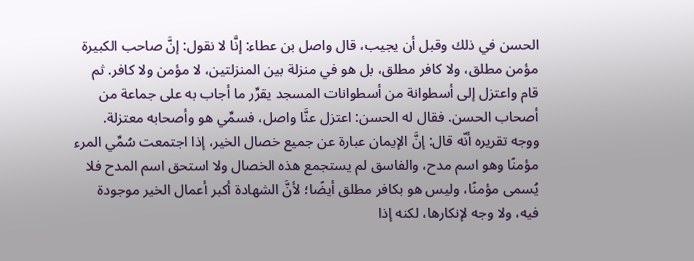الحسن في ذلك وقبل أن يجيب، قال واصل بن عطاء: إنَّا لا نقول: إنَّ صاحب الكبيرة مؤمن مطلق، ولا كافر مطلق، بل هو في منزلة بين المنزلتين، لا مؤمن ولا كافر. ثم قام واعتزل إلى أسطوانة من أسطوانات المسجد يقرِّر ما أجاب به على جماعة من أصحاب الحسن. فقال له الحسن: اعتزل عنَّا واصل، فسمِّي هو وأصحابه معتزلة. ووجه تقريره أنّه قال: إنَّ الإيمان عبارة عن جميع خصال الخير، إذا اجتمعت سُمِّي المرء مؤمنًا وهو اسم مدح، والفاسق لم يستجمع هذه الخصال ولا استحق اسم المدح فلا يُسمى مؤمنًا، وليس هو بكافر مطلق أيضًا؛ لأنَّ الشهادة أكبر أعمال الخير موجودة فيه، ولا وجه لإنكارها، لكنه إذا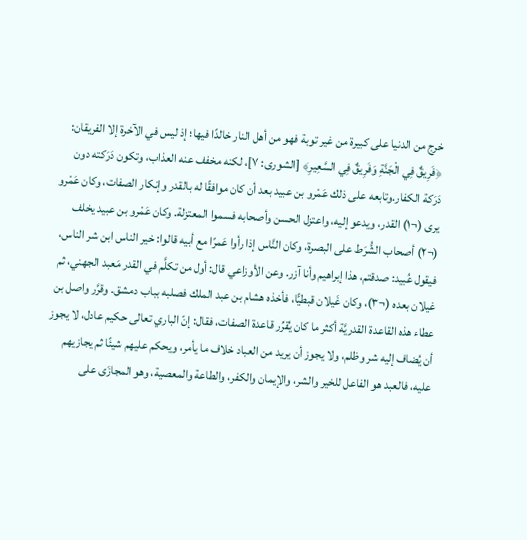خرج من الدنيا على كبيرة من غير توبة فهو من أهل النار خالدًا فيها؛ إذ ليس في الآخرة إلا الفريقان: ﴿فَرِيقٌ فِي الْجَنَّةِ وَفَرِيقٌ فِي السَّعِيرِ﴾ [الشورى: ٧]، لكنه مخفف عنه العذاب، وتكون دَرَكته دون دَرَكة الكفار.وتابعه على ذلك عَمْرو بن عبيد بعد أن كان موافقًا له بالقدر وإنكار الصفات، وكان عَمْرو يرى (¬١) القدر، ويدعو إليه، واعتزل الحسن وأصحابه فسموا المعتزلة. وكان عَمْرو بن عبيد يخلف (¬٢) أصحاب الشُّرَط على البصرة، وكان النَّاس إذا رأوا عَمرًا مع أبيه قالوا: خير الناس ابن شر الناس، فيقول عُبيد: صدقتم، هذا إبراهيم وأنا آزر. وعن الأوزاعي قال: أول من تكلَّم في القدر مَعبد الجهني، ثم غيلان بعده (¬٣)، وكان غَيلان قبطيًّا، فأخذه هشام بن عبد الملك فصلبه بباب دمشق. وقرَّر واصل بن عطاء هذه القاعدة القدريَّة أكثر ما كان يُقرِّر قاعدة الصفات، فقال: إنّ الباري تعالى حكيم عادل، لا يجوز أن يُضاف إليه شر وظلم، ولا يجوز أن يريد من العباد خلاف ما يأمر، ويحكم عليهم شيئًا ثم يجازيهم عليه، فالعبد هو الفاعل للخير والشر، والإيمان والكفر، والطاعة والمعصية، وهو المجازَى على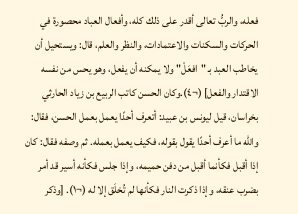فعله، والربُّ تعالى أقدر على ذلك كله، وأفعال العباد محصورة في الحركات والسكنات والاعتمادات، والنظر والعلم، قال: ويستحيل أن يخاطب العبد بـ "افعَلْ" ولا يمكنه أن يفعل، وهو يحس من نفسه الاقتدار والفعل] (¬٤).وكان الحسن كاتب الربيع بن زياد الحارثي بخراسان، قيل ليونس بن عبيد: أتعرف أحدًا يعمل بعمل الحسن، فقال: والله ما أعرف أحدًا يقول بقوله، فكيف يعمل بعمله. ثم وصفه فقال: كان إذا أقبل فكأنما أقبل من دفن حميمه، وإذا جلس فكأنه أسير قد أمر بضرب عنقه، وإذا ذكرت النار فكأنها لم تُخلَق إلا له (¬١). [وذكر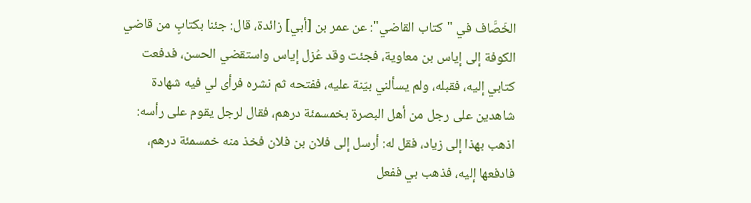الخَصَّاف في "كتاب القاضي": عن عمر بن [أبي] زائدة، قال: جئنا بكتابٍ من قاضي الكوفة إلى إياس بن معاوية، فجئت وقد عُزل إياس واستقضي الحسن، فدفعت كتابي إليه، فقبله، ولم يسألني بيّنة عليه، ففتحه ثم نشره فرأى لي فيه شهادة شاهدين على رجل من أهل البصرة بخمسمئة درهم، فقال لرجل يقوم على رأسه: اذهب بهذا إلى زياد، فقل له: أرسل إلى فلان بن فلان فخذ منه خمسمئة درهم، فادفعها إليه، فذهب بي ففعل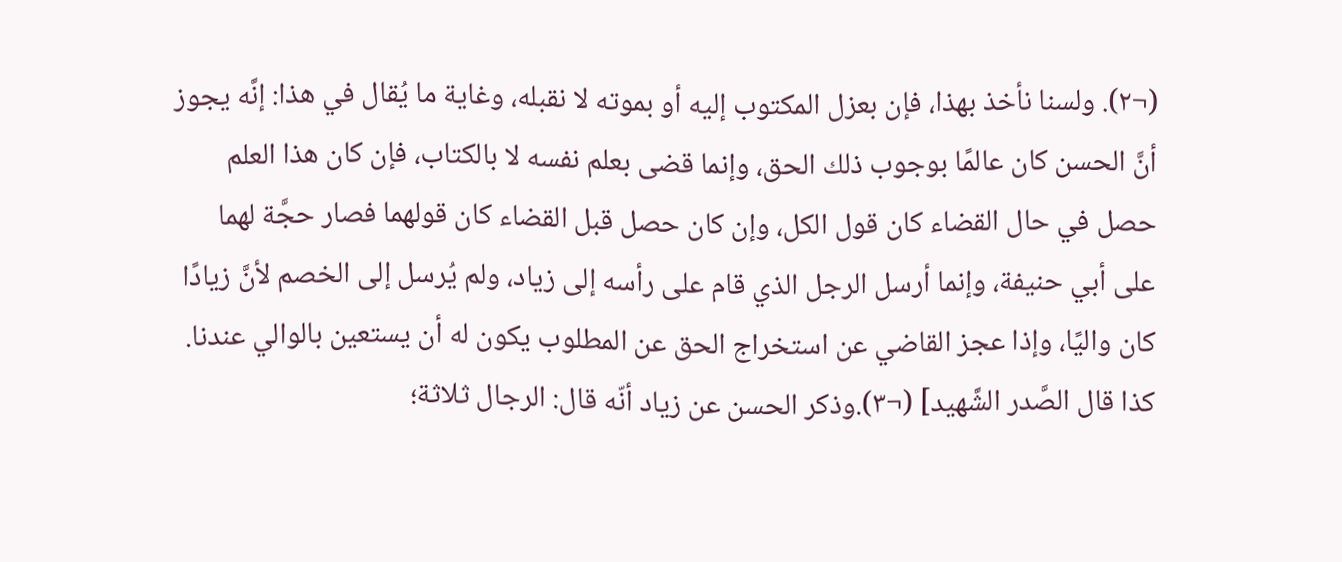(¬٢). ولسنا نأخذ بهذا، فإن بعزل المكتوب إليه أو بموته لا نقبله، وغاية ما يُقال في هذا: إنَّه يجوز أنَّ الحسن كان عالمًا بوجوب ذلك الحق، وإنما قضى بعلم نفسه لا بالكتاب، فإن كان هذا العلم حصل في حال القضاء كان قول الكل، وإن كان حصل قبل القضاء كان قولهما فصار حجَّة لهما على أبي حنيفة، وإنما أرسل الرجل الذي قام على رأسه إلى زياد، ولم يُرسل إلى الخصم لأنَّ زيادًا كان واليًا، وإذا عجز القاضي عن استخراج الحق عن المطلوب يكون له أن يستعين بالوالي عندنا. كذا قال الصَّدر الشَّهيد] (¬٣).وذكر الحسن عن زياد أنّه قال: الرجال ثلاثة؛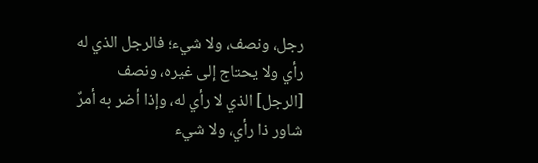رجل، ونصف، ولا شيء؛ فالرجل الذي له رأي ولا يحتاج إلى غيره، ونصف [الرجل] الذي لا رأي له، وإذا أضر به أمرٌ شاور ذا رأي، ولا شيء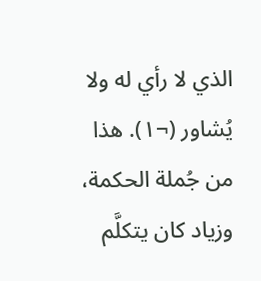الذي لا رأي له ولا يُشاور (¬١). هذا من جُملة الحكمة، وزياد كان يتكلَّم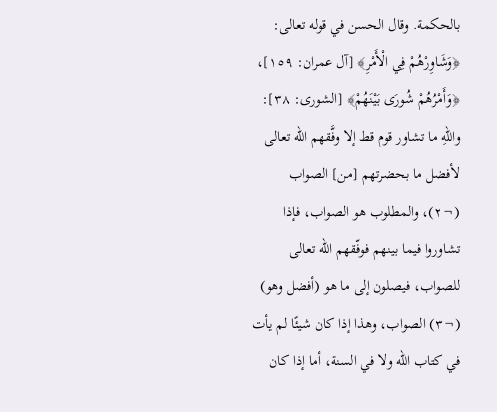بالحكمة. وقال الحسن في قوله تعالى: ﴿وَشَاوِرْهُمْ فِي الْأَمْرِ﴾ [آل عمران: ١٥٩]، ﴿وَأَمْرُهُمْ شُورَى بَيْنَهُمْ﴾ [الشورى: ٣٨]: واللهِ ما تشاور قوم قط إلا وفَّقهم الله تعالى لأفضل ما بحضرتهم [من] الصواب (¬٢)، والمطلوب هو الصواب، فإذا تشاوروا فيما بينهم فوفّقهم الله تعالى للصواب، فيصلون إلى ما هو (أفضل وهو) (¬٣) الصواب، وهذا إذا كان شيئًا لم يأت في كتاب الله ولا في السنة، أما إذا كان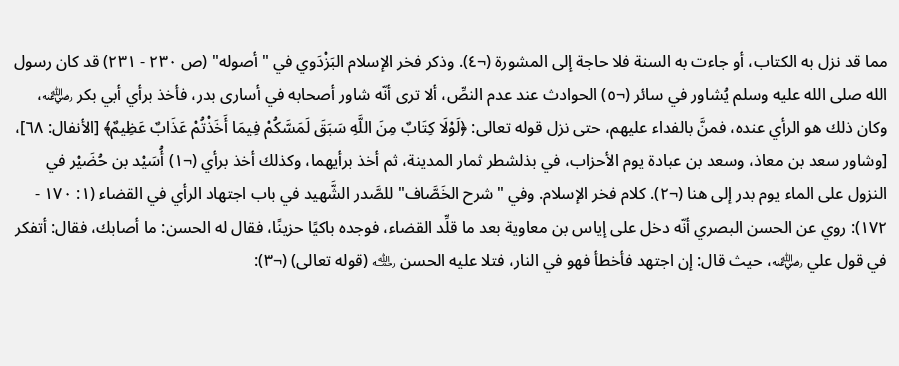مما قد نزل به الكتاب، أو جاءت به السنة فلا حاجة إلى المشورة (¬٤). وذكر فخر الإسلام البَزْدَوي في "أصوله" (ص ٢٣٠ - ٢٣١) قد كان رسول الله صلى الله عليه وسلم يُشاور في سائر (¬٥) الحوادث عند عدم النصِّ، ألا ترى أنّه شاور أصحابه في أسارى بدر، فأخذ برأي أبي بكر ﵁، وكان ذلك هو الرأي عنده، فمنَّ بالفداء عليهم، حتى نزل قوله تعالى: ﴿لَوْلَا كِتَابٌ مِنَ اللَّهِ سَبَقَ لَمَسَّكُمْ فِيمَا أَخَذْتُمْ عَذَابٌ عَظِيمٌ﴾ [الأنفال: ٦٨]، [وشاور سعد بن معاذ، وسعد بن عبادة يوم الأحزاب، في بذلشطر ثمار المدينة، ثم أخذ برأيهما، وكذلك أخذ برأي (¬١) أُسَيْد بن حُضَيْر في النزول على الماء يوم بدر إلى هنا (¬٢). كلام فخر الإسلام. وفي "شرح الخَصَّاف" للصَّدر الشَّهيد في باب اجتهاد الرأي في القضاء (١: ١٧٠ - ١٧٢): روي عن الحسن البصري أنّه دخل على إياس بن معاوية بعد ما قلِّد القضاء، فوجده باكيًا حزينًا، فقال له الحسن: ما أصابك، فقال: أتفكر في قول علي ﵁، حيث قال: إن اجتهد فأخطأ فهو في النار، فتلا عليه الحسن ﵀ (قوله تعالى) (¬٣):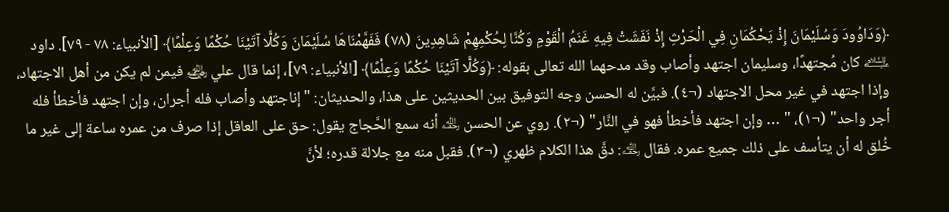﴿وَدَاوُودَ وَسُلَيْمَانَ إِذْ يَحْكُمَانِ فِي الْحَرْثِ إِذْ نَفَشَتْ فِيهِ غَنَمُ الْقَوْمِ وَكُنَّا لِحُكْمِهِمْ شَاهِدِينَ (٧٨) فَفَهَّمْنَاهَا سُلَيْمَانَ وَكُلًّا آتَيْنَا حُكْمًا وَعِلْمًا﴾ [الأنبياء: ٧٨ - ٧٩]. داود ﵇ كان مُجتهدًا، وسليمان اجتهد وأصاب وقد مدحهما الله تعالى بقوله: ﴿وَكُلًّا آتَيْنَا حُكْمًا وَعِلْمًا﴾ [الأنبياء: ٧٩]، إنما قال علي ﵁ فيمن لم يكن من أهل الاجتهاد، وإذا اجتهد في غير محل الاجتهاد (¬٤). فبيَّن له الحسن وجه التوفيق بين الحديثين على هذا، والحديثان: "إناجتهد وأصاب فله أجران، وإن اجتهد فأخطأ فله أجر واحد" (¬١)، " … وإن اجتهد فأخطأ فهو في النَّار" (¬٢). روي عن الحسن ﵀ أنه سمع الحَّجاج يقول: حق على العاقل إذا صرف من عمره ساعة إلى غير ما خُلق له أن يتأسف على ذلك جميع عمره. فقال ﵀: دقَّ هذا الكلام ظهري (¬٣). فقبل منه مع جلالة قدره؛ لأنَّ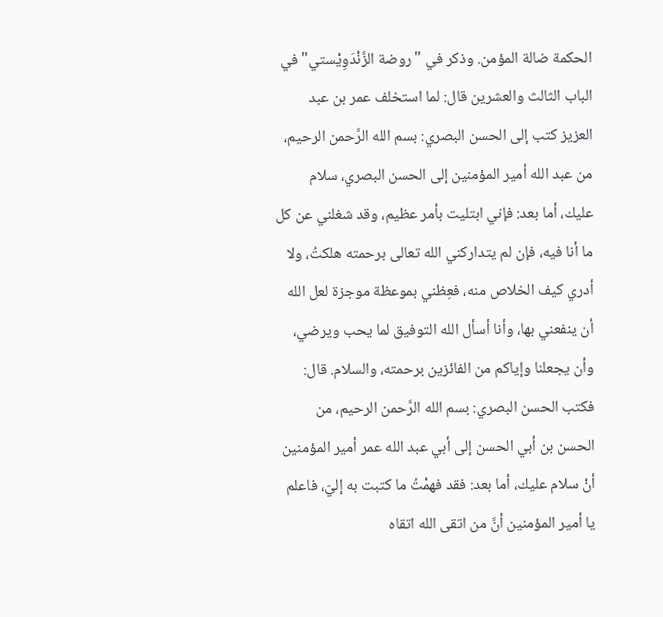الحكمة ضالة المؤمن. وذكر في "روضة الزَّنْدَوِيْستي" في الباب الثالث والعشرين قال: لما استخلف عمر بن عبد العزيز كتب إلى الحسن البصري: بسم الله الرَّحمن الرحيم، من عبد الله أمير المؤمنين إلى الحسن البصري، سلام عليك، أما بعد: فإني ابتليت بأمر عظيم، وقد شغلني عن كل ما أنا فيه، فإن لم يتداركني الله تعالى برحمته هلكتُ، ولا أدري كيف الخلاص منه، فعِظني بموعظة موجزة لعل الله أن ينفعني بها، وأنا أسأل الله التوفيق لما يحب ويرضي، وأن يجعلنا وإياكم من الفائزين برحمته، والسلام. قال: فكتب الحسن البصري: بسم الله الرَّحمن الرحيم، من الحسن بن أبي الحسن إلى أبي عبد الله عمر أمير المؤمنين أنْ سلام عليك، أما بعد: فقد فهمْتُ ما كتبت به إليّ، فاعلم يا أمير المؤمنين أنَّ من اتقى الله اتقاه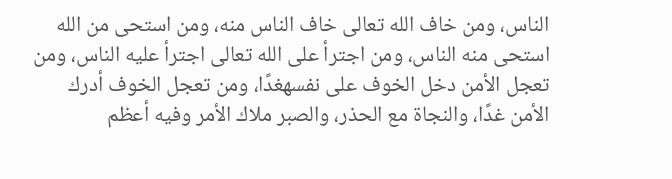الناس، ومن خاف الله تعالى خاف الناس منه، ومن استحى من الله استحى منه الناس، ومن اجترأ على الله تعالى اجترأ عليه الناس، ومن تعجل الأمن دخل الخوف على نفسهغدًا، ومن تعجل الخوف أدرك الأمن غدًا، والنجاة مع الحذر، والصبر ملاك الأمر وفيه أعظم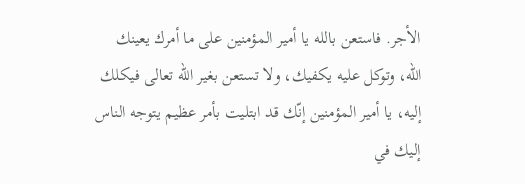الأجر. فاستعن بالله يا أمير المؤمنين على ما أمرك يعينك الله، وتوكل عليه يكفيك، ولا تستعن بغير الله تعالى فيكلك إليه، يا أمير المؤمنين إنّك قد ابتليت بأمر عظيم يتوجه الناس إليك في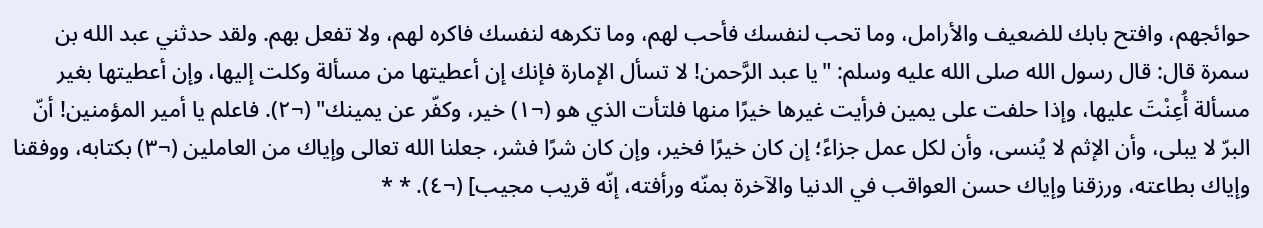حوائجهم، وافتح بابك للضعيف والأرامل، وما تحب لنفسك فأحب لهم، وما تكرهه لنفسك فاكره لهم، ولا تفعل بهم. ولقد حدثني عبد الله بن سمرة قال: قال رسول الله صلى الله عليه وسلم: "يا عبد الرَّحمن! لا تسأل الإمارة فإنك إن أعطيتها من مسألة وكلت إليها، وإن أعطيتها بغير مسألة أُعِنْتَ عليها، وإذا حلفت على يمين فرأيت غيرها خيرًا منها فلتأت الذي هو (¬١) خير، وكفّر عن يمينك" (¬٢). فاعلم يا أمير المؤمنين! أنّ البرّ لا يبلى، وأن الإثم لا يُنسى، وأن لكل عمل جزاءً؛ إن كان خيرًا فخير، وإن كان شرًا فشر، جعلنا الله تعالى وإياك من العاملين (¬٣) بكتابه، ووفقنا وإياك بطاعته، ورزقنا وإياك حسن العواقب في الدنيا والآخرة بمنّه ورأفته، إنّه قريب مجيب] (¬٤). * *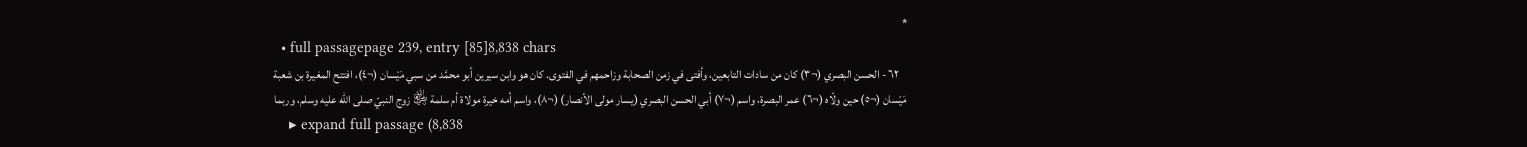*
  • full passagepage 239, entry [85]8,838 chars
    ٦٢ - الحسن البصري (¬٣) كان من سادات التابعين، وأفتى في زمن الصحابة وزاحمهم في الفتوى. كان هو وابن سيرين أبو محمَّد من سبي مَيْسان (¬٤)، افتتح المغيرة بن شعبة مَيْسان (¬٥) حين ولّاه (¬٦) عمر البصرة، واسم (¬٧) أبي الحسن البصري (يسار مولى الأنصار) (¬٨)، واسم أمه خيرة مولاة أم سلمة ﵂ زوج النبيّ صلى الله عليه وسلم، وربما
    ▸ expand full passage (8,838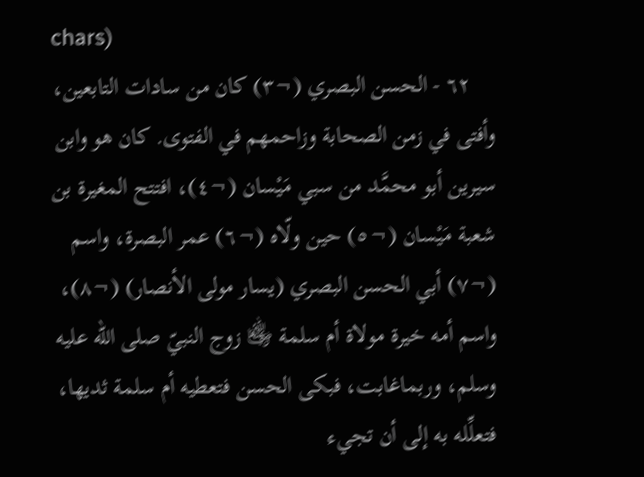chars)
    ٦٢ - الحسن البصري (¬٣) كان من سادات التابعين، وأفتى في زمن الصحابة وزاحمهم في الفتوى. كان هو وابن سيرين أبو محمَّد من سبي مَيْسان (¬٤)، افتتح المغيرة بن شعبة مَيْسان (¬٥) حين ولّاه (¬٦) عمر البصرة، واسم (¬٧) أبي الحسن البصري (يسار مولى الأنصار) (¬٨)، واسم أمه خيرة مولاة أم سلمة ﵂ زوج النبيّ صلى الله عليه وسلم، وربماغابت، فبكى الحسن فتعطيه أم سلمة ثديها، فتعلِّله به إلى أن تجيء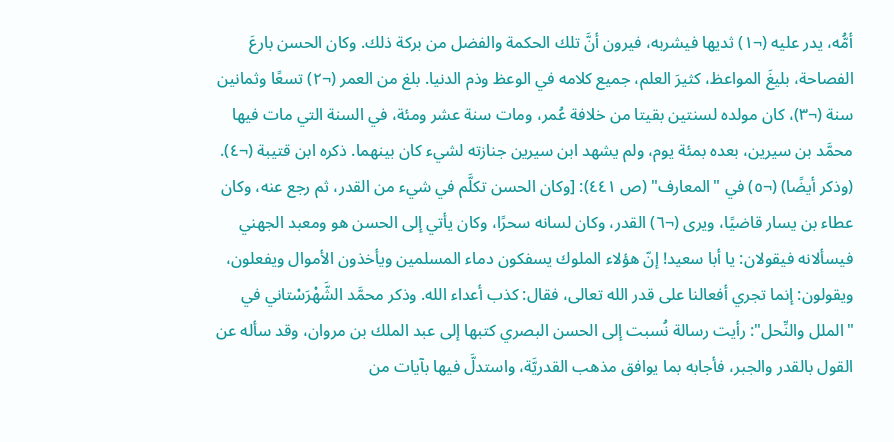أمُّه، يدر عليه (¬١) ثديها فيشربه، فيرون أنَّ تلك الحكمة والفضل من بركة ذلك. وكان الحسن بارعَ الفصاحة، بليغَ المواعظ، كثيرَ العلم، جميع كلامه في الوعظ وذم الدنيا. بلغ من العمر (¬٢) تسعًا وثمانين سنة (¬٣)، كان مولده لسنتين بقيتا من خلافة عُمر، ومات سنة عشر ومئة، في السنة التي مات فيها محمَّد بن سيرين، بعده بمئة يوم، ولم يشهد ابن سيرين جنازته لشيء كان بينهما. ذكره ابن قتيبة (¬٤). (وذكر أيضًا) (¬٥) في "المعارف" (ص ٤٤١): [وكان الحسن تكلَّم في شيء من القدر، ثم رجع عنه، وكان عطاء بن يسار قاضيًا، ويرى (¬٦) القدر، وكان لسانه سحرًا، وكان يأتي إلى الحسن هو ومعبد الجهني فيسألانه فيقولان: يا أبا سعيد! إنّ هؤلاء الملوك يسفكون دماء المسلمين ويأخذون الأموال ويفعلون، ويقولون: إنما تجري أفعالنا على قدر الله تعالى، فقال: كذب أعداء الله. وذكر محمَّد الشَّهْرَسْتاني في "الملل والنِّحل": رأيت رسالة نُسبت إلى الحسن البصري كتبها إلى عبد الملك بن مروان، وقد سأله عن القول بالقدر والجبر، فأجابه بما يوافق مذهب القدريَّة، واستدلَّ فيها بآيات من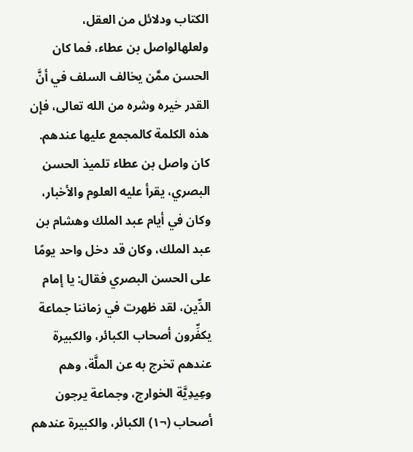الكتاب ودلائل من العقل، ولعلهالواصل بن عطاء، فما كان الحسن ممَّن يخالف السلف في أنَّ القدر خيره وشره من الله تعالى، فإن هذه الكلمة كالمجمع عليها عندهم. كان واصل بن عطاء تلميذ الحسن البصري، يقرأ عليه العلوم والأخبار، وكان في أيام عبد الملك وهشام بن عبد الملك، وكان قد دخل واحد يومًا على الحسن البصري فقال: يا إمام الدِّين، لقد ظهرت في زماننا جماعة يكفِّرون أصحاب الكبائر، والكبيرة عندهم تخرج به عن الملَّة، وهم وعِيدِيَّة الخوارج، وجماعة يرجون أصحاب (¬١) الكبائر، والكبيرة عندهم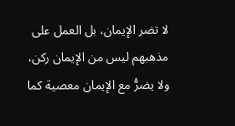لا تضر الإيمان، بل العمل على مذهبهم ليس من الإيمان ركن، ولا يضرُّ مع الإيمان معصية كما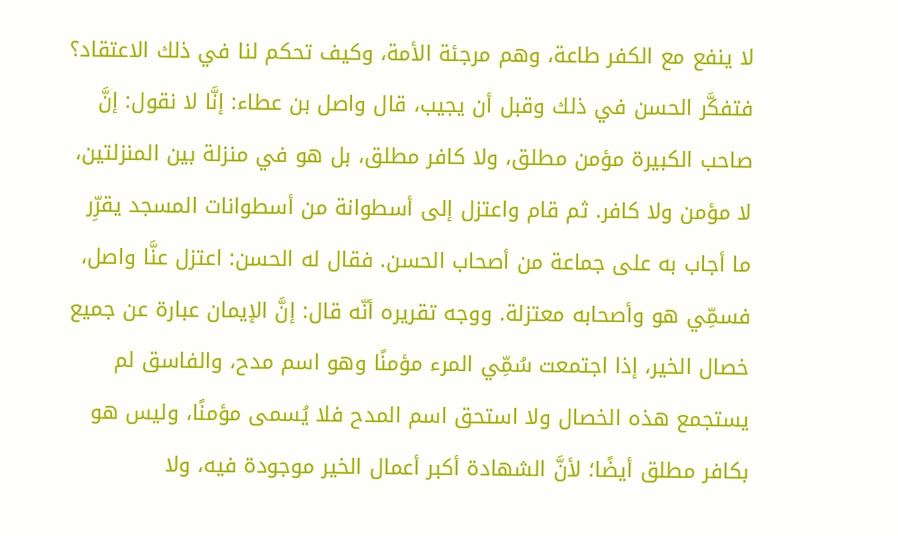لا ينفع مع الكفر طاعة، وهم مرجئة الأمة، وكيف تحكم لنا في ذلك الاعتقاد؟ فتفكَّر الحسن في ذلك وقبل أن يجيب، قال واصل بن عطاء: إنَّا لا نقول: إنَّ صاحب الكبيرة مؤمن مطلق، ولا كافر مطلق، بل هو في منزلة بين المنزلتين، لا مؤمن ولا كافر. ثم قام واعتزل إلى أسطوانة من أسطوانات المسجد يقرِّر ما أجاب به على جماعة من أصحاب الحسن. فقال له الحسن: اعتزل عنَّا واصل، فسمِّي هو وأصحابه معتزلة. ووجه تقريره أنّه قال: إنَّ الإيمان عبارة عن جميع خصال الخير، إذا اجتمعت سُمِّي المرء مؤمنًا وهو اسم مدح، والفاسق لم يستجمع هذه الخصال ولا استحق اسم المدح فلا يُسمى مؤمنًا، وليس هو بكافر مطلق أيضًا؛ لأنَّ الشهادة أكبر أعمال الخير موجودة فيه، ولا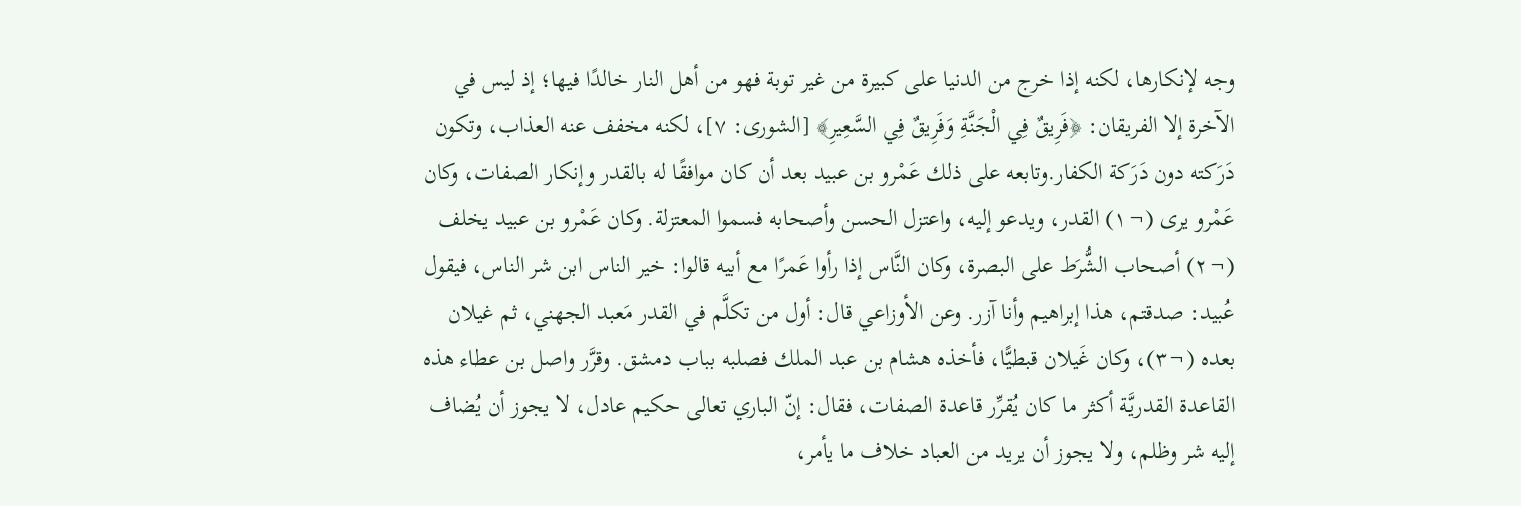وجه لإنكارها، لكنه إذا خرج من الدنيا على كبيرة من غير توبة فهو من أهل النار خالدًا فيها؛ إذ ليس في الآخرة إلا الفريقان: ﴿فَرِيقٌ فِي الْجَنَّةِ وَفَرِيقٌ فِي السَّعِيرِ﴾ [الشورى: ٧]، لكنه مخفف عنه العذاب، وتكون دَرَكته دون دَرَكة الكفار.وتابعه على ذلك عَمْرو بن عبيد بعد أن كان موافقًا له بالقدر وإنكار الصفات، وكان عَمْرو يرى (¬١) القدر، ويدعو إليه، واعتزل الحسن وأصحابه فسموا المعتزلة. وكان عَمْرو بن عبيد يخلف (¬٢) أصحاب الشُّرَط على البصرة، وكان النَّاس إذا رأوا عَمرًا مع أبيه قالوا: خير الناس ابن شر الناس، فيقول عُبيد: صدقتم، هذا إبراهيم وأنا آزر. وعن الأوزاعي قال: أول من تكلَّم في القدر مَعبد الجهني، ثم غيلان بعده (¬٣)، وكان غَيلان قبطيًّا، فأخذه هشام بن عبد الملك فصلبه بباب دمشق. وقرَّر واصل بن عطاء هذه القاعدة القدريَّة أكثر ما كان يُقرِّر قاعدة الصفات، فقال: إنّ الباري تعالى حكيم عادل، لا يجوز أن يُضاف إليه شر وظلم، ولا يجوز أن يريد من العباد خلاف ما يأمر،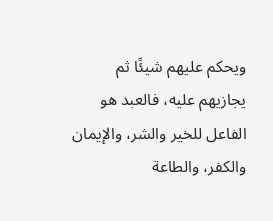ويحكم عليهم شيئًا ثم يجازيهم عليه، فالعبد هو الفاعل للخير والشر، والإيمان والكفر، والطاعة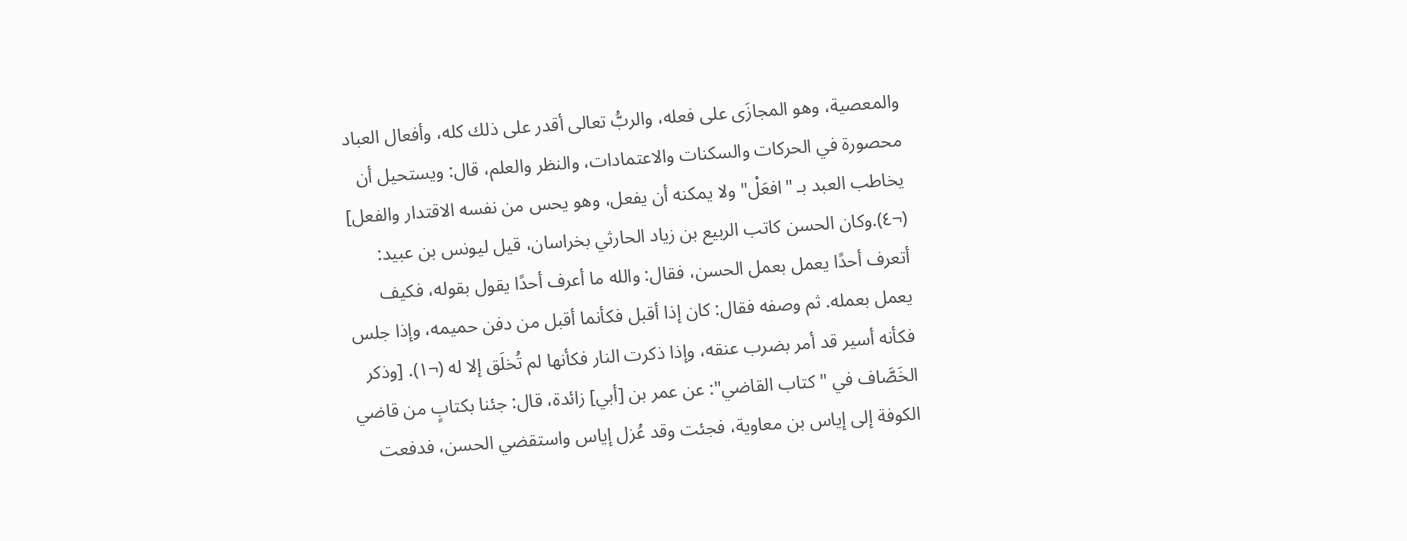والمعصية، وهو المجازَى على فعله، والربُّ تعالى أقدر على ذلك كله، وأفعال العباد محصورة في الحركات والسكنات والاعتمادات، والنظر والعلم، قال: ويستحيل أن يخاطب العبد بـ "افعَلْ" ولا يمكنه أن يفعل، وهو يحس من نفسه الاقتدار والفعل] (¬٤).وكان الحسن كاتب الربيع بن زياد الحارثي بخراسان، قيل ليونس بن عبيد: أتعرف أحدًا يعمل بعمل الحسن، فقال: والله ما أعرف أحدًا يقول بقوله، فكيف يعمل بعمله. ثم وصفه فقال: كان إذا أقبل فكأنما أقبل من دفن حميمه، وإذا جلس فكأنه أسير قد أمر بضرب عنقه، وإذا ذكرت النار فكأنها لم تُخلَق إلا له (¬١). [وذكر الخَصَّاف في "كتاب القاضي": عن عمر بن [أبي] زائدة، قال: جئنا بكتابٍ من قاضي الكوفة إلى إياس بن معاوية، فجئت وقد عُزل إياس واستقضي الحسن، فدفعت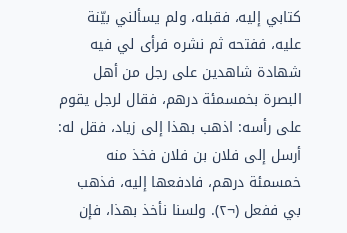كتابي إليه، فقبله، ولم يسألني بيّنة عليه، ففتحه ثم نشره فرأى لي فيه شهادة شاهدين على رجل من أهل البصرة بخمسمئة درهم، فقال لرجل يقوم على رأسه: اذهب بهذا إلى زياد، فقل له: أرسل إلى فلان بن فلان فخذ منه خمسمئة درهم، فادفعها إليه، فذهب بي ففعل (¬٢). ولسنا نأخذ بهذا، فإن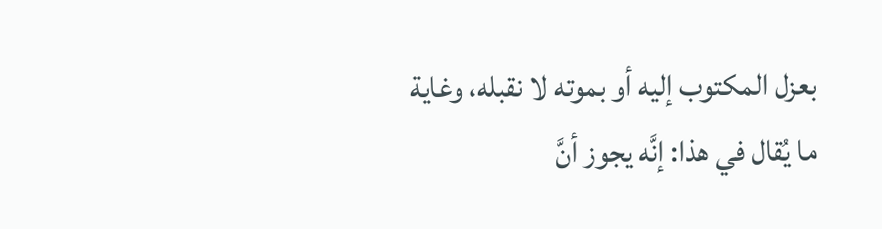بعزل المكتوب إليه أو بموته لا نقبله، وغاية ما يُقال في هذا: إنَّه يجوز أنَّ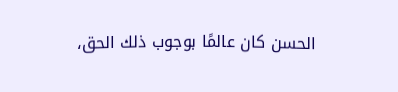الحسن كان عالمًا بوجوب ذلك الحق،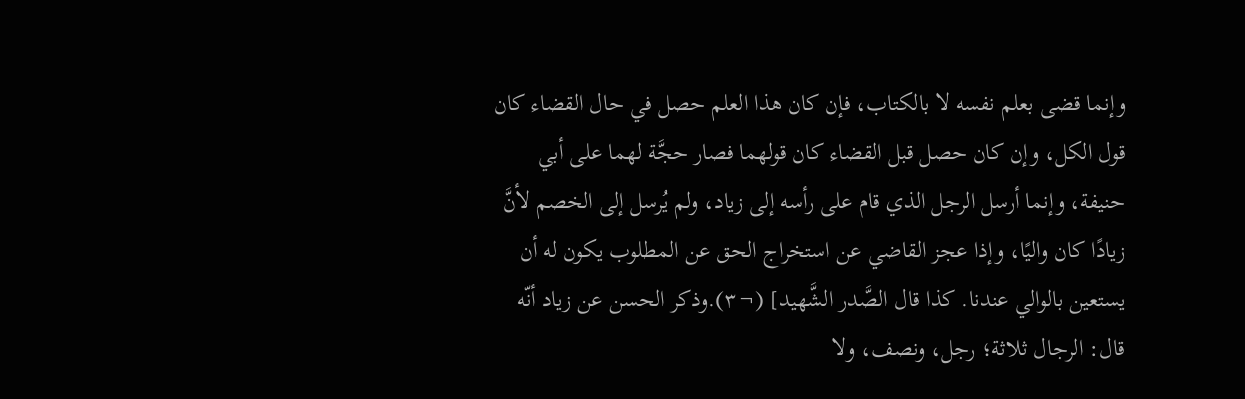وإنما قضى بعلم نفسه لا بالكتاب، فإن كان هذا العلم حصل في حال القضاء كان قول الكل، وإن كان حصل قبل القضاء كان قولهما فصار حجَّة لهما على أبي حنيفة، وإنما أرسل الرجل الذي قام على رأسه إلى زياد، ولم يُرسل إلى الخصم لأنَّ زيادًا كان واليًا، وإذا عجز القاضي عن استخراج الحق عن المطلوب يكون له أن يستعين بالوالي عندنا. كذا قال الصَّدر الشَّهيد] (¬٣).وذكر الحسن عن زياد أنّه قال: الرجال ثلاثة؛ رجل، ونصف، ولا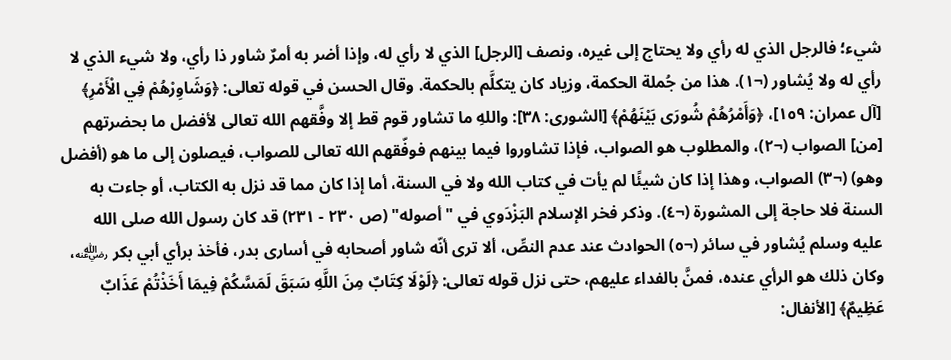شيء؛ فالرجل الذي له رأي ولا يحتاج إلى غيره، ونصف [الرجل] الذي لا رأي له، وإذا أضر به أمرٌ شاور ذا رأي، ولا شيء الذي لا رأي له ولا يُشاور (¬١). هذا من جُملة الحكمة، وزياد كان يتكلَّم بالحكمة. وقال الحسن في قوله تعالى: ﴿وَشَاوِرْهُمْ فِي الْأَمْرِ﴾ [آل عمران: ١٥٩]، ﴿وَأَمْرُهُمْ شُورَى بَيْنَهُمْ﴾ [الشورى: ٣٨]: واللهِ ما تشاور قوم قط إلا وفَّقهم الله تعالى لأفضل ما بحضرتهم [من] الصواب (¬٢)، والمطلوب هو الصواب، فإذا تشاوروا فيما بينهم فوفّقهم الله تعالى للصواب، فيصلون إلى ما هو (أفضل وهو) (¬٣) الصواب، وهذا إذا كان شيئًا لم يأت في كتاب الله ولا في السنة، أما إذا كان مما قد نزل به الكتاب، أو جاءت به السنة فلا حاجة إلى المشورة (¬٤). وذكر فخر الإسلام البَزْدَوي في "أصوله" (ص ٢٣٠ - ٢٣١) قد كان رسول الله صلى الله عليه وسلم يُشاور في سائر (¬٥) الحوادث عند عدم النصِّ، ألا ترى أنّه شاور أصحابه في أسارى بدر، فأخذ برأي أبي بكر ﵁، وكان ذلك هو الرأي عنده، فمنَّ بالفداء عليهم، حتى نزل قوله تعالى: ﴿لَوْلَا كِتَابٌ مِنَ اللَّهِ سَبَقَ لَمَسَّكُمْ فِيمَا أَخَذْتُمْ عَذَابٌ عَظِيمٌ﴾ [الأنفال: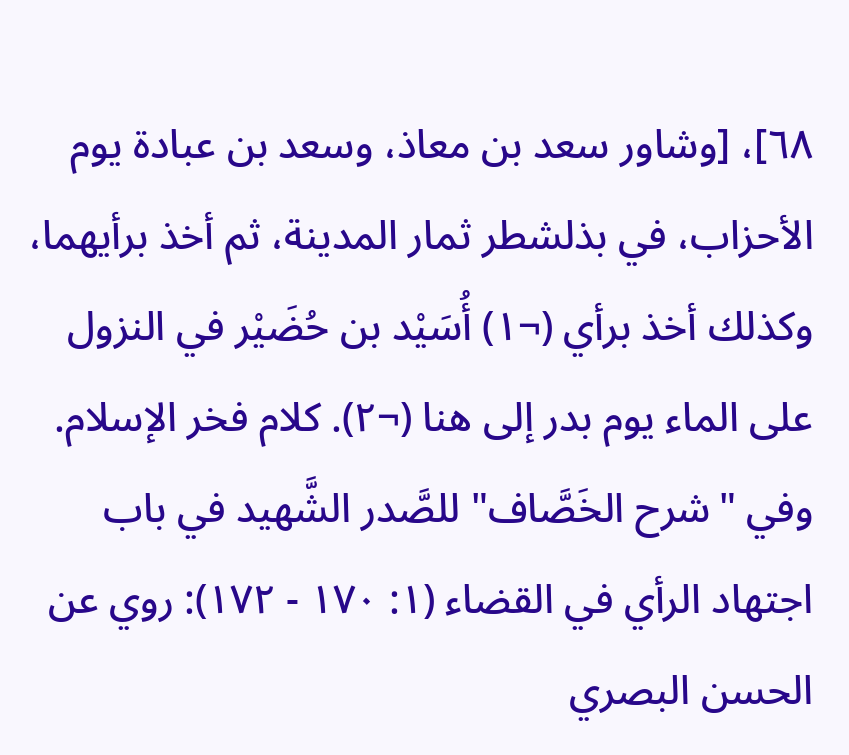٦٨]، [وشاور سعد بن معاذ، وسعد بن عبادة يوم الأحزاب، في بذلشطر ثمار المدينة، ثم أخذ برأيهما، وكذلك أخذ برأي (¬١) أُسَيْد بن حُضَيْر في النزول على الماء يوم بدر إلى هنا (¬٢). كلام فخر الإسلام. وفي "شرح الخَصَّاف" للصَّدر الشَّهيد في باب اجتهاد الرأي في القضاء (١: ١٧٠ - ١٧٢): روي عن الحسن البصري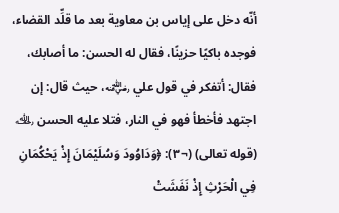أنّه دخل على إياس بن معاوية بعد ما قلِّد القضاء، فوجده باكيًا حزينًا، فقال له الحسن: ما أصابك، فقال: أتفكر في قول علي ﵁، حيث قال: إن اجتهد فأخطأ فهو في النار، فتلا عليه الحسن ﵀ (قوله تعالى) (¬٣): ﴿وَدَاوُودَ وَسُلَيْمَانَ إِذْ يَحْكُمَانِ فِي الْحَرْثِ إِذْ نَفَشَتْ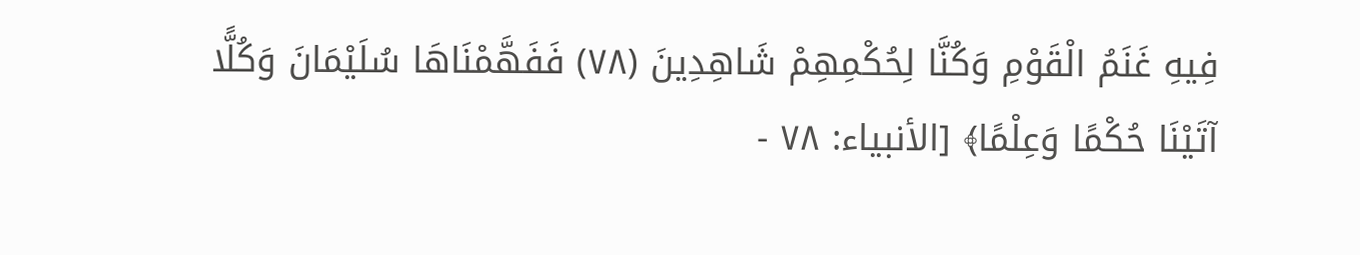فِيهِ غَنَمُ الْقَوْمِ وَكُنَّا لِحُكْمِهِمْ شَاهِدِينَ (٧٨) فَفَهَّمْنَاهَا سُلَيْمَانَ وَكُلًّا آتَيْنَا حُكْمًا وَعِلْمًا﴾ [الأنبياء: ٧٨ -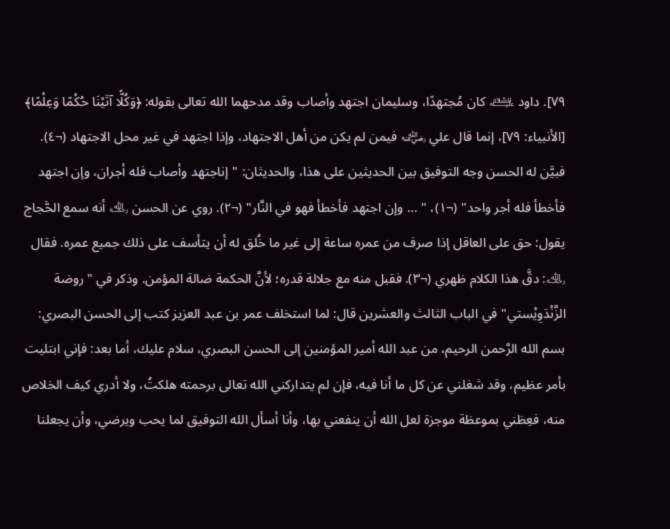٧٩]. داود ﵇ كان مُجتهدًا، وسليمان اجتهد وأصاب وقد مدحهما الله تعالى بقوله: ﴿وَكُلًّا آتَيْنَا حُكْمًا وَعِلْمًا﴾ [الأنبياء: ٧٩]، إنما قال علي ﵁ فيمن لم يكن من أهل الاجتهاد، وإذا اجتهد في غير محل الاجتهاد (¬٤). فبيَّن له الحسن وجه التوفيق بين الحديثين على هذا، والحديثان: "إناجتهد وأصاب فله أجران، وإن اجتهد فأخطأ فله أجر واحد" (¬١)، " … وإن اجتهد فأخطأ فهو في النَّار" (¬٢). روي عن الحسن ﵀ أنه سمع الحَّجاج يقول: حق على العاقل إذا صرف من عمره ساعة إلى غير ما خُلق له أن يتأسف على ذلك جميع عمره. فقال ﵀: دقَّ هذا الكلام ظهري (¬٣). فقبل منه مع جلالة قدره؛ لأنَّ الحكمة ضالة المؤمن. وذكر في "روضة الزَّنْدَوِيْستي" في الباب الثالث والعشرين قال: لما استخلف عمر بن عبد العزيز كتب إلى الحسن البصري: بسم الله الرَّحمن الرحيم، من عبد الله أمير المؤمنين إلى الحسن البصري، سلام عليك، أما بعد: فإني ابتليت بأمر عظيم، وقد شغلني عن كل ما أنا فيه، فإن لم يتداركني الله تعالى برحمته هلكتُ، ولا أدري كيف الخلاص منه، فعِظني بموعظة موجزة لعل الله أن ينفعني بها، وأنا أسأل الله التوفيق لما يحب ويرضي، وأن يجعلنا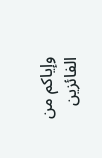وإياكم من الفائزين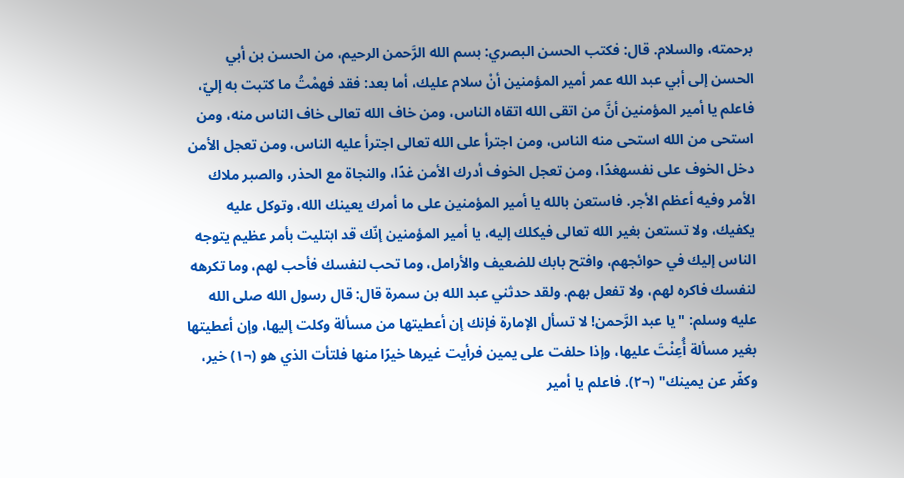برحمته، والسلام. قال: فكتب الحسن البصري: بسم الله الرَّحمن الرحيم، من الحسن بن أبي الحسن إلى أبي عبد الله عمر أمير المؤمنين أنْ سلام عليك، أما بعد: فقد فهمْتُ ما كتبت به إليّ، فاعلم يا أمير المؤمنين أنَّ من اتقى الله اتقاه الناس، ومن خاف الله تعالى خاف الناس منه، ومن استحى من الله استحى منه الناس، ومن اجترأ على الله تعالى اجترأ عليه الناس، ومن تعجل الأمن دخل الخوف على نفسهغدًا، ومن تعجل الخوف أدرك الأمن غدًا، والنجاة مع الحذر، والصبر ملاك الأمر وفيه أعظم الأجر. فاستعن بالله يا أمير المؤمنين على ما أمرك يعينك الله، وتوكل عليه يكفيك، ولا تستعن بغير الله تعالى فيكلك إليه، يا أمير المؤمنين إنّك قد ابتليت بأمر عظيم يتوجه الناس إليك في حوائجهم، وافتح بابك للضعيف والأرامل، وما تحب لنفسك فأحب لهم، وما تكرهه لنفسك فاكره لهم، ولا تفعل بهم. ولقد حدثني عبد الله بن سمرة قال: قال رسول الله صلى الله عليه وسلم: "يا عبد الرَّحمن! لا تسأل الإمارة فإنك إن أعطيتها من مسألة وكلت إليها، وإن أعطيتها بغير مسألة أُعِنْتَ عليها، وإذا حلفت على يمين فرأيت غيرها خيرًا منها فلتأت الذي هو (¬١) خير، وكفّر عن يمينك" (¬٢). فاعلم يا أمير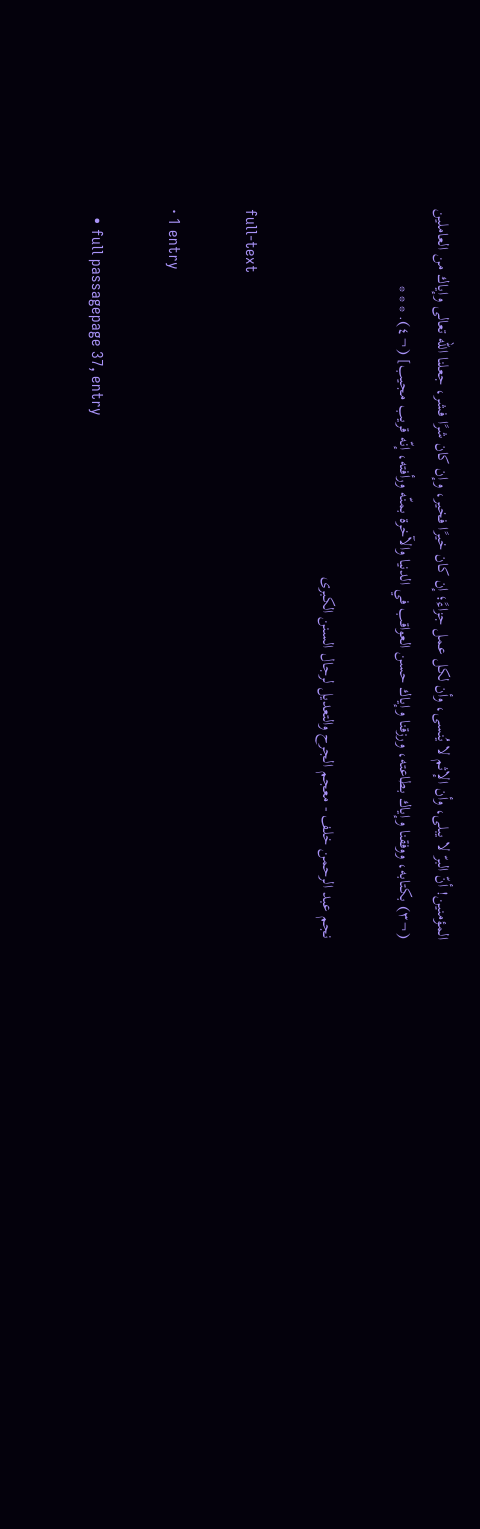المؤمنين! أنّ البرّ لا يبلى، وأن الإثم لا يُنسى، وأن لكل عمل جزاءً؛ إن كان خيرًا فخير، وإن كان شرًا فشر، جعلنا الله تعالى وإياك من العاملين (¬٣) بكتابه، ووفقنا وإياك بطاعته، ورزقنا وإياك حسن العواقب في الدنيا والآخرة بمنّه ورأفته، إنّه قريب مجيب] (¬٤). * * *

نجم عبد الرحمن خلف - معجم الجرح والتعديل لرجال السنن الكبرى

full-text

· 1 entry

  • full passagepage 37, entry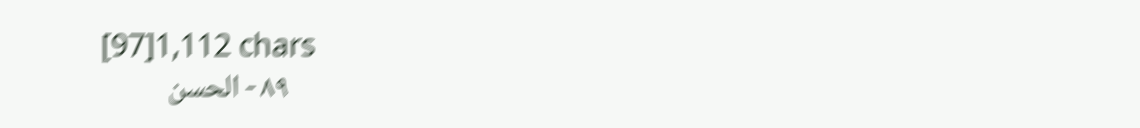[97]1,112 chars
    ٨٩ - الحسن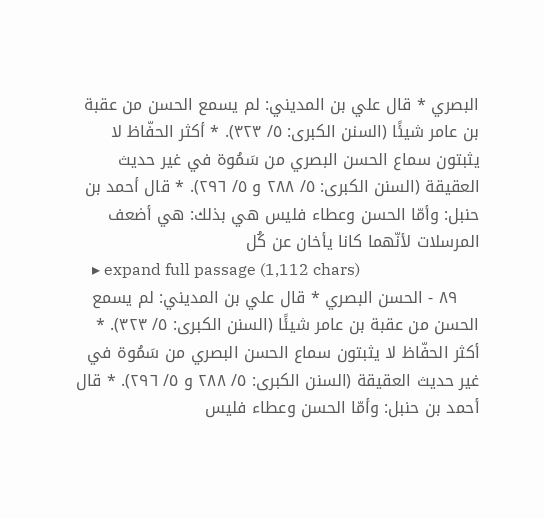البصري * قال علي بن المديني: لم يسمع الحسن من عقبة بن عامر شيئًا (السنن الكبرى: ٥/ ٣٢٣). * أكثر الحفّاظ لا يثبتون سماع الحسن البصري من سَمُوة في غير حديث العقيقة (السنن الكبرى: ٥/ ٢٨٨ و ٥/ ٢٩٦). * قال أحمد بن حنبل: وأمّا الحسن وعطاء فليس هي بذلك: هي أضعف المرسلات لأنّهما كانا يأخان عن كُل
    ▸ expand full passage (1,112 chars)
    ٨٩ - الحسن البصري * قال علي بن المديني: لم يسمع الحسن من عقبة بن عامر شيئًا (السنن الكبرى: ٥/ ٣٢٣). * أكثر الحفّاظ لا يثبتون سماع الحسن البصري من سَمُوة في غير حديث العقيقة (السنن الكبرى: ٥/ ٢٨٨ و ٥/ ٢٩٦). * قال أحمد بن حنبل: وأمّا الحسن وعطاء فليس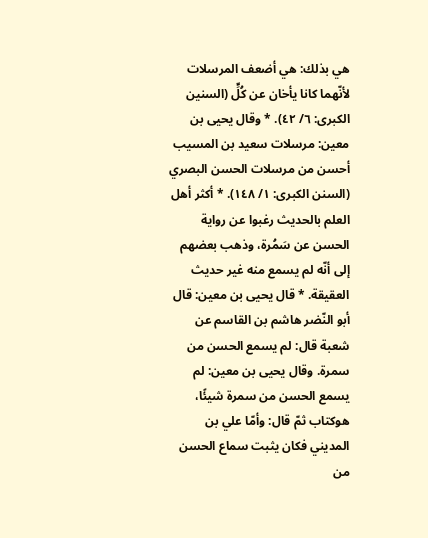هي بذلك: هي أضعف المرسلات لأنّهما كانا يأخان عن كُلٍّ (السنين الكبرى: ٦/ ٤٢). * وقال يحيى بن معين: مرسلات سعيد بن المسيب أحسن من مرسلات الحسن البصري (السنن الكبرى: ١/ ١٤٨). * أكثر أهل العلم بالحديث رغبوا عن رواية الحسن عن سَمُرة، وذهب بعضهم إلى أنّه لم يسمع منه غير حديث العقيقة. * قال يحيى بن معين: قال أبو النّضر هاشم بن القاسم عن شعبة قال: لم يسمع الحسن من سمرة. وقال يحيى بن معين: لم يسمع الحسن من سمرة شيئًا، هوكتاب ثمّ قال: وأمّا علي بن المديني فكان يثبت سماع الحسن من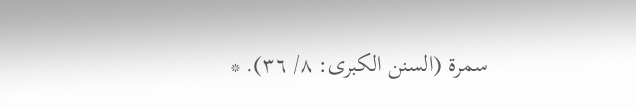سمرة (السنن الكبرى: ٨/ ٣٦). *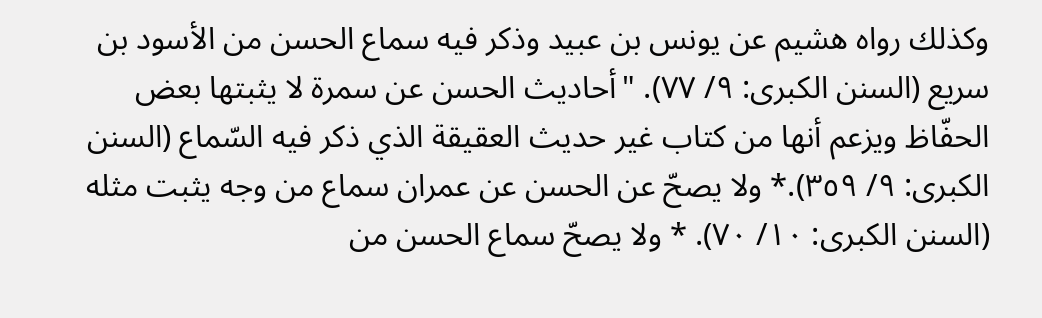وكذلك رواه هشيم عن يونس بن عبيد وذكر فيه سماع الحسن من الأسود بن سريع (السنن الكبرى: ٩/ ٧٧). "أحاديث الحسن عن سمرة لا يثبتها بعض الحفّاظ ويزعم أنها من كتاب غير حديث العقيقة الذي ذكر فيه السّماع (السنن الكبرى: ٩/ ٣٥٩).* ولا يصحّ عن الحسن عن عمران سماع من وجه يثبت مثله (السنن الكبرى: ١٠/ ٧٠). * ولا يصحّ سماع الحسن من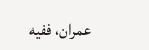عمران، ففيه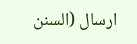ارسال (السنن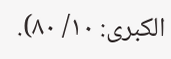الكبرى: ١٠/ ٨٠).